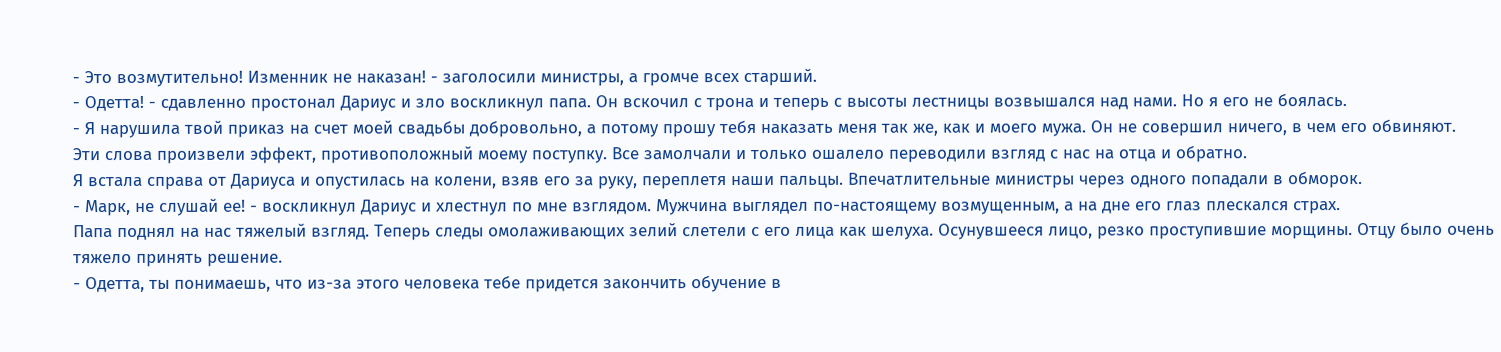- Это возмутительно! Изменник не наказан! - заголосили министры, а громче всех старший.
- Одетта! - сдавленно простонал Дариус и зло воскликнул папа. Он вскочил с трона и теперь с высоты лестницы возвышался над нами. Но я его не боялась.
- Я нарушила твой приказ на счет моей свадьбы добровольно, а потому прошу тебя наказать меня так же, как и моего мужа. Он не совершил ничего, в чем его обвиняют.
Эти слова произвели эффект, противоположный моему поступку. Все замолчали и только ошалело переводили взгляд с нас на отца и обратно.
Я встала справа от Дариуса и опустилась на колени, взяв его за руку, переплетя наши пальцы. Впечатлительные министры через одного попадали в обморок.
- Марк, не слушай ее! - воскликнул Дариус и хлестнул по мне взглядом. Мужчина выглядел по-настоящему возмущенным, а на дне его глаз плескался страх.
Папа поднял на нас тяжелый взгляд. Теперь следы омолаживающих зелий слетели с его лица как шелуха. Осунувшееся лицо, резко проступившие морщины. Отцу было очень тяжело принять решение.
- Одетта, ты понимаешь, что из-за этого человека тебе придется закончить обучение в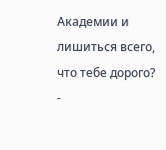Академии и лишиться всего, что тебе дорого? -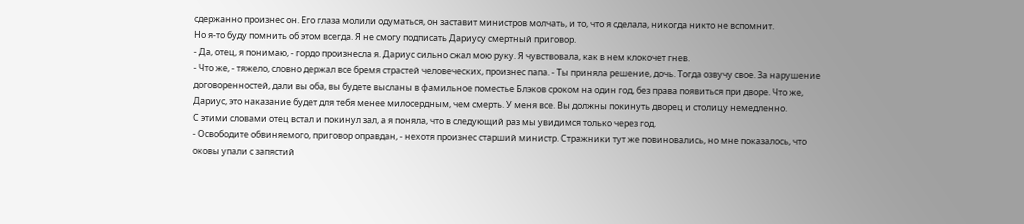сдержанно произнес он. Его глаза молили одуматься, он заставит министров молчать, и то, что я сделала, никогда никто не вспомнит.
Но я-то буду помнить об этом всегда. Я не смогу подписать Дариусу смертный приговор.
- Да, отец, я понимаю, - гордо произнесла я. Дариус сильно сжал мою руку. Я чувствовала, как в нем клокочет гнев.
- Что же, - тяжело, словно держал все бремя страстей человеческих, произнес папа. - Ты приняла решение, дочь. Тогда озвучу свое. За нарушение договоренностей, дали вы оба, вы будете высланы в фамильное поместье Блэков сроком на один год, без права появиться при дворе. Что же, Дариус, это наказание будет для тебя менее милосердным, чем смерть. У меня все. Вы должны покинуть дворец и столицу немедленно.
С этими словами отец встал и покинул зал, а я поняла, что в следующий раз мы увидимся только через год.
- Освободите обвиняемого, приговор оправдан, - нехотя произнес старший министр. Стражники тут же повиновались, но мне показалось, что оковы упали с запястий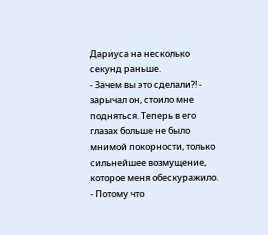Дариуса на несколько секунд раньше.
- Зачем вы это сделали?! - зарычал он, стоило мне подняться. Теперь в его глазах больше не было мнимой покорности, только сильнейшее возмущение, которое меня обескуражило.
- Потому что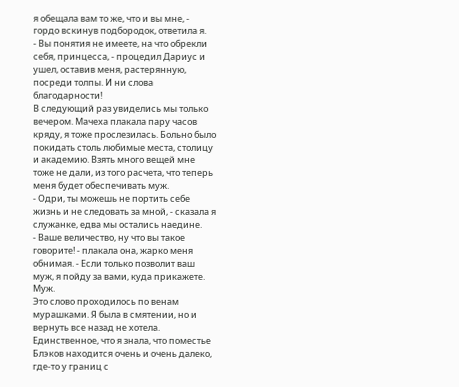я обещала вам то же, что и вы мне, - гордо вскинув подбородок, ответила я.
- Вы понятия не имеете, на что обрекли себя, принцесса, - процедил Дариус и ушел, оставив меня, растерянную, посреди толпы. И ни слова благодарности!
В следующий раз увиделись мы только вечером. Мачеха плакала пару часов кряду, я тоже прослезилась. Больно было покидать столь любимые места, столицу и академию. Взять много вещей мне тоже не дали, из того расчета, что теперь меня будет обеспечивать муж.
- Одри, ты можешь не портить себе жизнь и не следовать за мной, - сказала я служанке, едва мы остались наедине.
- Ваше величество, ну что вы такое говорите! - плакала она, жарко меня обнимая. - Если только позволит ваш муж, я пойду за вами, куда прикажете.
Муж.
Это слово проходилось по венам мурашками. Я была в смятении, но и вернуть все назад не хотела.
Единственное, что я знала, что поместье Блэков находится очень и очень далеко, где-то у границ с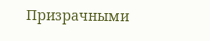Призрачными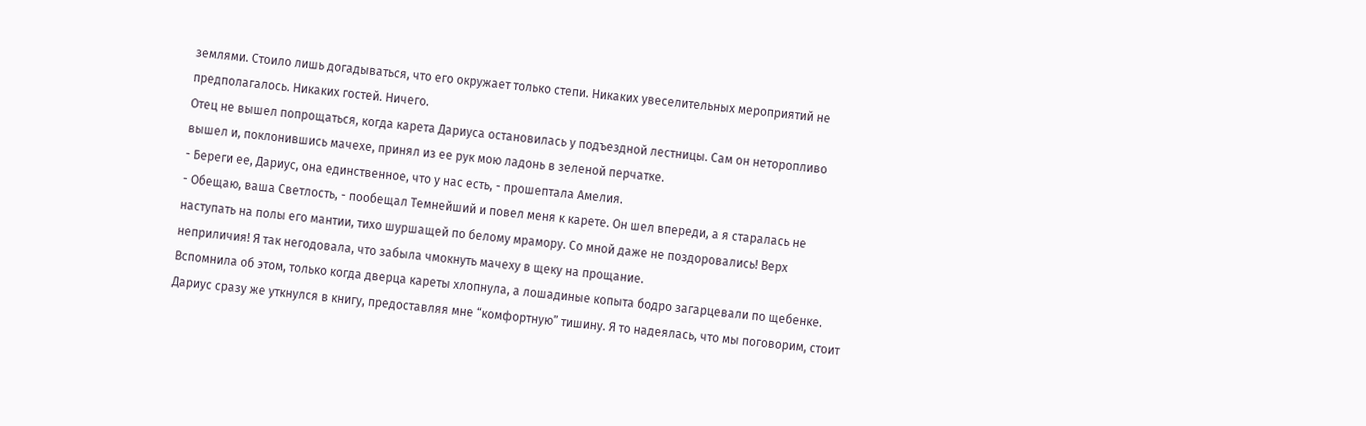землями. Стоило лишь догадываться, что его окружает только степи. Никаких увеселительных мероприятий не предполагалось. Никаких гостей. Ничего.
Отец не вышел попрощаться, когда карета Дариуса остановилась у подъездной лестницы. Сам он неторопливо вышел и, поклонившись мачехе, принял из ее рук мою ладонь в зеленой перчатке.
- Береги ее, Дариус, она единственное, что у нас есть, - прошептала Амелия.
- Обещаю, ваша Светлость, - пообещал Темнейший и повел меня к карете. Он шел впереди, а я старалась не наступать на полы его мантии, тихо шуршащей по белому мрамору. Со мной даже не поздоровались! Верх неприличия! Я так негодовала, что забыла чмокнуть мачеху в щеку на прощание.
Вспомнила об этом, только когда дверца кареты хлопнула, а лошадиные копыта бодро загарцевали по щебенке. Дариус сразу же уткнулся в книгу, предоставляя мне “комфортную” тишину. Я то надеялась, что мы поговорим, стоит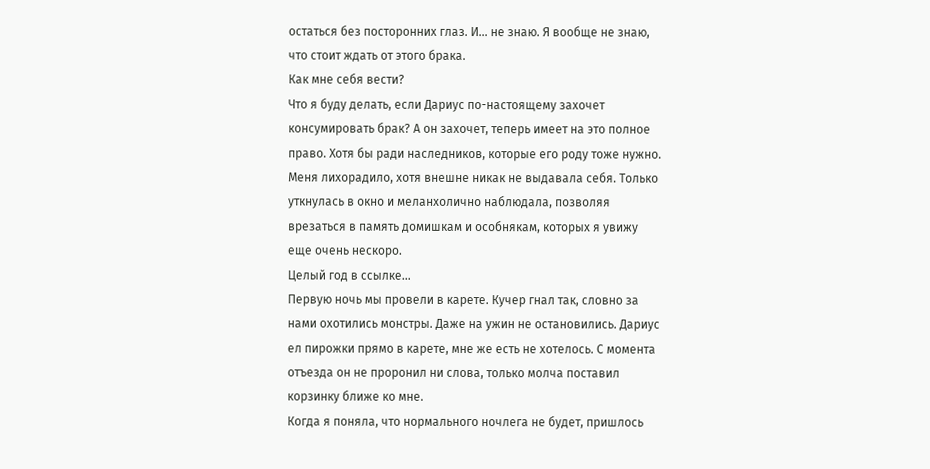остаться без посторонних глаз. И… не знаю. Я вообще не знаю, что стоит ждать от этого брака.
Как мне себя вести?
Что я буду делать, если Дариус по-настоящему захочет консумировать брак? А он захочет, теперь имеет на это полное право. Хотя бы ради наследников, которые его роду тоже нужно.
Меня лихорадило, хотя внешне никак не выдавала себя. Только уткнулась в окно и меланхолично наблюдала, позволяя врезаться в память домишкам и особнякам, которых я увижу еще очень нескоро.
Целый год в ссылке…
Первую ночь мы провели в карете. Кучер гнал так, словно за нами охотились монстры. Даже на ужин не остановились. Дариус ел пирожки прямо в карете, мне же есть не хотелось. С момента отъезда он не проронил ни слова, только молча поставил корзинку ближе ко мне.
Когда я поняла, что нормального ночлега не будет, пришлось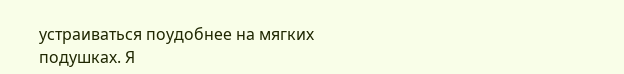устраиваться поудобнее на мягких подушках. Я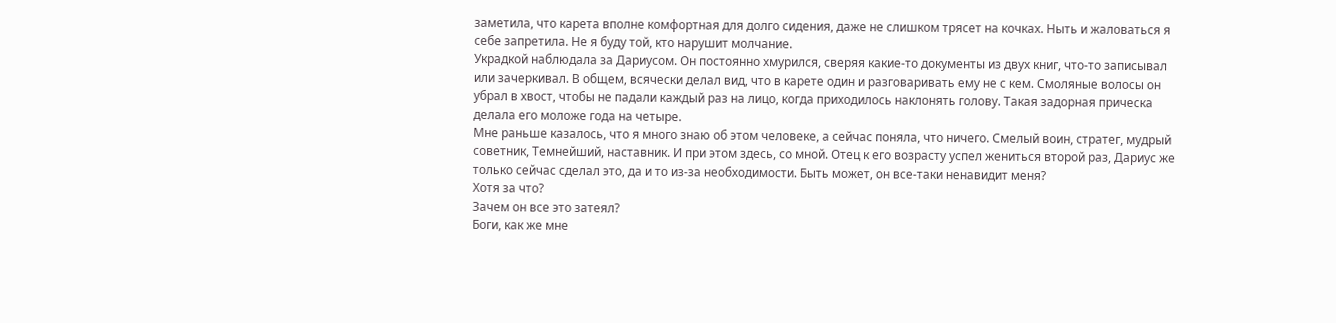заметила, что карета вполне комфортная для долго сидения, даже не слишком трясет на кочках. Ныть и жаловаться я себе запретила. Не я буду той, кто нарушит молчание.
Украдкой наблюдала за Дариусом. Он постоянно хмурился, сверяя какие-то документы из двух книг, что-то записывал или зачеркивал. В общем, всячески делал вид, что в карете один и разговаривать ему не с кем. Смоляные волосы он убрал в хвост, чтобы не падали каждый раз на лицо, когда приходилось наклонять голову. Такая задорная прическа делала его моложе года на четыре.
Мне раньше казалось, что я много знаю об этом человеке, а сейчас поняла, что ничего. Смелый воин, стратег, мудрый советник, Темнейший, наставник. И при этом здесь, со мной. Отец к его возрасту успел жениться второй раз, Дариус же только сейчас сделал это, да и то из-за необходимости. Быть может, он все-таки ненавидит меня?
Хотя за что?
Зачем он все это затеял?
Боги, как же мне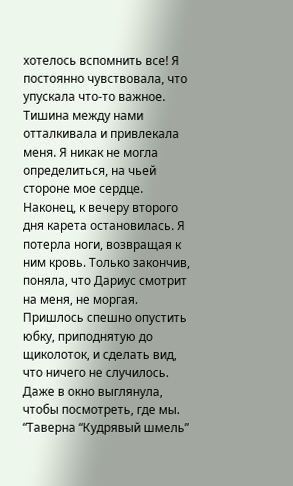хотелось вспомнить все! Я постоянно чувствовала, что упускала что-то важное.
Тишина между нами отталкивала и привлекала меня. Я никак не могла определиться, на чьей стороне мое сердце.
Наконец, к вечеру второго дня карета остановилась. Я потерла ноги, возвращая к ним кровь. Только закончив, поняла, что Дариус смотрит на меня, не моргая. Пришлось спешно опустить юбку, приподнятую до щиколоток, и сделать вид, что ничего не случилось. Даже в окно выглянула, чтобы посмотреть, где мы.
“Таверна “Кудрявый шмель”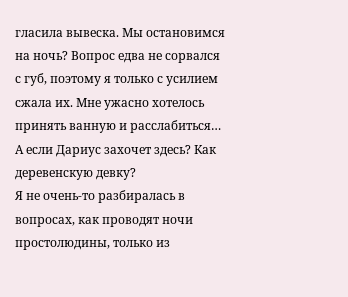гласила вывеска. Мы остановимся на ночь? Вопрос едва не сорвался с губ, поэтому я только с усилием сжала их. Мне ужасно хотелось принять ванную и расслабиться…
А если Дариус захочет здесь? Как деревенскую девку?
Я не очень-то разбиралась в вопросах, как проводят ночи простолюдины, только из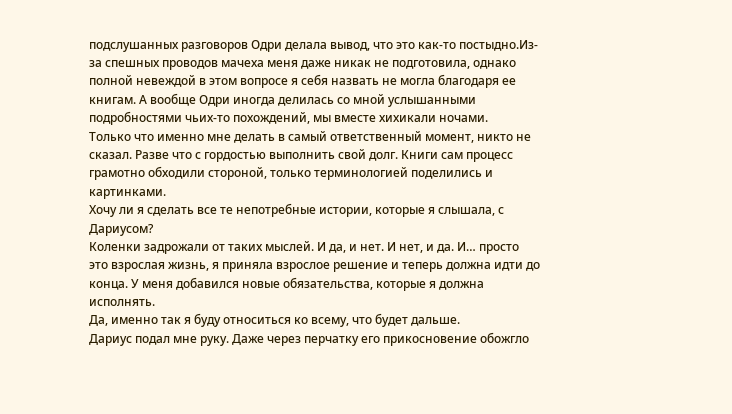подслушанных разговоров Одри делала вывод, что это как-то постыдно.Из-за спешных проводов мачеха меня даже никак не подготовила, однако полной невеждой в этом вопросе я себя назвать не могла благодаря ее книгам. А вообще Одри иногда делилась со мной услышанными подробностями чьих-то похождений, мы вместе хихикали ночами.
Только что именно мне делать в самый ответственный момент, никто не сказал. Разве что с гордостью выполнить свой долг. Книги сам процесс грамотно обходили стороной, только терминологией поделились и картинками.
Хочу ли я сделать все те непотребные истории, которые я слышала, с Дариусом?
Коленки задрожали от таких мыслей. И да, и нет. И нет, и да. И… просто это взрослая жизнь, я приняла взрослое решение и теперь должна идти до конца. У меня добавился новые обязательства, которые я должна исполнять.
Да, именно так я буду относиться ко всему, что будет дальше.
Дариус подал мне руку. Даже через перчатку его прикосновение обожгло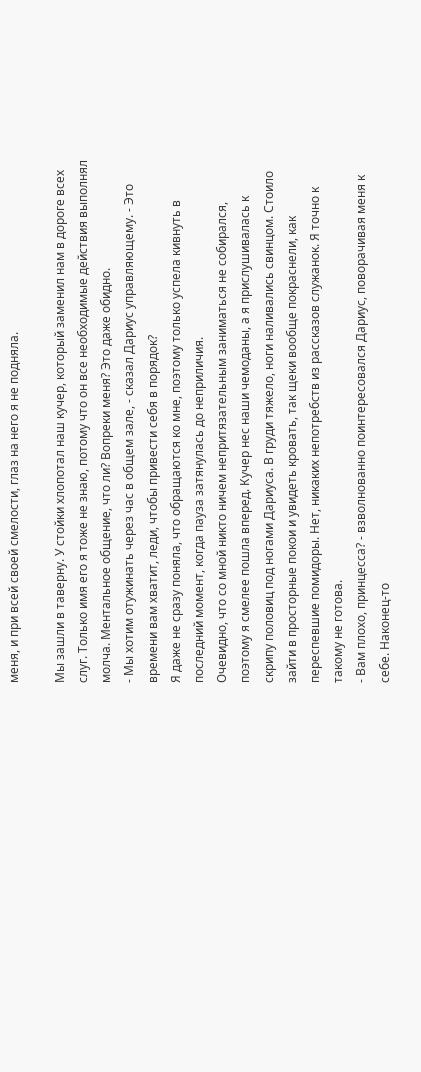меня, и при всей своей смелости, глаз на него я не подняла.

Мы зашли в таверну. У стойки хлопотал наш кучер, который заменил нам в дороге всех слуг. Только имя его я тоже не знаю, потому что он все необходимые действия выполнял молча. Ментальное общение, что ли? Вопреки меня? Это даже обидно.
- Мы хотим отужинать через час в общем зале, - сказал Дариус управляющему. - Это времени вам хватит, леди, чтобы привести себя в порядок?
Я даже не сразу поняла, что обращаются ко мне, поэтому только успела кивнуть в последний момент, когда пауза затянулась до неприличия.
Очевидно, что со мной никто ничем непритязательным заниматься не собирался, поэтому я смелее пошла вперед. Кучер нес наши чемоданы, а я прислушивалась к скрипу половиц под ногами Дариуса. В груди тяжело, ноги наливались свинцом. Стоило зайти в просторные покои и увидеть кровать, так щеки вообще покраснели, как переспевшие помидоры. Нет, никаких непотребств из рассказов служанок. Я точно к такому не готова.
- Вам плохо, принцесса? - взволнованно поинтересовался Дариус, поворачивая меня к себе. Наконец-то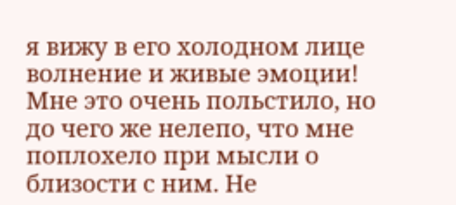я вижу в его холодном лице волнение и живые эмоции! Мне это очень польстило, но до чего же нелепо, что мне поплохело при мысли о близости с ним. Не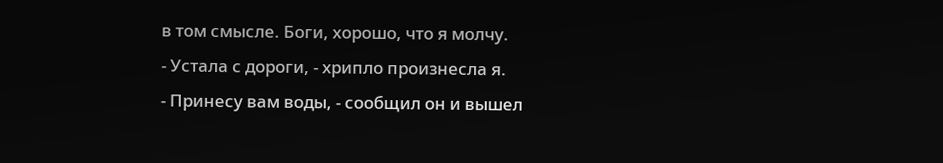в том смысле. Боги, хорошо, что я молчу.
- Устала с дороги, - хрипло произнесла я.
- Принесу вам воды, - сообщил он и вышел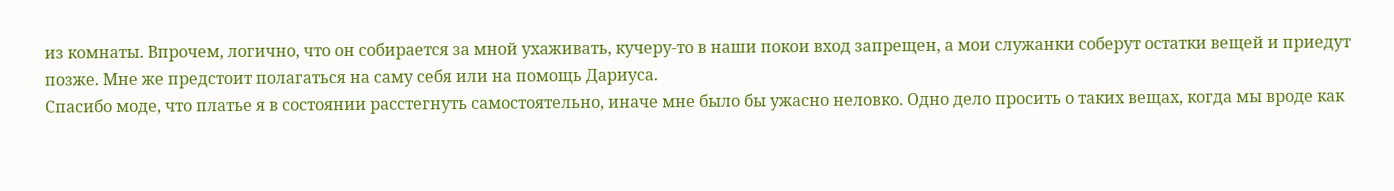из комнаты. Впрочем, логично, что он собирается за мной ухаживать, кучеру-то в наши покои вход запрещен, а мои служанки соберут остатки вещей и приедут позже. Мне же предстоит полагаться на саму себя или на помощь Дариуса.
Спасибо моде, что платье я в состоянии расстегнуть самостоятельно, иначе мне было бы ужасно неловко. Одно дело просить о таких вещах, когда мы вроде как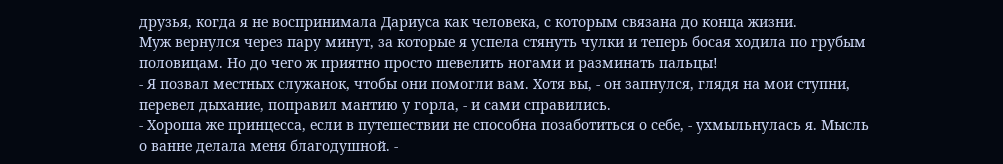друзья, когда я не воспринимала Дариуса как человека, с которым связана до конца жизни.
Муж вернулся через пару минут, за которые я успела стянуть чулки и теперь босая ходила по грубым половицам. Но до чего ж приятно просто шевелить ногами и разминать пальцы!
- Я позвал местных служанок, чтобы они помогли вам. Хотя вы, - он запнулся, глядя на мои ступни, перевел дыхание, поправил мантию у горла, - и сами справились.
- Хороша же принцесса, если в путешествии не способна позаботиться о себе, - ухмыльнулась я. Мысль о ванне делала меня благодушной. -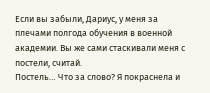Если вы забыли, Дариус, у меня за плечами полгода обучения в военной академии. Вы же сами стаскивали меня с постели, считай.
Постель… Что за слово? Я покраснела и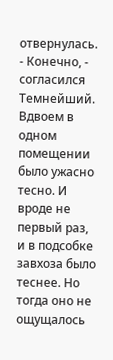отвернулась.
- Конечно, - согласился Темнейший. Вдвоем в одном помещении было ужасно тесно. И вроде не первый раз, и в подсобке завхоза было теснее. Но тогда оно не ощущалось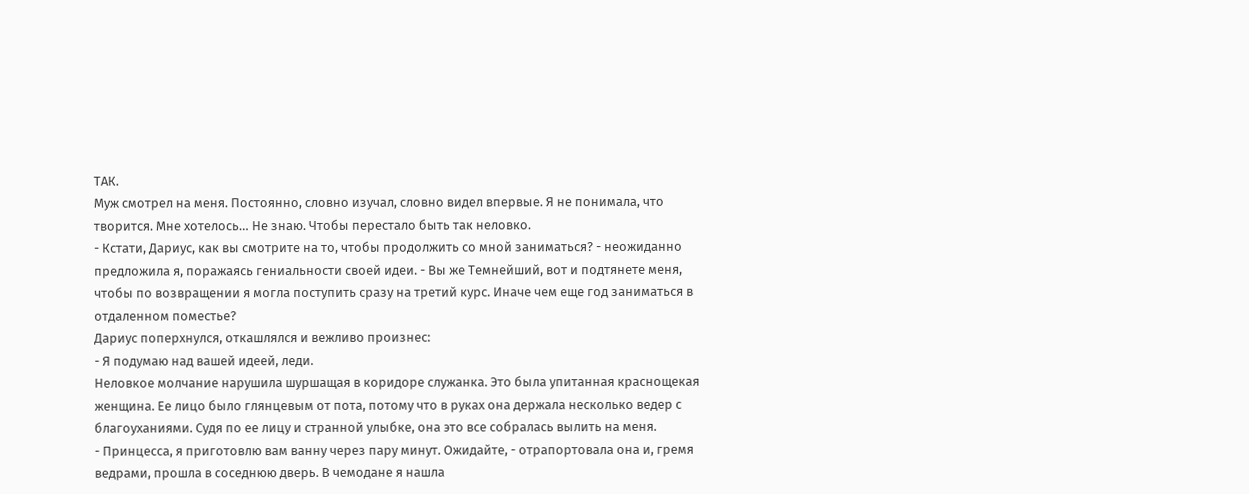ТАК.
Муж смотрел на меня. Постоянно, словно изучал, словно видел впервые. Я не понимала, что творится. Мне хотелось… Не знаю. Чтобы перестало быть так неловко.
- Кстати, Дариус, как вы смотрите на то, чтобы продолжить со мной заниматься? - неожиданно предложила я, поражаясь гениальности своей идеи. - Вы же Темнейший, вот и подтянете меня, чтобы по возвращении я могла поступить сразу на третий курс. Иначе чем еще год заниматься в отдаленном поместье?
Дариус поперхнулся, откашлялся и вежливо произнес:
- Я подумаю над вашей идеей, леди.
Неловкое молчание нарушила шуршащая в коридоре служанка. Это была упитанная краснощекая женщина. Ее лицо было глянцевым от пота, потому что в руках она держала несколько ведер с благоуханиями. Судя по ее лицу и странной улыбке, она это все собралась вылить на меня.
- Принцесса, я приготовлю вам ванну через пару минут. Ожидайте, - отрапортовала она и, гремя ведрами, прошла в соседнюю дверь. В чемодане я нашла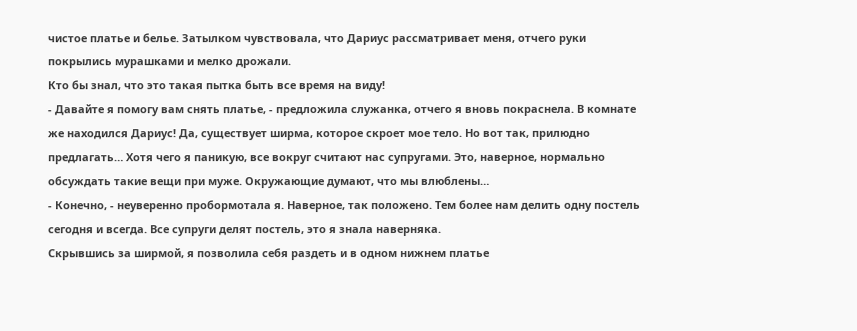чистое платье и белье. Затылком чувствовала, что Дариус рассматривает меня, отчего руки покрылись мурашками и мелко дрожали.
Кто бы знал, что это такая пытка быть все время на виду!
- Давайте я помогу вам снять платье, - предложила служанка, отчего я вновь покраснела. В комнате же находился Дариус! Да, существует ширма, которое скроет мое тело. Но вот так, прилюдно предлагать… Хотя чего я паникую, все вокруг считают нас супругами. Это, наверное, нормально обсуждать такие вещи при муже. Окружающие думают, что мы влюблены…
- Конечно, - неуверенно пробормотала я. Наверное, так положено. Тем более нам делить одну постель сегодня и всегда. Все супруги делят постель, это я знала наверняка.
Скрывшись за ширмой, я позволила себя раздеть и в одном нижнем платье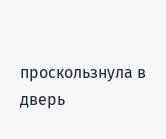проскользнула в дверь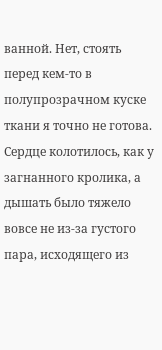ванной. Нет, стоять перед кем-то в полупрозрачном куске ткани я точно не готова. Сердце колотилось, как у загнанного кролика, а дышать было тяжело вовсе не из-за густого пара, исходящего из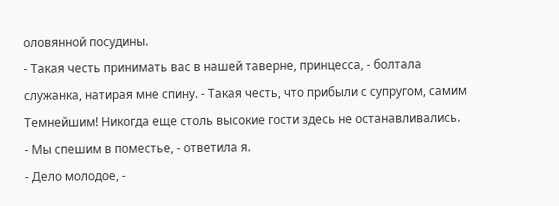оловянной посудины.
- Такая честь принимать вас в нашей таверне, принцесса, - болтала служанка, натирая мне спину. - Такая честь, что прибыли с супругом, самим Темнейшим! Никогда еще столь высокие гости здесь не останавливались.
- Мы спешим в поместье, - ответила я.
- Дело молодое, -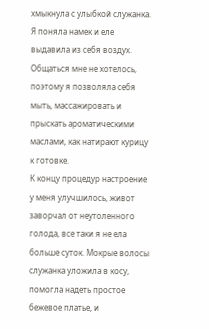хмыкнула с улыбкой служанка. Я поняла намек и еле выдавила из себя воздух. Общаться мне не хотелось, поэтому я позволяла себя мыть, массажировать и прыскать ароматическими маслами, как натирают курицу к готовке.
К концу процедур настроение у меня улучшилось, живот заворчал от неутоленного голода, все таки я не ела больше суток. Мокрые волосы служанка уложила в косу, помогла надеть простое бежевое платье, и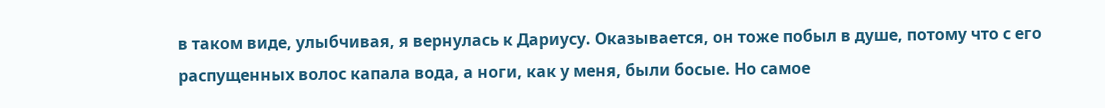в таком виде, улыбчивая, я вернулась к Дариусу. Оказывается, он тоже побыл в душе, потому что с его распущенных волос капала вода, а ноги, как у меня, были босые. Но самое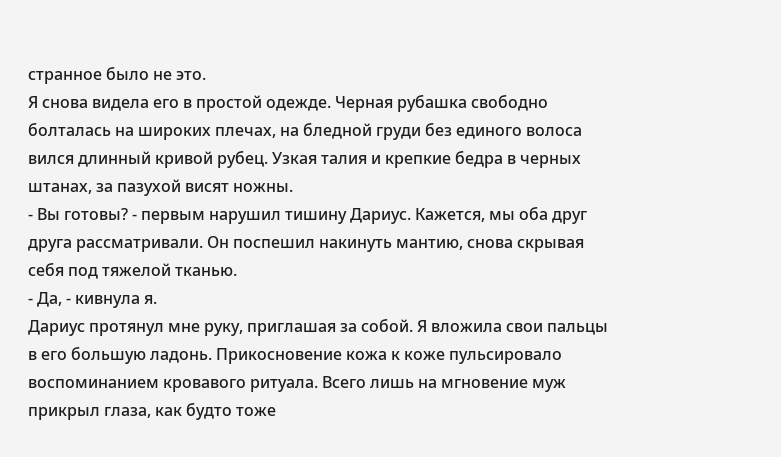странное было не это.
Я снова видела его в простой одежде. Черная рубашка свободно болталась на широких плечах, на бледной груди без единого волоса вился длинный кривой рубец. Узкая талия и крепкие бедра в черных штанах, за пазухой висят ножны.
- Вы готовы? - первым нарушил тишину Дариус. Кажется, мы оба друг друга рассматривали. Он поспешил накинуть мантию, снова скрывая себя под тяжелой тканью.
- Да, - кивнула я.
Дариус протянул мне руку, приглашая за собой. Я вложила свои пальцы в его большую ладонь. Прикосновение кожа к коже пульсировало воспоминанием кровавого ритуала. Всего лишь на мгновение муж прикрыл глаза, как будто тоже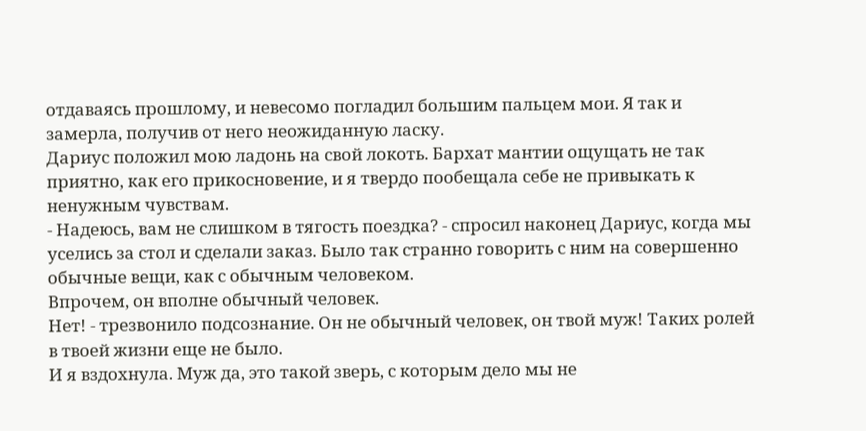отдаваясь прошлому, и невесомо погладил большим пальцем мои. Я так и замерла, получив от него неожиданную ласку.
Дариус положил мою ладонь на свой локоть. Бархат мантии ощущать не так приятно, как его прикосновение, и я твердо пообещала себе не привыкать к ненужным чувствам.
- Надеюсь, вам не слишком в тягость поездка? - спросил наконец Дариус, когда мы уселись за стол и сделали заказ. Было так странно говорить с ним на совершенно обычные вещи, как с обычным человеком.
Впрочем, он вполне обычный человек.
Нет! - трезвонило подсознание. Он не обычный человек, он твой муж! Таких ролей в твоей жизни еще не было.
И я вздохнула. Муж да, это такой зверь, с которым дело мы не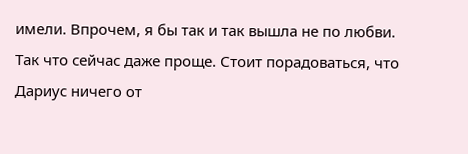имели. Впрочем, я бы так и так вышла не по любви. Так что сейчас даже проще. Стоит порадоваться, что Дариус ничего от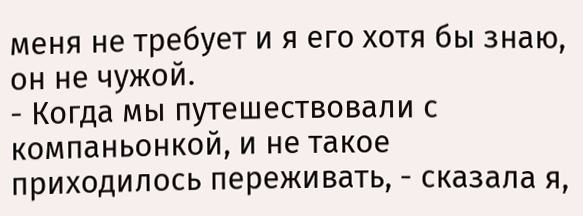меня не требует и я его хотя бы знаю, он не чужой.
- Когда мы путешествовали с компаньонкой, и не такое приходилось переживать, - сказала я,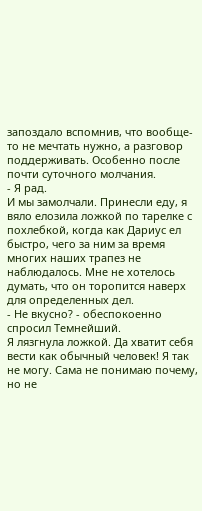запоздало вспомнив, что вообще-то не мечтать нужно, а разговор поддерживать. Особенно после почти суточного молчания.
- Я рад.
И мы замолчали. Принесли еду, я вяло елозила ложкой по тарелке с похлебкой, когда как Дариус ел быстро, чего за ним за время многих наших трапез не наблюдалось. Мне не хотелось думать, что он торопится наверх для определенных дел.
- Не вкусно? - обеспокоенно спросил Темнейший.
Я лязгнула ложкой. Да хватит себя вести как обычный человек! Я так не могу. Сама не понимаю почему, но не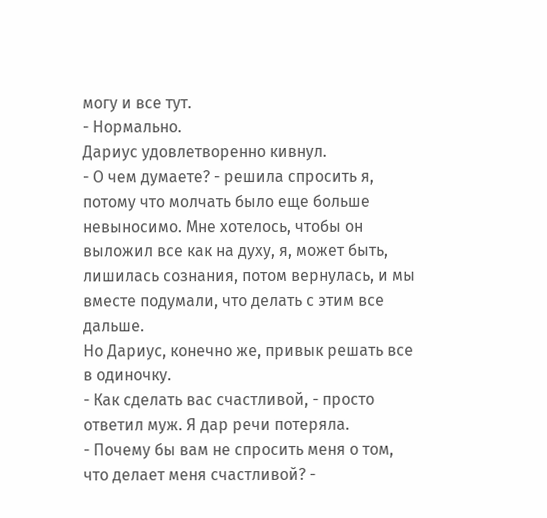могу и все тут.
- Нормально.
Дариус удовлетворенно кивнул.
- О чем думаете? - решила спросить я, потому что молчать было еще больше невыносимо. Мне хотелось, чтобы он выложил все как на духу, я, может быть, лишилась сознания, потом вернулась, и мы вместе подумали, что делать с этим все дальше.
Но Дариус, конечно же, привык решать все в одиночку.
- Как сделать вас счастливой, - просто ответил муж. Я дар речи потеряла.
- Почему бы вам не спросить меня о том, что делает меня счастливой? -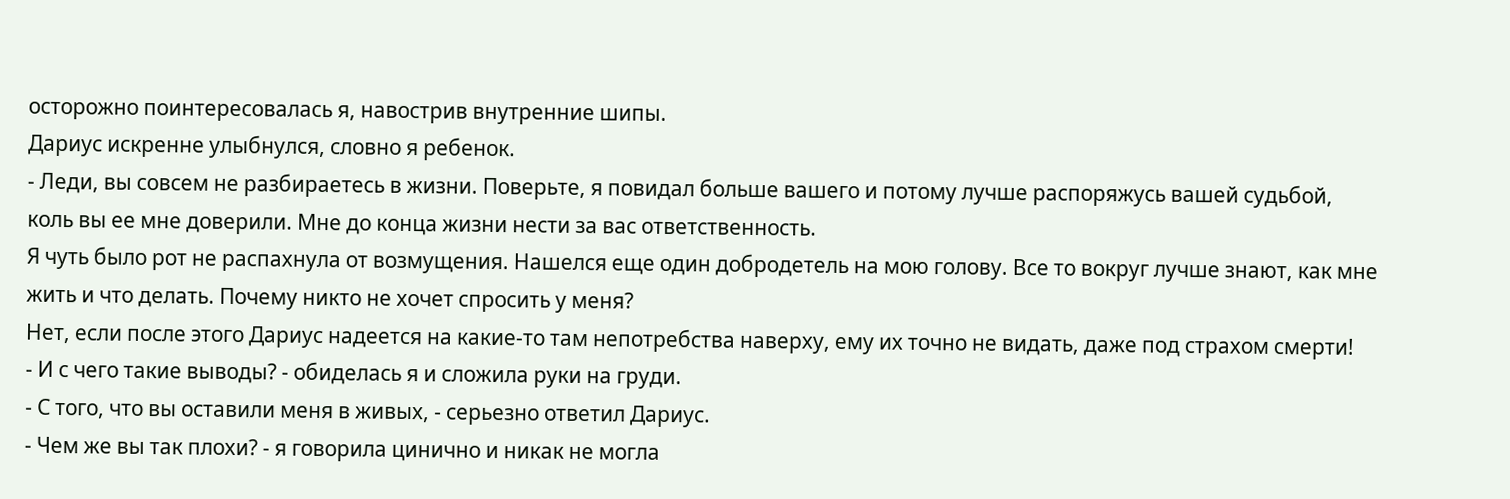осторожно поинтересовалась я, навострив внутренние шипы.
Дариус искренне улыбнулся, словно я ребенок.
- Леди, вы совсем не разбираетесь в жизни. Поверьте, я повидал больше вашего и потому лучше распоряжусь вашей судьбой, коль вы ее мне доверили. Мне до конца жизни нести за вас ответственность.
Я чуть было рот не распахнула от возмущения. Нашелся еще один добродетель на мою голову. Все то вокруг лучше знают, как мне жить и что делать. Почему никто не хочет спросить у меня?
Нет, если после этого Дариус надеется на какие-то там непотребства наверху, ему их точно не видать, даже под страхом смерти!
- И с чего такие выводы? - обиделась я и сложила руки на груди.
- С того, что вы оставили меня в живых, - серьезно ответил Дариус.
- Чем же вы так плохи? - я говорила цинично и никак не могла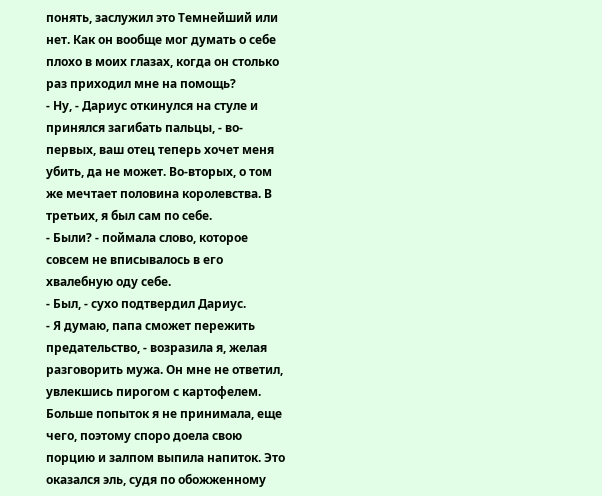понять, заслужил это Темнейший или нет. Как он вообще мог думать о себе плохо в моих глазах, когда он столько раз приходил мне на помощь?
- Ну, - Дариус откинулся на стуле и принялся загибать пальцы, - во-первых, ваш отец теперь хочет меня убить, да не может. Во-вторых, о том же мечтает половина королевства. В третьих, я был сам по себе.
- Были? - поймала слово, которое совсем не вписывалось в его хвалебную оду себе.
- Был, - сухо подтвердил Дариус.
- Я думаю, папа сможет пережить предательство, - возразила я, желая разговорить мужа. Он мне не ответил, увлекшись пирогом с картофелем.
Больше попыток я не принимала, еще чего, поэтому споро доела свою порцию и залпом выпила напиток. Это оказался эль, судя по обожженному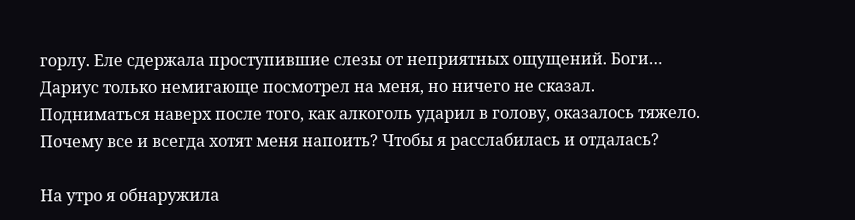горлу. Еле сдержала проступившие слезы от неприятных ощущений. Боги…
Дариус только немигающе посмотрел на меня, но ничего не сказал.
Подниматься наверх после того, как алкоголь ударил в голову, оказалось тяжело. Почему все и всегда хотят меня напоить? Чтобы я расслабилась и отдалась?

На утро я обнаружила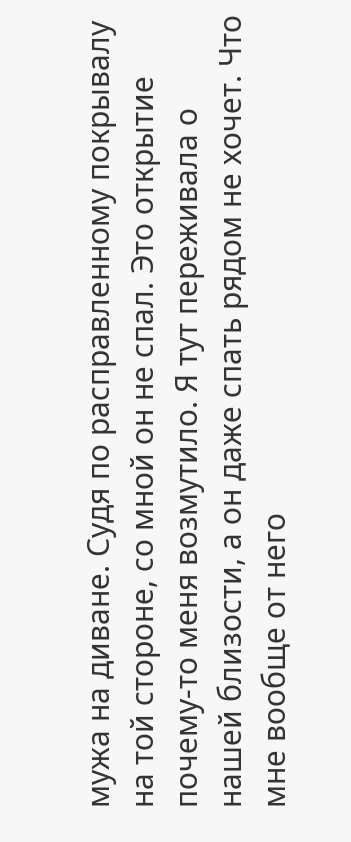мужа на диване. Судя по расправленному покрывалу на той стороне, со мной он не спал. Это открытие почему-то меня возмутило. Я тут переживала о нашей близости, а он даже спать рядом не хочет. Что мне вообще от него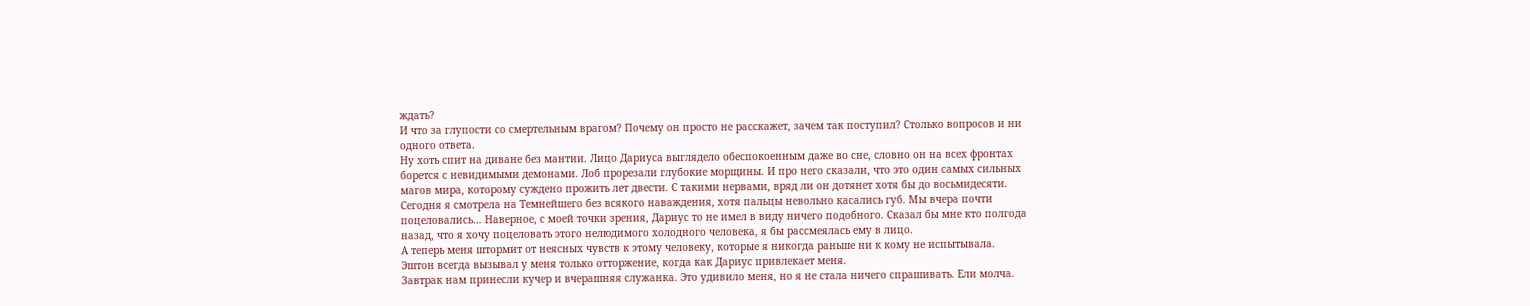ждать?
И что за глупости со смертельным врагом? Почему он просто не расскажет, зачем так поступил? Столько вопросов и ни одного ответа.
Ну хоть спит на диване без мантии. Лицо Дариуса выглядело обеспокоенным даже во сне, словно он на всех фронтах борется с невидимыми демонами. Лоб прорезали глубокие морщины. И про него сказали, что это один самых сильных магов мира, которому суждено прожить лет двести. С такими нервами, вряд ли он дотянет хотя бы до восьмидесяти.
Сегодня я смотрела на Темнейшего без всякого наваждения, хотя пальцы невольно касались губ. Мы вчера почти поцеловались… Наверное, с моей точки зрения, Дариус то не имел в виду ничего подобного. Сказал бы мне кто полгода назад, что я хочу поцеловать этого нелюдимого холодного человека, я бы рассмеялась ему в лицо.
А теперь меня штормит от неясных чувств к этому человеку, которые я никогда раньше ни к кому не испытывала. Эштон всегда вызывал у меня только отторжение, когда как Дариус привлекает меня.
Завтрак нам принесли кучер и вчерашняя служанка. Это удивило меня, но я не стала ничего спрашивать. Ели молча.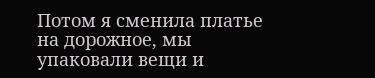Потом я сменила платье на дорожное, мы упаковали вещи и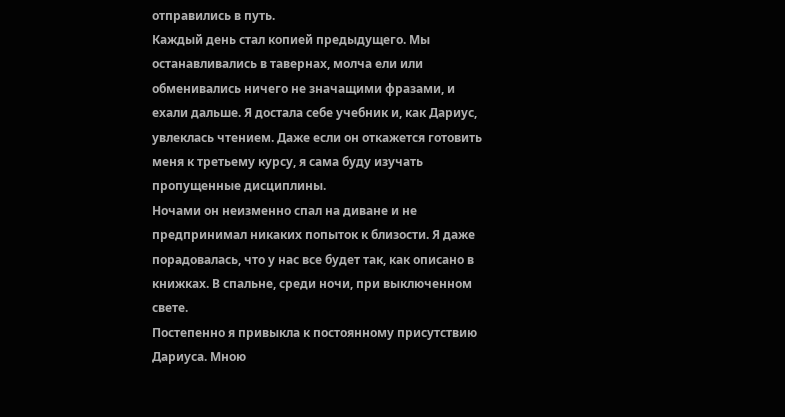отправились в путь.
Каждый день стал копией предыдущего. Мы останавливались в тавернах, молча ели или обменивались ничего не значащими фразами, и ехали дальше. Я достала себе учебник и, как Дариус, увлеклась чтением. Даже если он откажется готовить меня к третьему курсу, я сама буду изучать пропущенные дисциплины.
Ночами он неизменно спал на диване и не предпринимал никаких попыток к близости. Я даже порадовалась, что у нас все будет так, как описано в книжках. В спальне, среди ночи, при выключенном свете.
Постепенно я привыкла к постоянному присутствию Дариуса. Мною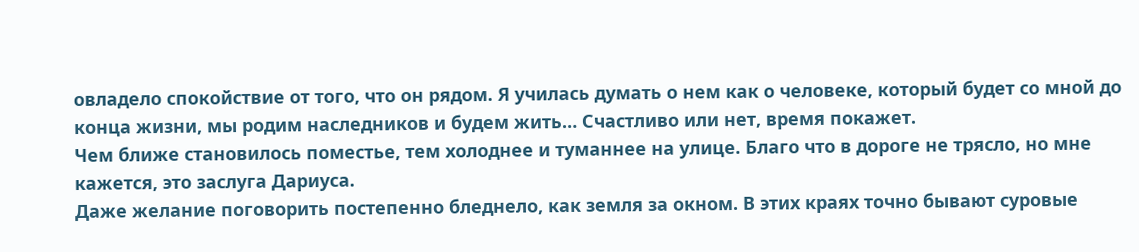овладело спокойствие от того, что он рядом. Я училась думать о нем как о человеке, который будет со мной до конца жизни, мы родим наследников и будем жить… Счастливо или нет, время покажет.
Чем ближе становилось поместье, тем холоднее и туманнее на улице. Благо что в дороге не трясло, но мне кажется, это заслуга Дариуса.
Даже желание поговорить постепенно бледнело, как земля за окном. В этих краях точно бывают суровые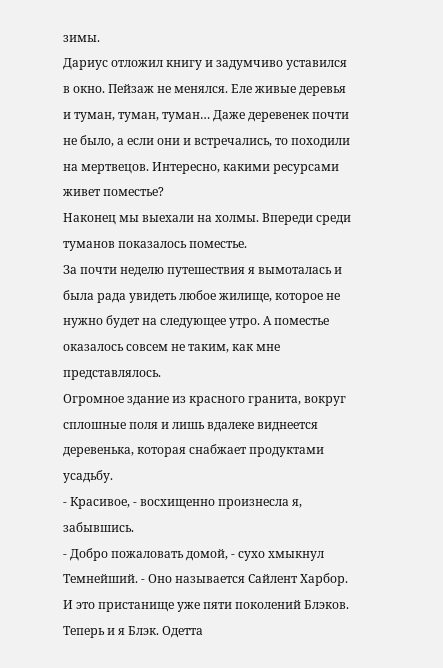зимы.
Дариус отложил книгу и задумчиво уставился в окно. Пейзаж не менялся. Еле живые деревья и туман, туман, туман… Даже деревенек почти не было, а если они и встречались, то походили на мертвецов. Интересно, какими ресурсами живет поместье?
Наконец мы выехали на холмы. Впереди среди туманов показалось поместье.
За почти неделю путешествия я вымоталась и была рада увидеть любое жилище, которое не нужно будет на следующее утро. А поместье оказалось совсем не таким, как мне представлялось.
Огромное здание из красного гранита, вокруг сплошные поля и лишь вдалеке виднеется деревенька, которая снабжает продуктами усадьбу.
- Красивое, - восхищенно произнесла я, забывшись.
- Добро пожаловать домой, - сухо хмыкнул Темнейший. - Оно называется Сайлент Харбор. И это пристанище уже пяти поколений Блэков.
Теперь и я Блэк. Одетта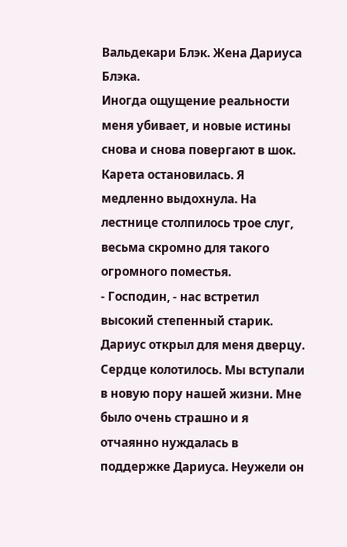Вальдекари Блэк. Жена Дариуса Блэка.
Иногда ощущение реальности меня убивает, и новые истины снова и снова повергают в шок.
Карета остановилась. Я медленно выдохнула. На лестнице столпилось трое слуг, весьма скромно для такого огромного поместья.
- Господин, - нас встретил высокий степенный старик.
Дариус открыл для меня дверцу.
Сердце колотилось. Мы вступали в новую пору нашей жизни. Мне было очень страшно и я отчаянно нуждалась в поддержке Дариуса. Неужели он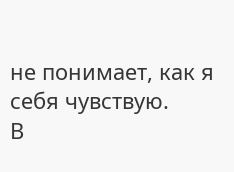не понимает, как я себя чувствую.
В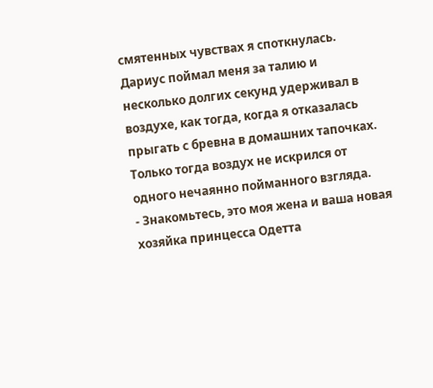смятенных чувствах я споткнулась. Дариус поймал меня за талию и несколько долгих секунд удерживал в воздухе, как тогда, когда я отказалась прыгать с бревна в домашних тапочках. Только тогда воздух не искрился от одного нечаянно пойманного взгляда.
- Знакомьтесь, это моя жена и ваша новая хозяйка принцесса Одетта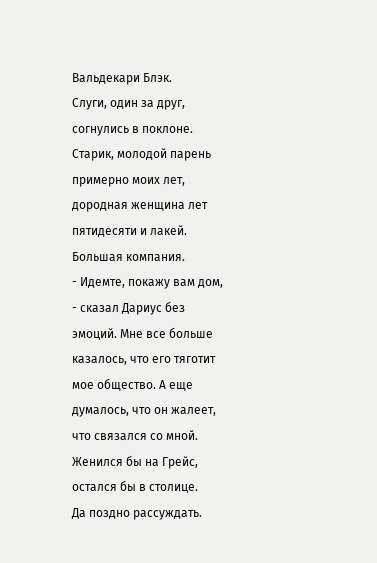Вальдекари Блэк.
Слуги, один за друг, согнулись в поклоне. Старик, молодой парень примерно моих лет, дородная женщина лет пятидесяти и лакей. Большая компания.
- Идемте, покажу вам дом, - сказал Дариус без эмоций. Мне все больше казалось, что его тяготит мое общество. А еще думалось, что он жалеет, что связался со мной. Женился бы на Грейс, остался бы в столице.
Да поздно рассуждать.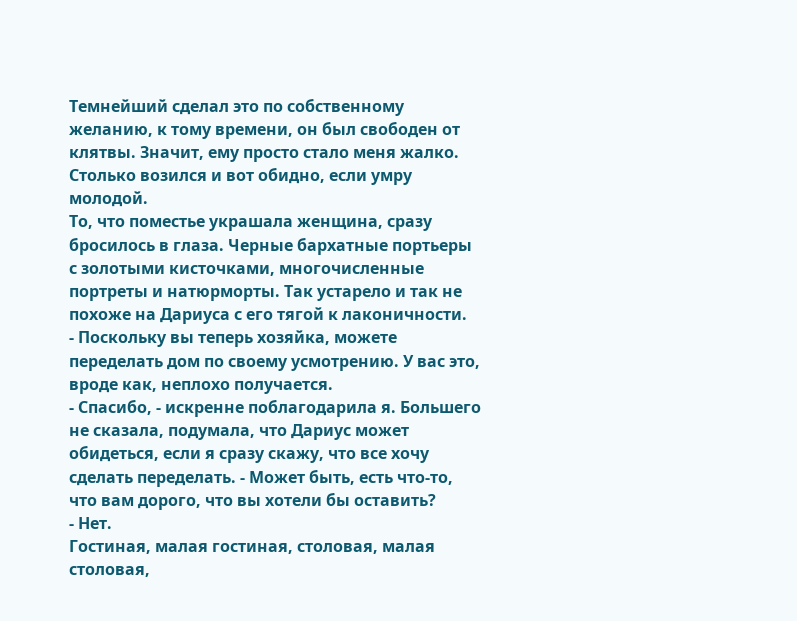Темнейший сделал это по собственному желанию, к тому времени, он был свободен от клятвы. Значит, ему просто стало меня жалко. Столько возился и вот обидно, если умру молодой.
То, что поместье украшала женщина, сразу бросилось в глаза. Черные бархатные портьеры с золотыми кисточками, многочисленные портреты и натюрморты. Так устарело и так не похоже на Дариуса с его тягой к лаконичности.
- Поскольку вы теперь хозяйка, можете переделать дом по своему усмотрению. У вас это, вроде как, неплохо получается.
- Спасибо, - искренне поблагодарила я. Большего не сказала, подумала, что Дариус может обидеться, если я сразу скажу, что все хочу сделать переделать. - Может быть, есть что-то, что вам дорого, что вы хотели бы оставить?
- Нет.
Гостиная, малая гостиная, столовая, малая столовая,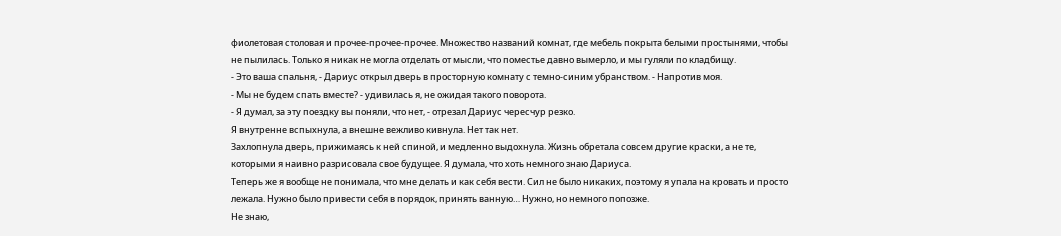фиолетовая столовая и прочее-прочее-прочее. Множество названий комнат, где мебель покрыта белыми простынями, чтобы не пылилась. Только я никак не могла отделать от мысли, что поместье давно вымерло, и мы гуляли по кладбищу.
- Это ваша спальня, - Дариус открыл дверь в просторную комнату с темно-синим убранством. - Напротив моя.
- Мы не будем спать вместе? - удивилась я, не ожидая такого поворота.
- Я думал, за эту поездку вы поняли, что нет, - отрезал Дариус чересчур резко.
Я внутренне вспыхнула, а внешне вежливо кивнула. Нет так нет.
Захлопнула дверь, прижимаясь к ней спиной, и медленно выдохнула. Жизнь обретала совсем другие краски, а не те, которыми я наивно разрисовала свое будущее. Я думала, что хоть немного знаю Дариуса.
Теперь же я вообще не понимала, что мне делать и как себя вести. Сил не было никаких, поэтому я упала на кровать и просто лежала. Нужно было привести себя в порядок, принять ванную… Нужно, но немного попозже.
Не знаю,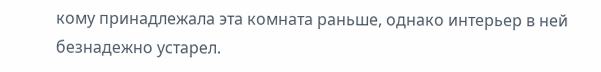кому принадлежала эта комната раньше, однако интерьер в ней безнадежно устарел.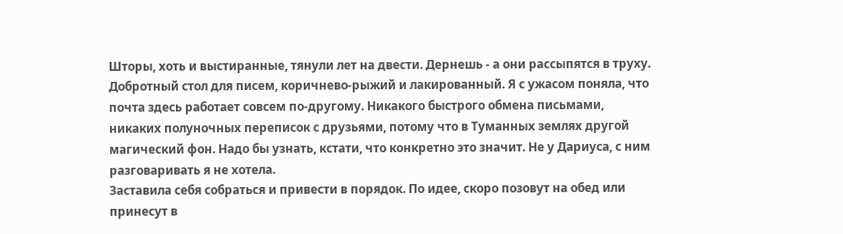Шторы, хоть и выстиранные, тянули лет на двести. Дернешь - а они рассыпятся в труху. Добротный стол для писем, коричнево-рыжий и лакированный. Я с ужасом поняла, что почта здесь работает совсем по-другому. Никакого быстрого обмена письмами, никаких полуночных переписок с друзьями, потому что в Туманных землях другой магический фон. Надо бы узнать, кстати, что конкретно это значит. Не у Дариуса, с ним разговаривать я не хотела.
Заставила себя собраться и привести в порядок. По идее, скоро позовут на обед или принесут в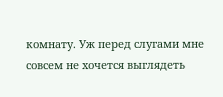комнату. Уж перед слугами мне совсем не хочется выглядеть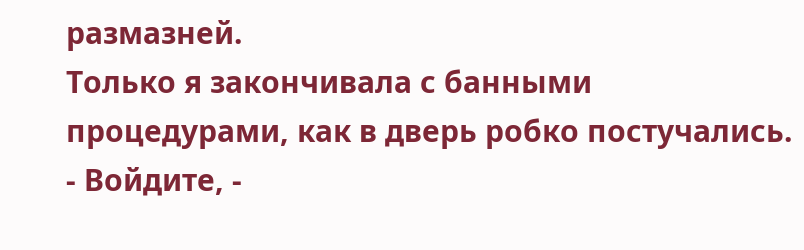размазней.
Только я закончивала с банными процедурами, как в дверь робко постучались.
- Войдите, -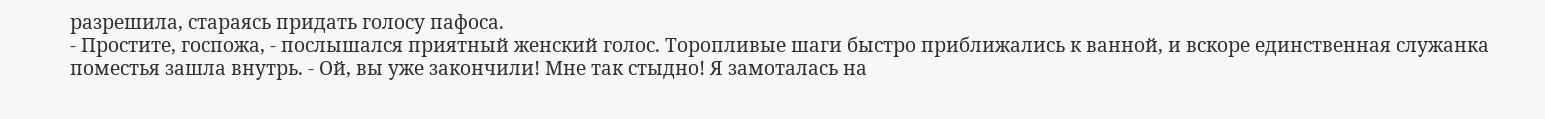разрешила, стараясь придать голосу пафоса.
- Простите, госпожа, - послышался приятный женский голос. Торопливые шаги быстро приближались к ванной, и вскоре единственная служанка поместья зашла внутрь. - Ой, вы уже закончили! Мне так стыдно! Я замоталась на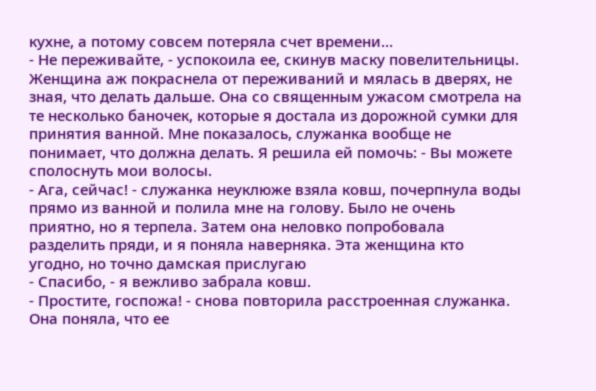кухне, а потому совсем потеряла счет времени…
- Не переживайте, - успокоила ее, скинув маску повелительницы. Женщина аж покраснела от переживаний и мялась в дверях, не зная, что делать дальше. Она со священным ужасом смотрела на те несколько баночек, которые я достала из дорожной сумки для принятия ванной. Мне показалось, служанка вообще не понимает, что должна делать. Я решила ей помочь: - Вы можете сполоснуть мои волосы.
- Ага, сейчас! - служанка неуклюже взяла ковш, почерпнула воды прямо из ванной и полила мне на голову. Было не очень приятно, но я терпела. Затем она неловко попробовала разделить пряди, и я поняла наверняка. Эта женщина кто угодно, но точно дамская прислугаю
- Спасибо, - я вежливо забрала ковш.
- Простите, госпожа! - снова повторила расстроенная служанка. Она поняла, что ее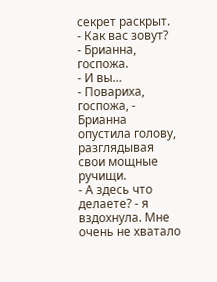секрет раскрыт.
- Как вас зовут?
- Брианна, госпожа.
- И вы…
- Повариха, госпожа, - Брианна опустила голову, разглядывая свои мощные ручищи.
- А здесь что делаете? - я вздохнула. Мне очень не хватало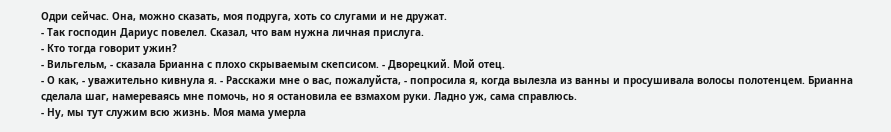Одри сейчас. Она, можно сказать, моя подруга, хоть со слугами и не дружат.
- Так господин Дариус повелел. Сказал, что вам нужна личная прислуга.
- Кто тогда говорит ужин?
- Вильгельм, - сказала Брианна с плохо скрываемым скепсисом. - Дворецкий. Мой отец.
- О как, - уважительно кивнула я. - Расскажи мне о вас, пожалуйста, - попросила я, когда вылезла из ванны и просушивала волосы полотенцем. Брианна сделала шаг, намереваясь мне помочь, но я остановила ее взмахом руки. Ладно уж, сама справлюсь.
- Ну, мы тут служим всю жизнь. Моя мама умерла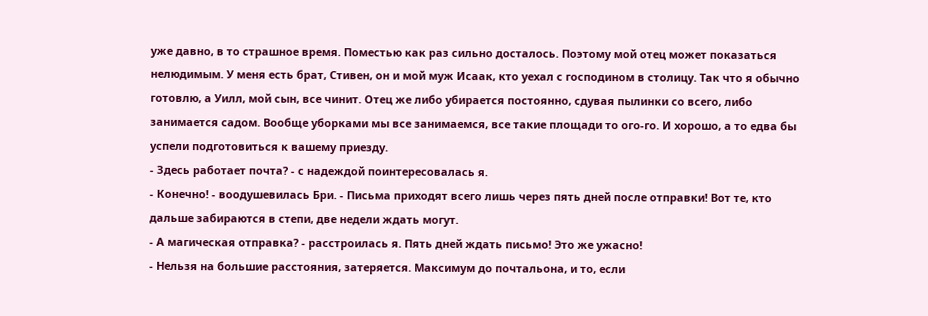уже давно, в то страшное время. Поместью как раз сильно досталось. Поэтому мой отец может показаться нелюдимым. У меня есть брат, Стивен, он и мой муж Исаак, кто уехал с господином в столицу. Так что я обычно готовлю, а Уилл, мой сын, все чинит. Отец же либо убирается постоянно, сдувая пылинки со всего, либо занимается садом. Вообще уборками мы все занимаемся, все такие площади то ого-го. И хорошо, а то едва бы успели подготовиться к вашему приезду.
- Здесь работает почта? - с надеждой поинтересовалась я.
- Конечно! - воодушевилась Бри. - Письма приходят всего лишь через пять дней после отправки! Вот те, кто дальше забираются в степи, две недели ждать могут.
- А магическая отправка? - расстроилась я. Пять дней ждать письмо! Это же ужасно!
- Нельзя на большие расстояния, затеряется. Максимум до почтальона, и то, если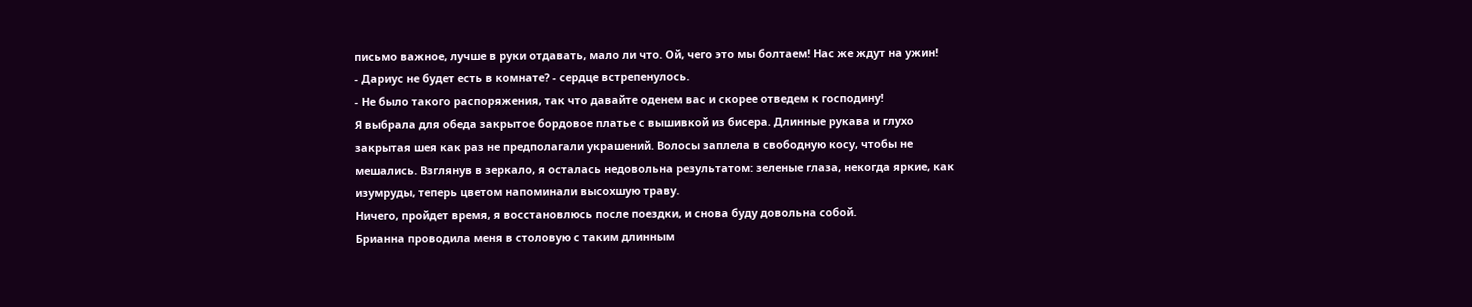письмо важное, лучше в руки отдавать, мало ли что. Ой, чего это мы болтаем! Нас же ждут на ужин!
- Дариус не будет есть в комнате? - сердце встрепенулось.
- Не было такого распоряжения, так что давайте оденем вас и скорее отведем к господину!
Я выбрала для обеда закрытое бордовое платье с вышивкой из бисера. Длинные рукава и глухо закрытая шея как раз не предполагали украшений. Волосы заплела в свободную косу, чтобы не мешались. Взглянув в зеркало, я осталась недовольна результатом: зеленые глаза, некогда яркие, как изумруды, теперь цветом напоминали высохшую траву.
Ничего, пройдет время, я восстановлюсь после поездки, и снова буду довольна собой.
Брианна проводила меня в столовую с таким длинным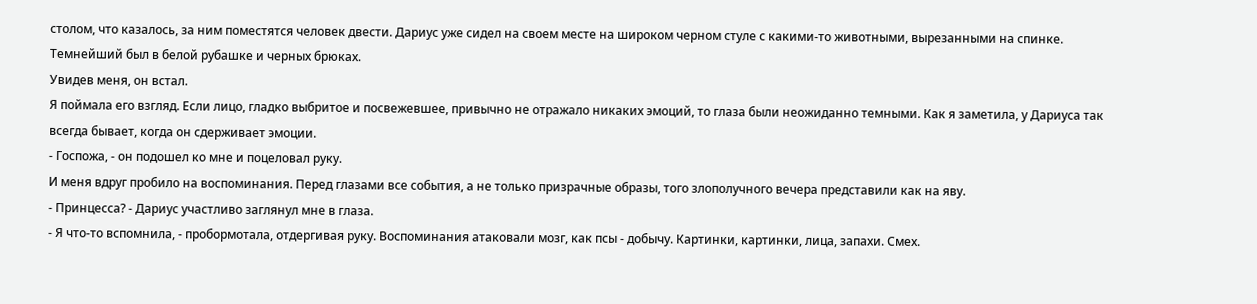столом, что казалось, за ним поместятся человек двести. Дариус уже сидел на своем месте на широком черном стуле с какими-то животными, вырезанными на спинке. Темнейший был в белой рубашке и черных брюках.
Увидев меня, он встал.
Я поймала его взгляд. Если лицо, гладко выбритое и посвежевшее, привычно не отражало никаких эмоций, то глаза были неожиданно темными. Как я заметила, у Дариуса так всегда бывает, когда он сдерживает эмоции.
- Госпожа, - он подошел ко мне и поцеловал руку.
И меня вдруг пробило на воспоминания. Перед глазами все события, а не только призрачные образы, того злополучного вечера представили как на яву.
- Принцесса? - Дариус участливо заглянул мне в глаза.
- Я что-то вспомнила, - пробормотала, отдергивая руку. Воспоминания атаковали мозг, как псы - добычу. Картинки, картинки, лица, запахи. Смех.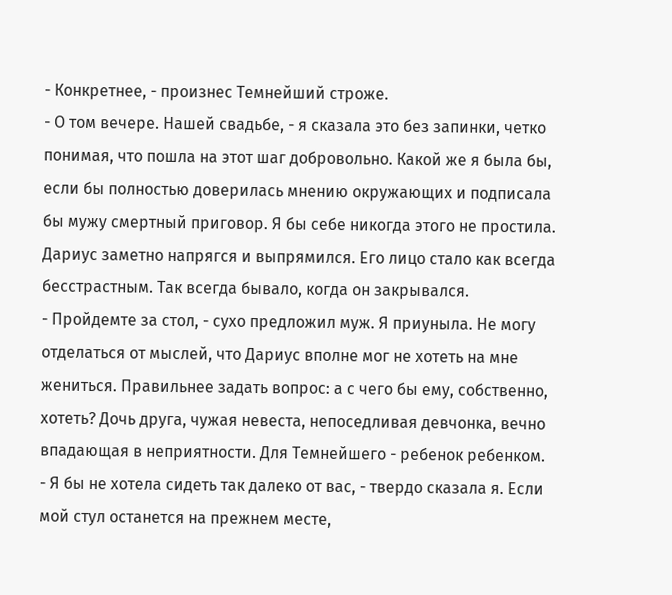- Конкретнее, - произнес Темнейший строже.
- О том вечере. Нашей свадьбе, - я сказала это без запинки, четко понимая, что пошла на этот шаг добровольно. Какой же я была бы, если бы полностью доверилась мнению окружающих и подписала бы мужу смертный приговор. Я бы себе никогда этого не простила.
Дариус заметно напрягся и выпрямился. Его лицо стало как всегда бесстрастным. Так всегда бывало, когда он закрывался.
- Пройдемте за стол, - сухо предложил муж. Я приуныла. Не могу отделаться от мыслей, что Дариус вполне мог не хотеть на мне жениться. Правильнее задать вопрос: а с чего бы ему, собственно, хотеть? Дочь друга, чужая невеста, непоседливая девчонка, вечно впадающая в неприятности. Для Темнейшего - ребенок ребенком.
- Я бы не хотела сидеть так далеко от вас, - твердо сказала я. Если мой стул останется на прежнем месте,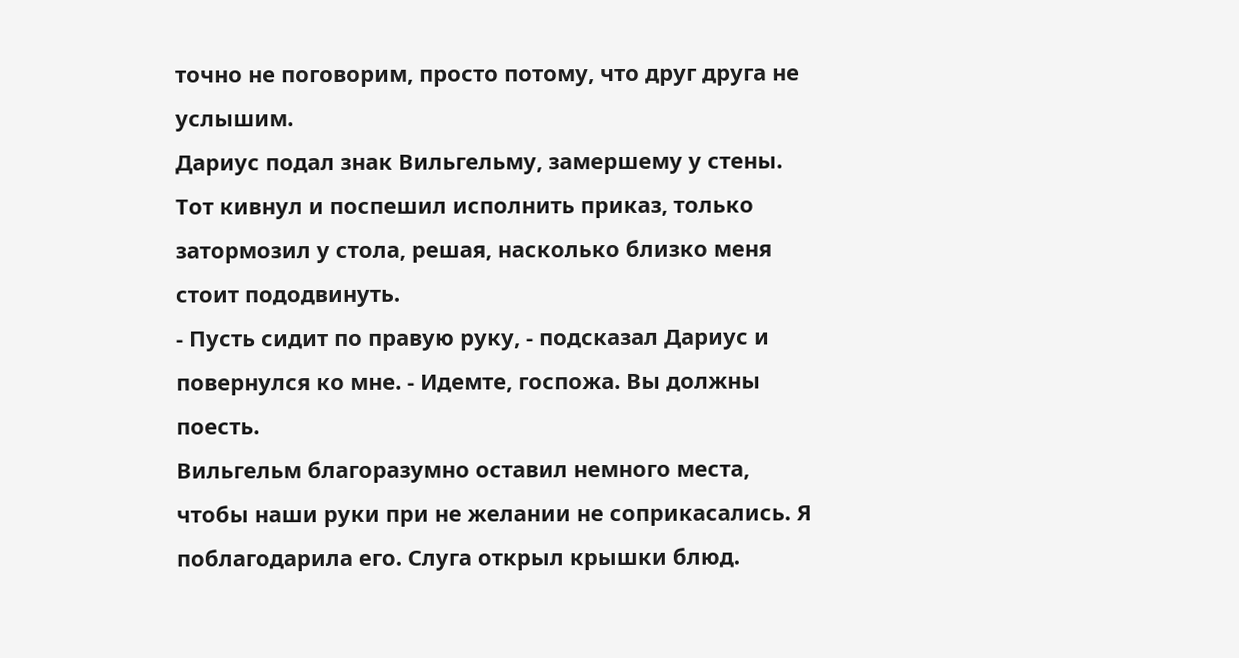точно не поговорим, просто потому, что друг друга не услышим.
Дариус подал знак Вильгельму, замершему у стены. Тот кивнул и поспешил исполнить приказ, только затормозил у стола, решая, насколько близко меня стоит пододвинуть.
- Пусть сидит по правую руку, - подсказал Дариус и повернулся ко мне. - Идемте, госпожа. Вы должны поесть.
Вильгельм благоразумно оставил немного места, чтобы наши руки при не желании не соприкасались. Я поблагодарила его. Слуга открыл крышки блюд.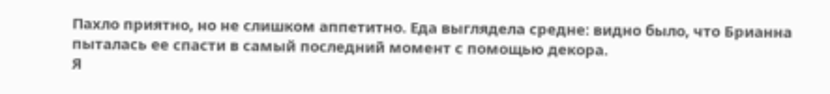Пахло приятно, но не слишком аппетитно. Еда выглядела средне: видно было, что Брианна пыталась ее спасти в самый последний момент с помощью декора.
Я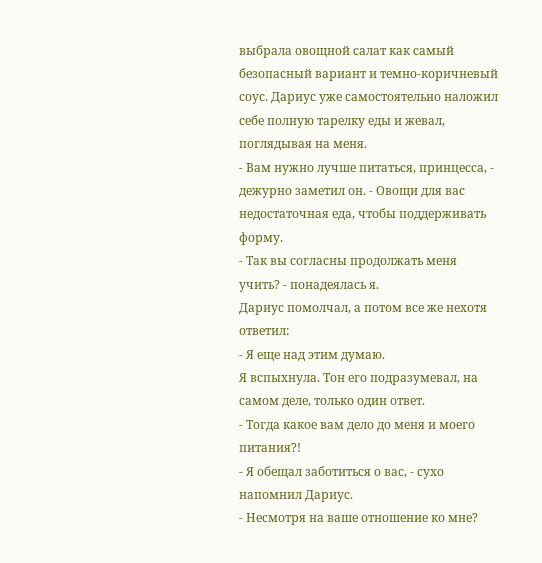выбрала овощной салат как самый безопасный вариант и темно-коричневый соус. Дариус уже самостоятельно наложил себе полную тарелку еды и жевал, поглядывая на меня.
- Вам нужно лучше питаться, принцесса, - дежурно заметил он. - Овощи для вас недостаточная еда, чтобы поддерживать форму.
- Так вы согласны продолжать меня учить? - понадеялась я.
Дариус помолчал, а потом все же нехотя ответил:
- Я еще над этим думаю.
Я вспыхнула. Тон его подразумевал, на самом деле, только один ответ.
- Тогда какое вам дело до меня и моего питания?!
- Я обещал заботиться о вас, - сухо напомнил Дариус.
- Несмотря на ваше отношение ко мне?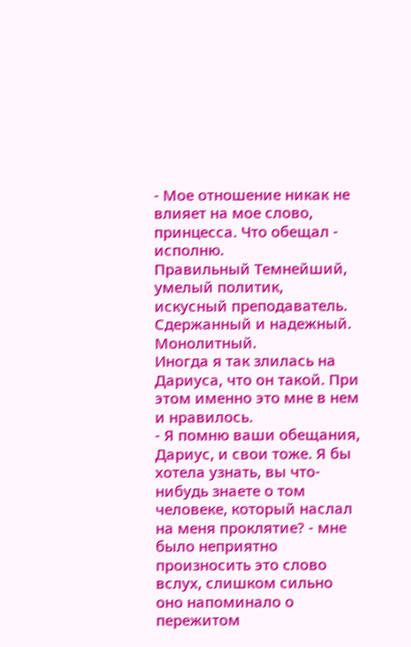- Мое отношение никак не влияет на мое слово, принцесса. Что обещал - исполню.
Правильный Темнейший, умелый политик, искусный преподаватель. Сдержанный и надежный. Монолитный.
Иногда я так злилась на Дариуса, что он такой. При этом именно это мне в нем и нравилось.
- Я помню ваши обещания, Дариус, и свои тоже. Я бы хотела узнать, вы что-нибудь знаете о том человеке, который наслал на меня проклятие? - мне было неприятно произносить это слово вслух, слишком сильно оно напоминало о пережитом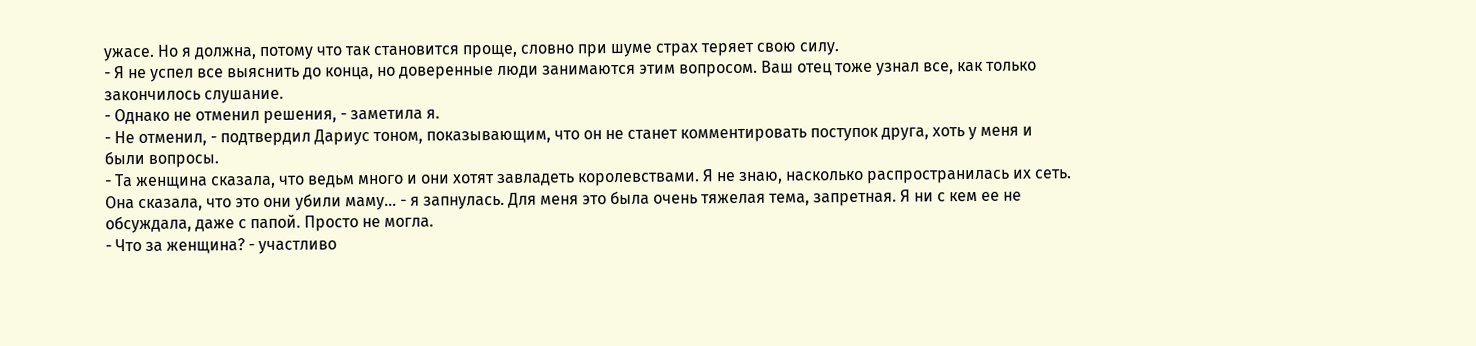ужасе. Но я должна, потому что так становится проще, словно при шуме страх теряет свою силу.
- Я не успел все выяснить до конца, но доверенные люди занимаются этим вопросом. Ваш отец тоже узнал все, как только закончилось слушание.
- Однако не отменил решения, - заметила я.
- Не отменил, - подтвердил Дариус тоном, показывающим, что он не станет комментировать поступок друга, хоть у меня и были вопросы.
- Та женщина сказала, что ведьм много и они хотят завладеть королевствами. Я не знаю, насколько распространилась их сеть. Она сказала, что это они убили маму… - я запнулась. Для меня это была очень тяжелая тема, запретная. Я ни с кем ее не обсуждала, даже с папой. Просто не могла.
- Что за женщина? - участливо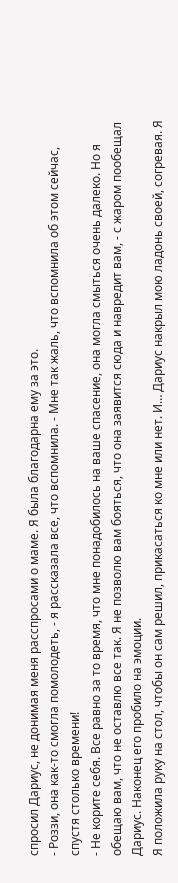спросил Дариус, не донимая меня расспросами о маме. Я была благодарна ему за это.
- Роззи, она как-то смогла помолодеть, - я рассказала все, что вспомнила. - Мне так жаль, что вспомнила об этом сейчас, спустя столько времени!
- Не корите себя. Все равно за то время, что мне понадобилось на ваше спасение, она могла смыться очень далеко. Но я обещаю вам, что не оставлю все так. Я не позволю вам бояться, что она заявится сюда и навредит вам, - с жаром пообещал Дариус. Наконец его пробило на эмоции.
Я положила руку на стол, чтобы он сам решил, прикасаться ко мне или нет. И… Дариус накрыл мою ладонь своей, согревая. Я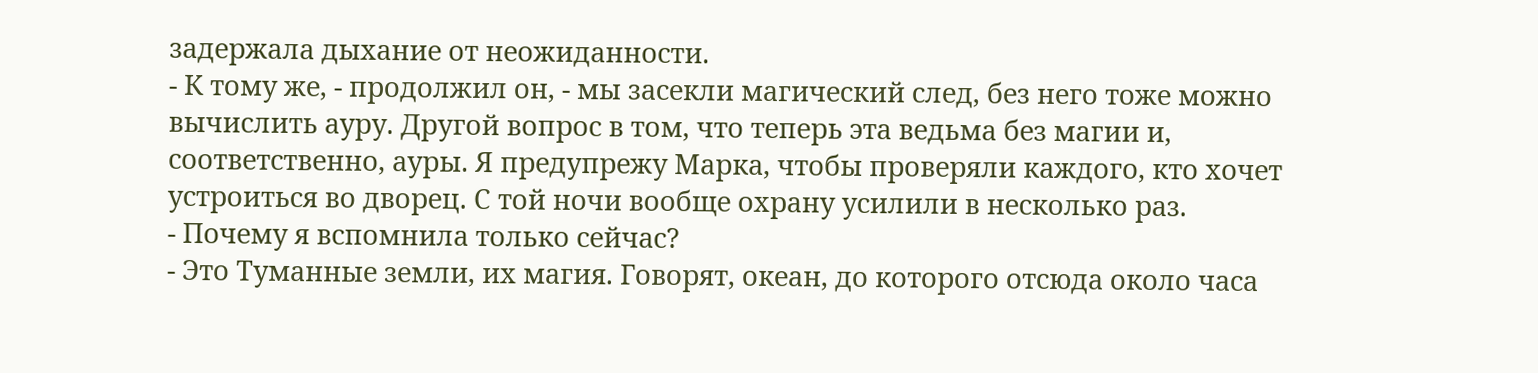задержала дыхание от неожиданности.
- К тому же, - продолжил он, - мы засекли магический след, без него тоже можно вычислить ауру. Другой вопрос в том, что теперь эта ведьма без магии и, соответственно, ауры. Я предупрежу Марка, чтобы проверяли каждого, кто хочет устроиться во дворец. С той ночи вообще охрану усилили в несколько раз.
- Почему я вспомнила только сейчас?
- Это Туманные земли, их магия. Говорят, океан, до которого отсюда около часа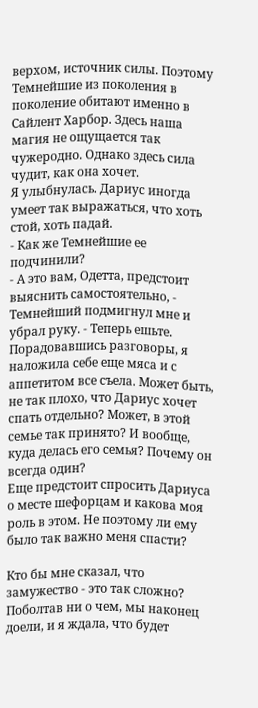верхом, источник силы. Поэтому Темнейшие из поколения в поколение обитают именно в Сайлент Харбор. Здесь наша магия не ощущается так чужеродно. Однако здесь сила чудит, как она хочет.
Я улыбнулась. Дариус иногда умеет так выражаться, что хоть стой, хоть падай.
- Как же Темнейшие ее подчинили?
- А это вам, Одетта, предстоит выяснить самостоятельно, - Темнейший подмигнул мне и убрал руку. - Теперь ешьте.
Порадовавшись разговоры, я наложила себе еще мяса и с аппетитом все съела. Может быть, не так плохо, что Дариус хочет спать отдельно? Может, в этой семье так принято? И вообще, куда делась его семья? Почему он всегда один?
Еще предстоит спросить Дариуса о месте шефорцам и какова моя роль в этом. Не поэтому ли ему было так важно меня спасти?

Кто бы мне сказал, что замужество - это так сложно?
Поболтав ни о чем, мы наконец доели, и я ждала, что будет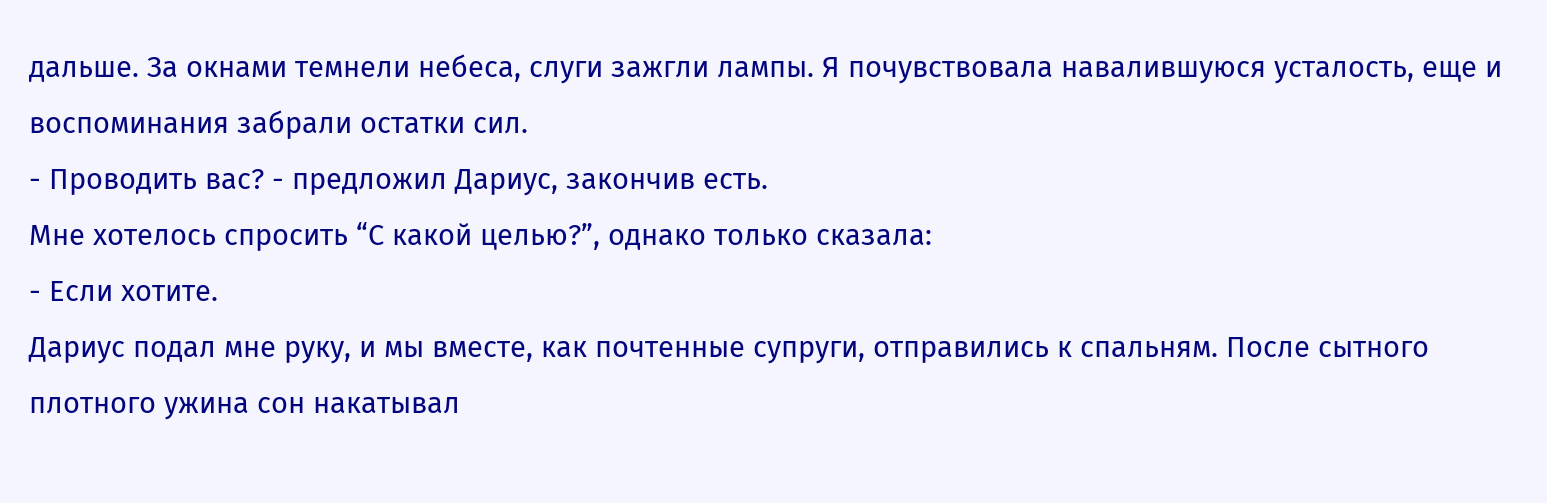дальше. За окнами темнели небеса, слуги зажгли лампы. Я почувствовала навалившуюся усталость, еще и воспоминания забрали остатки сил.
- Проводить вас? - предложил Дариус, закончив есть.
Мне хотелось спросить “С какой целью?”, однако только сказала:
- Если хотите.
Дариус подал мне руку, и мы вместе, как почтенные супруги, отправились к спальням. После сытного плотного ужина сон накатывал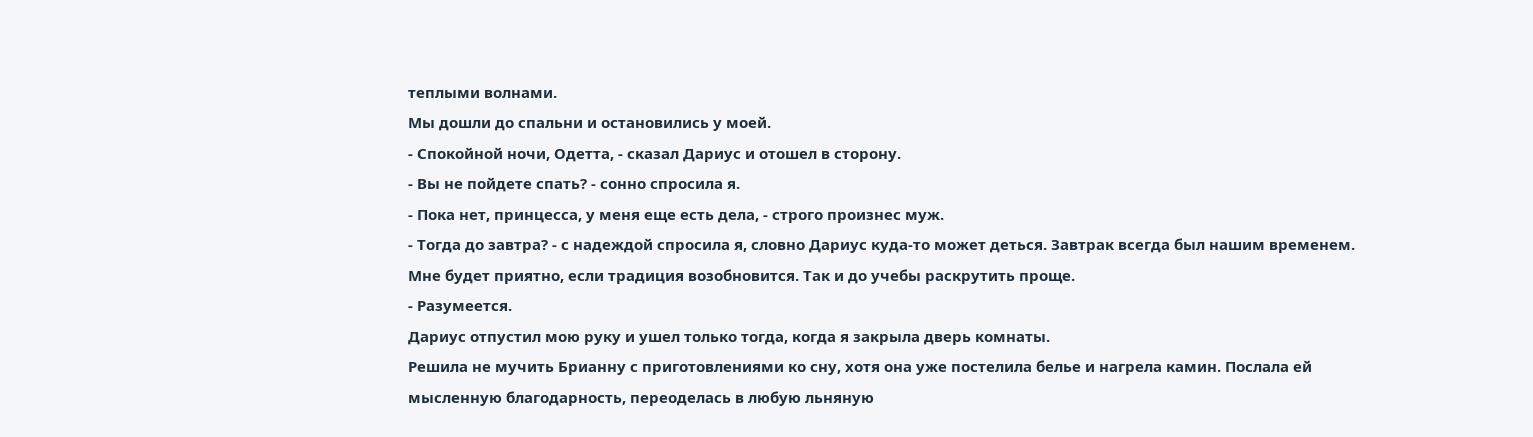теплыми волнами.
Мы дошли до спальни и остановились у моей.
- Спокойной ночи, Одетта, - сказал Дариус и отошел в сторону.
- Вы не пойдете спать? - сонно спросила я.
- Пока нет, принцесса, у меня еще есть дела, - строго произнес муж.
- Тогда до завтра? - с надеждой спросила я, словно Дариус куда-то может деться. Завтрак всегда был нашим временем. Мне будет приятно, если традиция возобновится. Так и до учебы раскрутить проще.
- Разумеется.
Дариус отпустил мою руку и ушел только тогда, когда я закрыла дверь комнаты.
Решила не мучить Брианну с приготовлениями ко сну, хотя она уже постелила белье и нагрела камин. Послала ей мысленную благодарность, переоделась в любую льняную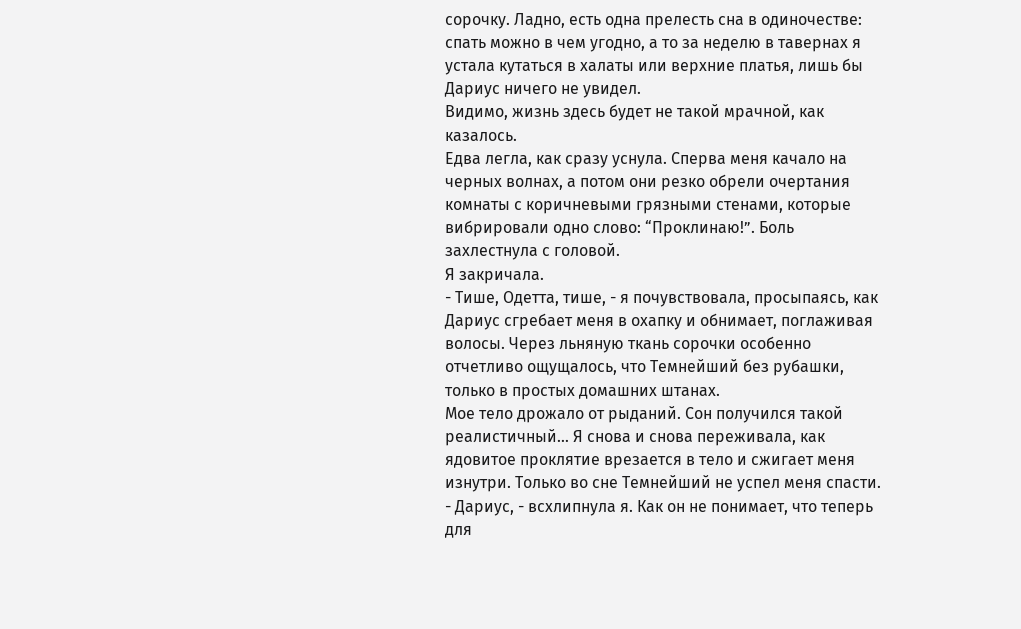сорочку. Ладно, есть одна прелесть сна в одиночестве: спать можно в чем угодно, а то за неделю в тавернах я устала кутаться в халаты или верхние платья, лишь бы Дариус ничего не увидел.
Видимо, жизнь здесь будет не такой мрачной, как казалось.
Едва легла, как сразу уснула. Сперва меня качало на черных волнах, а потом они резко обрели очертания комнаты с коричневыми грязными стенами, которые вибрировали одно слово: “Проклинаю!”. Боль захлестнула с головой.
Я закричала.
- Тише, Одетта, тише, - я почувствовала, просыпаясь, как Дариус сгребает меня в охапку и обнимает, поглаживая волосы. Через льняную ткань сорочки особенно отчетливо ощущалось, что Темнейший без рубашки, только в простых домашних штанах.
Мое тело дрожало от рыданий. Сон получился такой реалистичный… Я снова и снова переживала, как ядовитое проклятие врезается в тело и сжигает меня изнутри. Только во сне Темнейший не успел меня спасти.
- Дариус, - всхлипнула я. Как он не понимает, что теперь для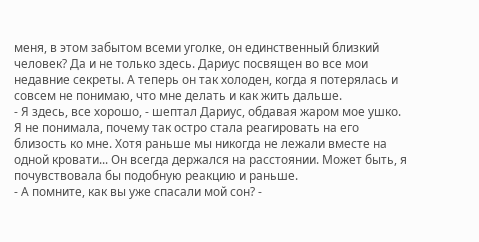меня, в этом забытом всеми уголке, он единственный близкий человек? Да и не только здесь. Дариус посвящен во все мои недавние секреты. А теперь он так холоден, когда я потерялась и совсем не понимаю, что мне делать и как жить дальше.
- Я здесь, все хорошо, - шептал Дариус, обдавая жаром мое ушко. Я не понимала, почему так остро стала реагировать на его близость ко мне. Хотя раньше мы никогда не лежали вместе на одной кровати... Он всегда держался на расстоянии. Может быть, я почувствовала бы подобную реакцию и раньше.
- А помните, как вы уже спасали мой сон? -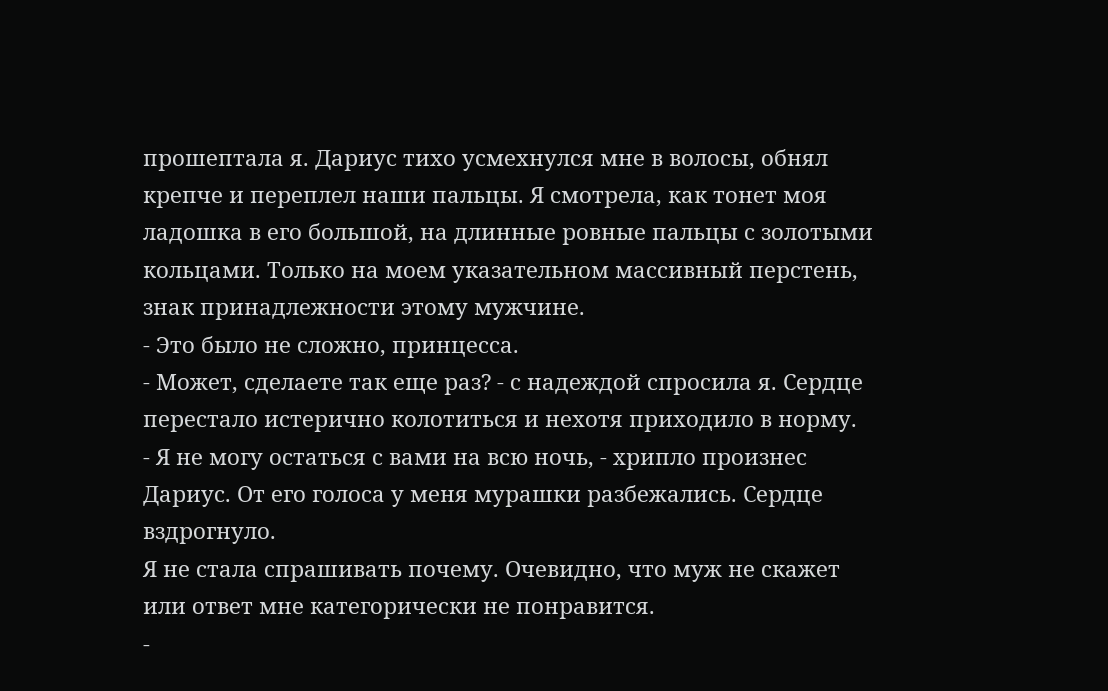прошептала я. Дариус тихо усмехнулся мне в волосы, обнял крепче и переплел наши пальцы. Я смотрела, как тонет моя ладошка в его большой, на длинные ровные пальцы с золотыми кольцами. Только на моем указательном массивный перстень, знак принадлежности этому мужчине.
- Это было не сложно, принцесса.
- Может, сделаете так еще раз? - с надеждой спросила я. Сердце перестало истерично колотиться и нехотя приходило в норму.
- Я не могу остаться с вами на всю ночь, - хрипло произнес Дариус. От его голоса у меня мурашки разбежались. Сердце вздрогнуло.
Я не стала спрашивать почему. Очевидно, что муж не скажет или ответ мне категорически не понравится.
-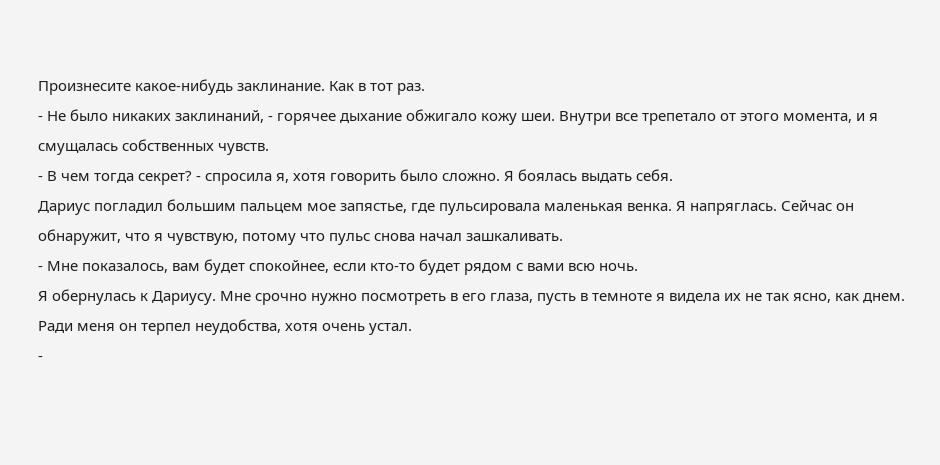Произнесите какое-нибудь заклинание. Как в тот раз.
- Не было никаких заклинаний, - горячее дыхание обжигало кожу шеи. Внутри все трепетало от этого момента, и я смущалась собственных чувств.
- В чем тогда секрет? - спросила я, хотя говорить было сложно. Я боялась выдать себя.
Дариус погладил большим пальцем мое запястье, где пульсировала маленькая венка. Я напряглась. Сейчас он обнаружит, что я чувствую, потому что пульс снова начал зашкаливать.
- Мне показалось, вам будет спокойнее, если кто-то будет рядом с вами всю ночь.
Я обернулась к Дариусу. Мне срочно нужно посмотреть в его глаза, пусть в темноте я видела их не так ясно, как днем. Ради меня он терпел неудобства, хотя очень устал.
-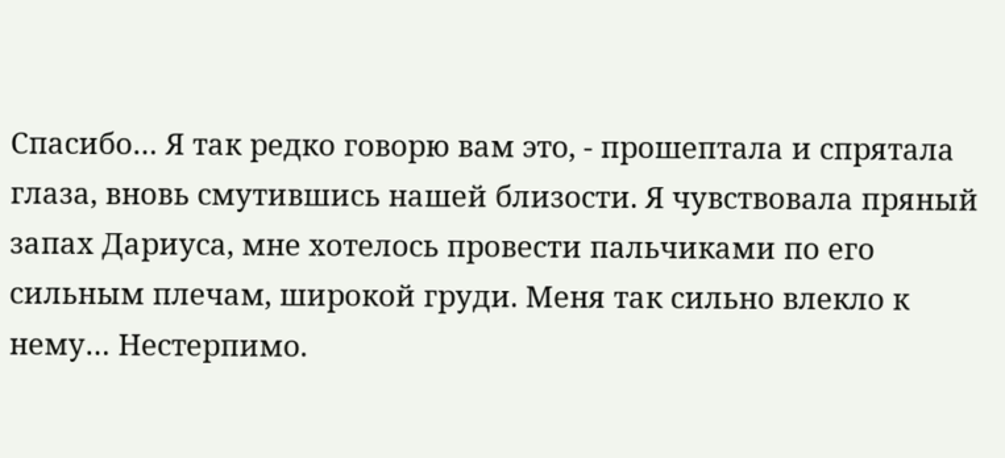Спасибо… Я так редко говорю вам это, - прошептала и спрятала глаза, вновь смутившись нашей близости. Я чувствовала пряный запах Дариуса, мне хотелось провести пальчиками по его сильным плечам, широкой груди. Меня так сильно влекло к нему… Нестерпимо.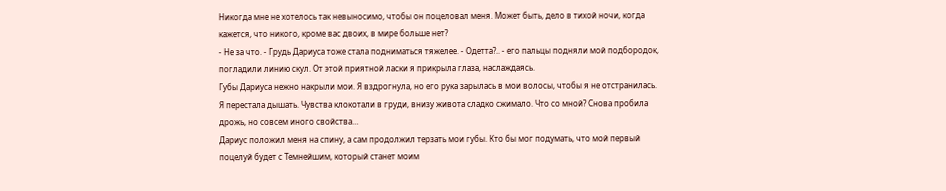Никогда мне не хотелось так невыносимо, чтобы он поцеловал меня. Может быть, дело в тихой ночи, когда кажется, что никого, кроме вас двоих, в мире больше нет?
- Не за что. - Грудь Дариуса тоже стала подниматься тяжелее. - Одетта?.. - его пальцы подняли мой подбородок, погладили линию скул. От этой приятной ласки я прикрыла глаза, наслаждаясь.
Губы Дариуса нежно накрыли мои. Я вздрогнула, но его рука зарылась в мои волосы, чтобы я не отстранилась. Я перестала дышать. Чувства клокотали в груди, внизу живота сладко сжимало. Что со мной? Снова пробила дрожь, но совсем иного свойства…
Дариус положил меня на спину, а сам продолжил терзать мои губы. Кто бы мог подумать, что мой первый поцелуй будет с Темнейшим, который станет моим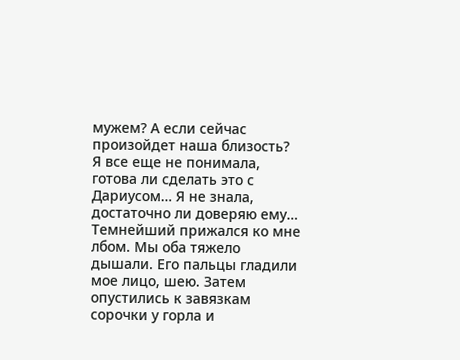мужем? А если сейчас произойдет наша близость? Я все еще не понимала, готова ли сделать это с Дариусом… Я не знала, достаточно ли доверяю ему…
Темнейший прижался ко мне лбом. Мы оба тяжело дышали. Его пальцы гладили мое лицо, шею. Затем опустились к завязкам сорочки у горла и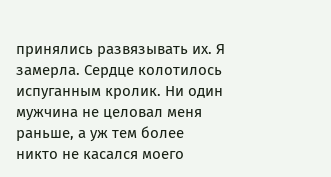принялись развязывать их. Я замерла. Сердце колотилось испуганным кролик. Ни один мужчина не целовал меня раньше, а уж тем более никто не касался моего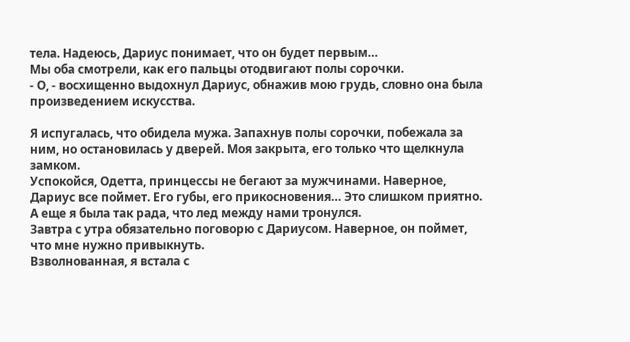тела. Надеюсь, Дариус понимает, что он будет первым…
Мы оба смотрели, как его пальцы отодвигают полы сорочки.
- О, - восхищенно выдохнул Дариус, обнажив мою грудь, словно она была произведением искусства.

Я испугалась, что обидела мужа. Запахнув полы сорочки, побежала за ним, но остановилась у дверей. Моя закрыта, его только что щелкнула замком.
Успокойся, Одетта, принцессы не бегают за мужчинами. Наверное, Дариус все поймет. Его губы, его прикосновения… Это слишком приятно.
А еще я была так рада, что лед между нами тронулся.
Завтра с утра обязательно поговорю с Дариусом. Наверное, он поймет, что мне нужно привыкнуть.
Взволнованная, я встала с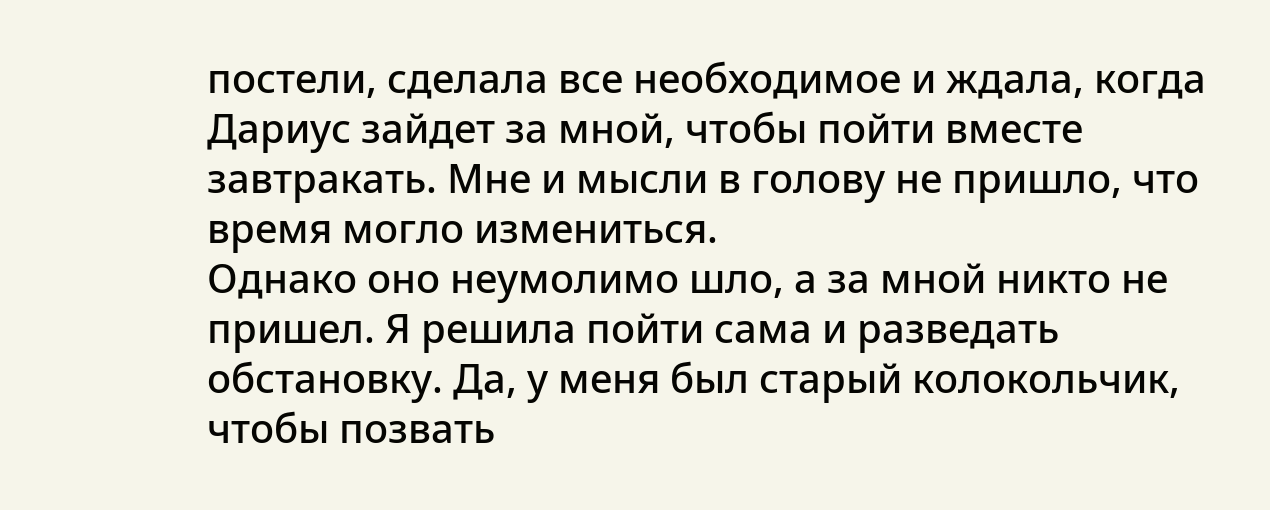постели, сделала все необходимое и ждала, когда Дариус зайдет за мной, чтобы пойти вместе завтракать. Мне и мысли в голову не пришло, что время могло измениться.
Однако оно неумолимо шло, а за мной никто не пришел. Я решила пойти сама и разведать обстановку. Да, у меня был старый колокольчик, чтобы позвать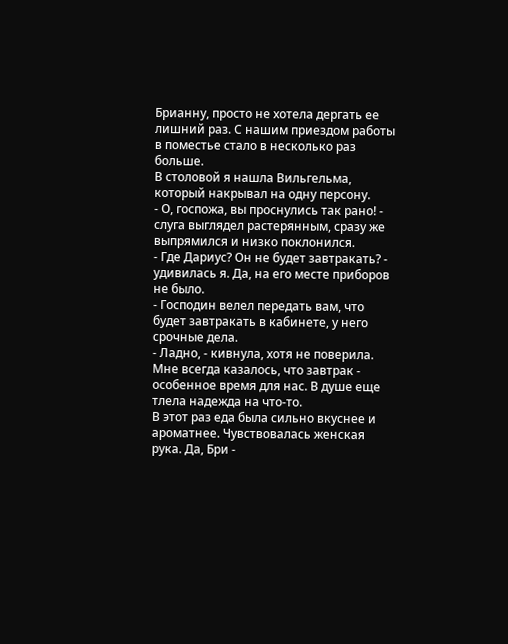Брианну, просто не хотела дергать ее лишний раз. С нашим приездом работы в поместье стало в несколько раз больше.
В столовой я нашла Вильгельма, который накрывал на одну персону.
- О, госпожа, вы проснулись так рано! - слуга выглядел растерянным, сразу же выпрямился и низко поклонился.
- Где Дариус? Он не будет завтракать? - удивилась я. Да, на его месте приборов не было.
- Господин велел передать вам, что будет завтракать в кабинете, у него срочные дела.
- Ладно, - кивнула, хотя не поверила. Мне всегда казалось, что завтрак - особенное время для нас. В душе еще тлела надежда на что-то.
В этот раз еда была сильно вкуснее и ароматнее. Чувствовалась женская рука. Да, Бри -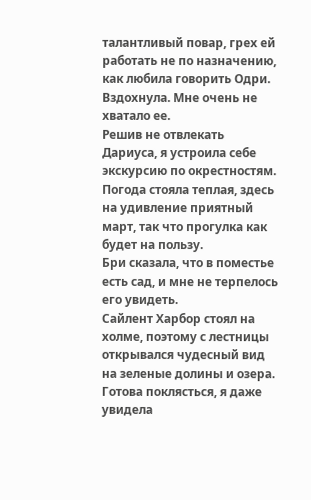талантливый повар, грех ей работать не по назначению, как любила говорить Одри. Вздохнула. Мне очень не хватало ее.
Решив не отвлекать Дариуса, я устроила себе экскурсию по окрестностям. Погода стояла теплая, здесь на удивление приятный март, так что прогулка как будет на пользу.
Бри сказала, что в поместье есть сад, и мне не терпелось его увидеть.
Сайлент Харбор стоял на холме, поэтому с лестницы открывался чудесный вид на зеленые долины и озера. Готова поклясться, я даже увидела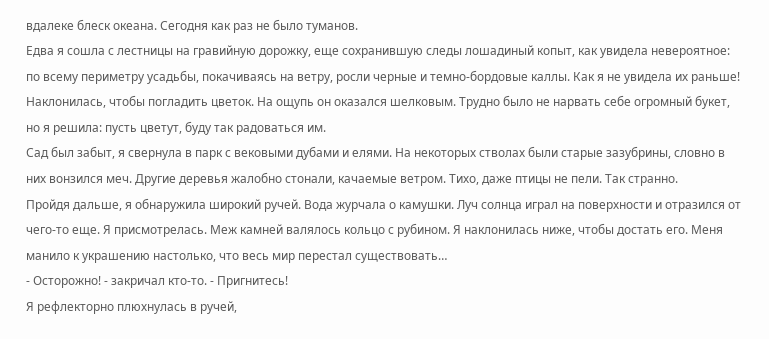вдалеке блеск океана. Сегодня как раз не было туманов.
Едва я сошла с лестницы на гравийную дорожку, еще сохранившую следы лошадиный копыт, как увидела невероятное: по всему периметру усадьбы, покачиваясь на ветру, росли черные и темно-бордовые каллы. Как я не увидела их раньше! Наклонилась, чтобы погладить цветок. На ощупь он оказался шелковым. Трудно было не нарвать себе огромный букет, но я решила: пусть цветут, буду так радоваться им.
Сад был забыт, я свернула в парк с вековыми дубами и елями. На некоторых стволах были старые зазубрины, словно в них вонзился меч. Другие деревья жалобно стонали, качаемые ветром. Тихо, даже птицы не пели. Так странно.
Пройдя дальше, я обнаружила широкий ручей. Вода журчала о камушки. Луч солнца играл на поверхности и отразился от чего-то еще. Я присмотрелась. Меж камней валялось кольцо с рубином. Я наклонилась ниже, чтобы достать его. Меня манило к украшению настолько, что весь мир перестал существовать…
- Осторожно! - закричал кто-то. - Пригнитесь!
Я рефлекторно плюхнулась в ручей,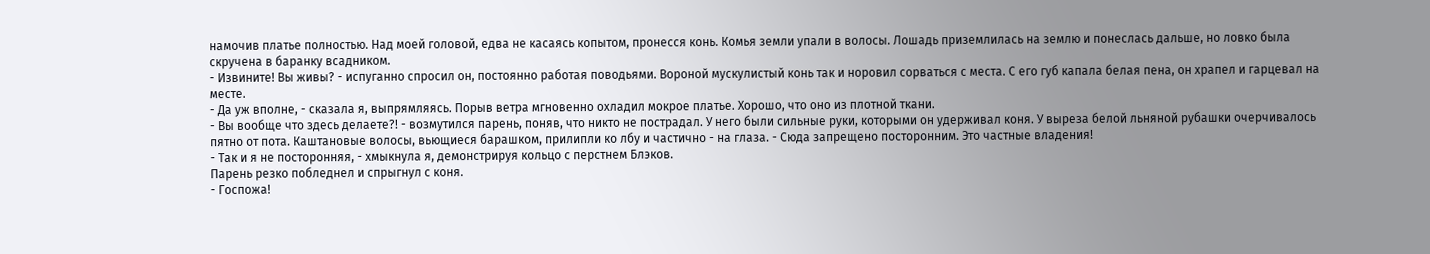намочив платье полностью. Над моей головой, едва не касаясь копытом, пронесся конь. Комья земли упали в волосы. Лошадь приземлилась на землю и понеслась дальше, но ловко была скручена в баранку всадником.
- Извините! Вы живы? - испуганно спросил он, постоянно работая поводьями. Вороной мускулистый конь так и норовил сорваться с места. С его губ капала белая пена, он храпел и гарцевал на месте.
- Да уж вполне, - сказала я, выпрямляясь. Порыв ветра мгновенно охладил мокрое платье. Хорошо, что оно из плотной ткани.
- Вы вообще что здесь делаете?! - возмутился парень, поняв, что никто не пострадал. У него были сильные руки, которыми он удерживал коня. У выреза белой льняной рубашки очерчивалось пятно от пота. Каштановые волосы, вьющиеся барашком, прилипли ко лбу и частично - на глаза. - Сюда запрещено посторонним. Это частные владения!
- Так и я не посторонняя, - хмыкнула я, демонстрируя кольцо с перстнем Блэков.
Парень резко побледнел и спрыгнул с коня.
- Госпожа!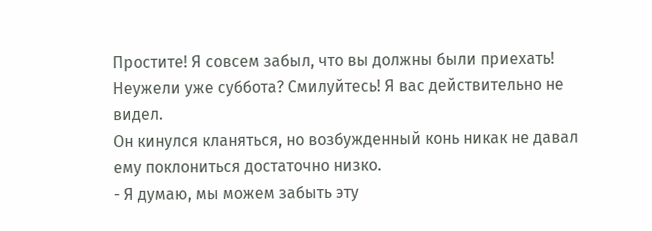Простите! Я совсем забыл, что вы должны были приехать! Неужели уже суббота? Смилуйтесь! Я вас действительно не видел.
Он кинулся кланяться, но возбужденный конь никак не давал ему поклониться достаточно низко.
- Я думаю, мы можем забыть эту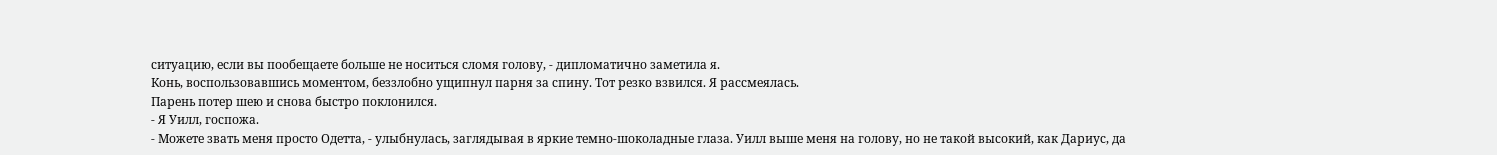ситуацию, если вы пообещаете больше не носиться сломя голову, - дипломатично заметила я.
Конь, воспользовавшись моментом, беззлобно ущипнул парня за спину. Тот резко взвился. Я рассмеялась.
Парень потер шею и снова быстро поклонился.
- Я Уилл, госпожа.
- Можете звать меня просто Одетта, - улыбнулась, заглядывая в яркие темно-шоколадные глаза. Уилл выше меня на голову, но не такой высокий, как Дариус, да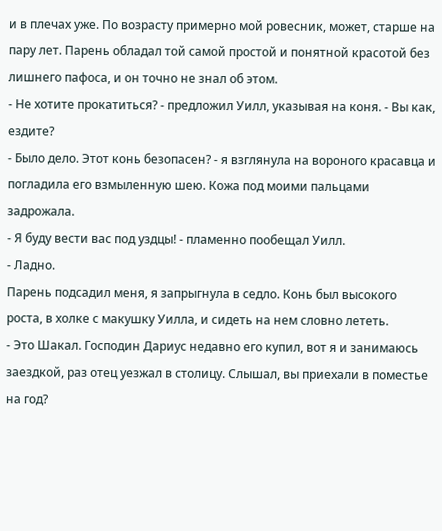и в плечах уже. По возрасту примерно мой ровесник, может, старше на пару лет. Парень обладал той самой простой и понятной красотой без лишнего пафоса, и он точно не знал об этом.
- Не хотите прокатиться? - предложил Уилл, указывая на коня. - Вы как, ездите?
- Было дело. Этот конь безопасен? - я взглянула на вороного красавца и погладила его взмыленную шею. Кожа под моими пальцами задрожала.
- Я буду вести вас под уздцы! - пламенно пообещал Уилл.
- Ладно.
Парень подсадил меня, я запрыгнула в седло. Конь был высокого роста, в холке с макушку Уилла, и сидеть на нем словно лететь.
- Это Шакал. Господин Дариус недавно его купил, вот я и занимаюсь заездкой, раз отец уезжал в столицу. Слышал, вы приехали в поместье на год?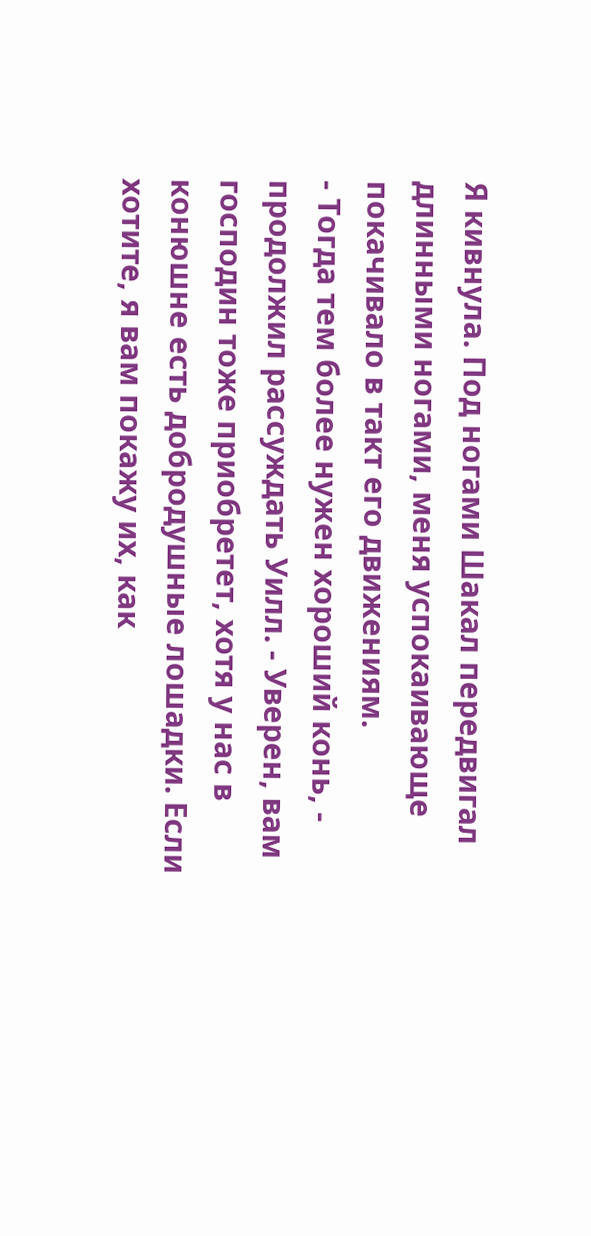Я кивнула. Под ногами Шакал передвигал длинными ногами, меня успокаивающе покачивало в такт его движениям.
- Тогда тем более нужен хороший конь, - продолжил рассуждать Уилл. - Уверен, вам господин тоже приобретет, хотя у нас в конюшне есть добродушные лошадки. Если хотите, я вам покажу их, как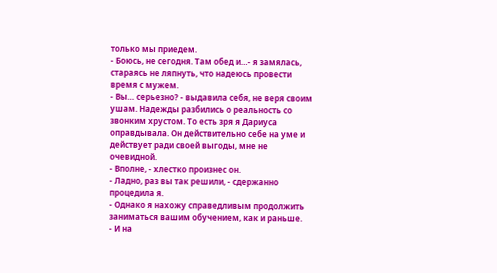только мы приедем.
- Боюсь, не сегодня. Там обед и…- я замялась, стараясь не ляпнуть, что надеюсь провести время с мужем.
- Вы… серьезно? - выдавила себя, не веря своим ушам. Надежды разбились о реальность со звонким хрустом. То есть зря я Дариуса оправдывала. Он действительно себе на уме и действует ради своей выгоды, мне не очевидной.
- Вполне, - хлестко произнес он.
- Ладно, раз вы так решили, - сдержанно процедила я.
- Однако я нахожу справедливым продолжить заниматься вашим обучением, как и раньше.
- И на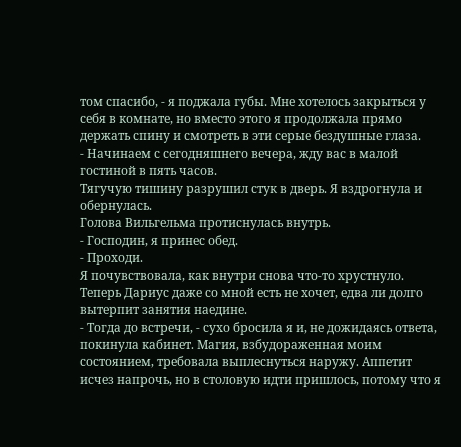том спасибо, - я поджала губы. Мне хотелось закрыться у себя в комнате, но вместо этого я продолжала прямо держать спину и смотреть в эти серые бездушные глаза.
- Начинаем с сегодняшнего вечера, жду вас в малой гостиной в пять часов.
Тягучую тишину разрушил стук в дверь. Я вздрогнула и обернулась.
Голова Вильгельма протиснулась внутрь.
- Господин, я принес обед.
- Проходи.
Я почувствовала, как внутри снова что-то хрустнуло. Теперь Дариус даже со мной есть не хочет, едва ли долго вытерпит занятия наедине.
- Тогда до встречи, - сухо бросила я и, не дожидаясь ответа, покинула кабинет. Магия, взбудораженная моим состоянием, требовала выплеснуться наружу. Аппетит исчез напрочь, но в столовую идти пришлось, потому что я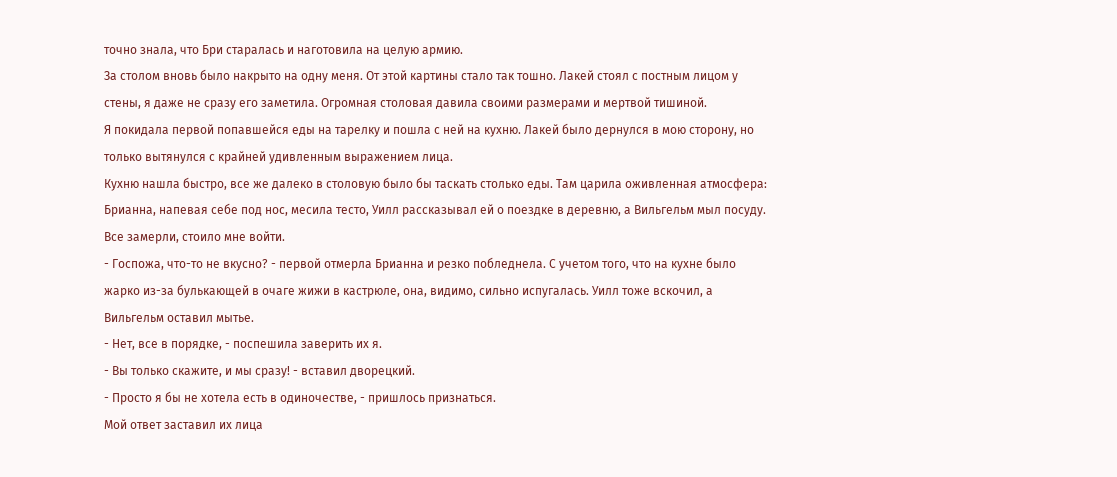точно знала, что Бри старалась и наготовила на целую армию.
За столом вновь было накрыто на одну меня. От этой картины стало так тошно. Лакей стоял с постным лицом у стены, я даже не сразу его заметила. Огромная столовая давила своими размерами и мертвой тишиной.
Я покидала первой попавшейся еды на тарелку и пошла с ней на кухню. Лакей было дернулся в мою сторону, но только вытянулся с крайней удивленным выражением лица.
Кухню нашла быстро, все же далеко в столовую было бы таскать столько еды. Там царила оживленная атмосфера: Брианна, напевая себе под нос, месила тесто, Уилл рассказывал ей о поездке в деревню, а Вильгельм мыл посуду.
Все замерли, стоило мне войти.
- Госпожа, что-то не вкусно? - первой отмерла Брианна и резко побледнела. С учетом того, что на кухне было жарко из-за булькающей в очаге жижи в кастрюле, она, видимо, сильно испугалась. Уилл тоже вскочил, а Вильгельм оставил мытье.
- Нет, все в порядке, - поспешила заверить их я.
- Вы только скажите, и мы сразу! - вставил дворецкий.
- Просто я бы не хотела есть в одиночестве, - пришлось признаться.
Мой ответ заставил их лица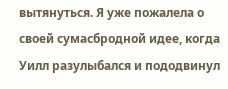вытянуться. Я уже пожалела о своей сумасбродной идее, когда Уилл разулыбался и пододвинул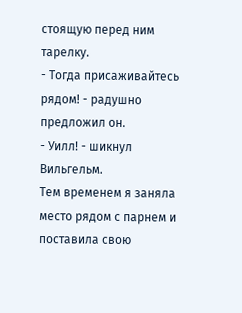стоящую перед ним тарелку.
- Тогда присаживайтесь рядом! - радушно предложил он.
- Уилл! - шикнул Вильгельм.
Тем временем я заняла место рядом с парнем и поставила свою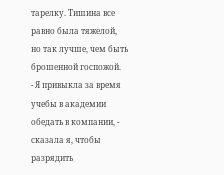тарелку. Тишина все равно была тяжелой, но так лучше, чем быть брошенной госпожой.
- Я привыкла за время учебы в академии обедать в компании, - сказала я, чтобы разрядить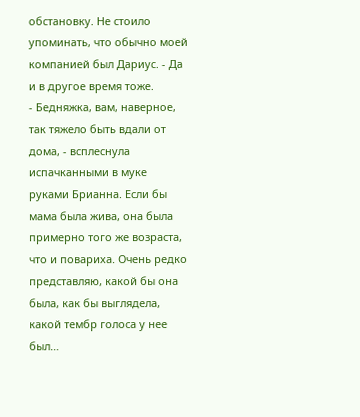обстановку. Не стоило упоминать, что обычно моей компанией был Дариус. - Да и в другое время тоже.
- Бедняжка, вам, наверное, так тяжело быть вдали от дома, - всплеснула испачканными в муке руками Брианна. Если бы мама была жива, она была примерно того же возраста, что и повариха. Очень редко представляю, какой бы она была, как бы выглядела, какой тембр голоса у нее был…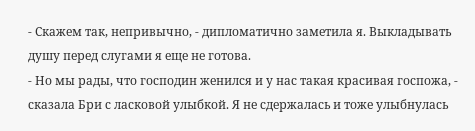- Скажем так, непривычно, - дипломатично заметила я. Выкладывать душу перед слугами я еще не готова.
- Но мы рады, что господин женился и у нас такая красивая госпожа, - сказала Бри с ласковой улыбкой. Я не сдержалась и тоже улыбнулась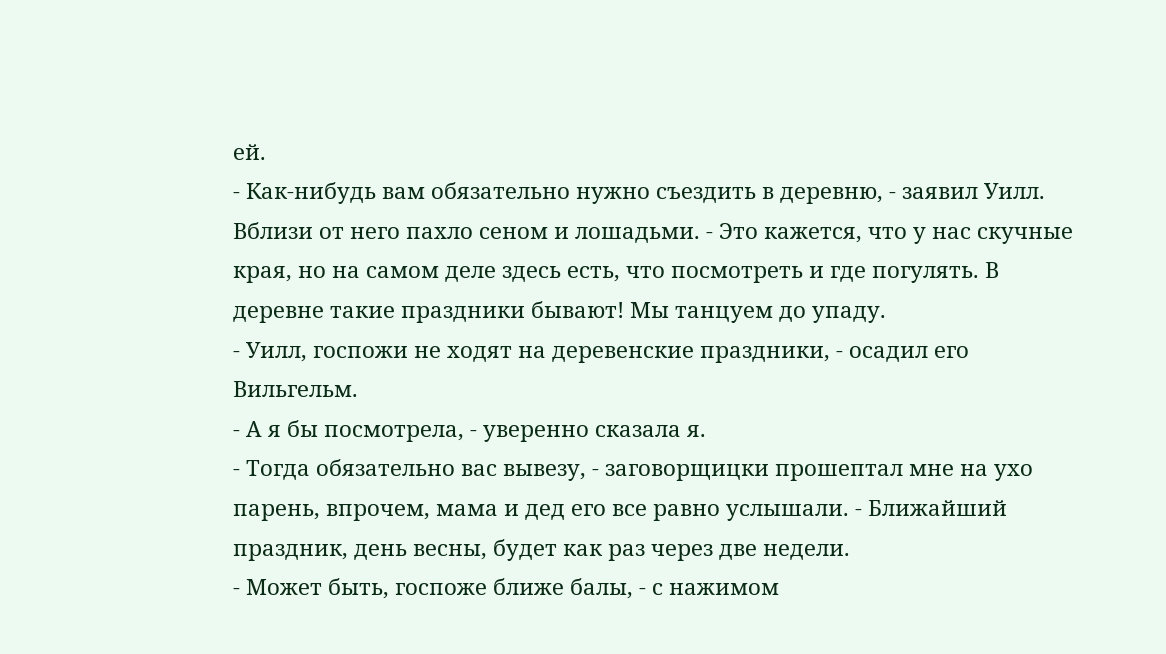ей.
- Как-нибудь вам обязательно нужно съездить в деревню, - заявил Уилл. Вблизи от него пахло сеном и лошадьми. - Это кажется, что у нас скучные края, но на самом деле здесь есть, что посмотреть и где погулять. В деревне такие праздники бывают! Мы танцуем до упаду.
- Уилл, госпожи не ходят на деревенские праздники, - осадил его Вильгельм.
- А я бы посмотрела, - уверенно сказала я.
- Тогда обязательно вас вывезу, - заговорщицки прошептал мне на ухо парень, впрочем, мама и дед его все равно услышали. - Ближайший праздник, день весны, будет как раз через две недели.
- Может быть, госпоже ближе балы, - с нажимом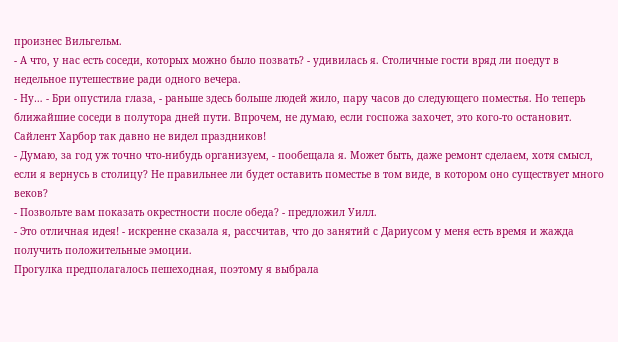произнес Вильгельм.
- А что, у нас есть соседи, которых можно было позвать? - удивилась я. Столичные гости вряд ли поедут в недельное путешествие ради одного вечера.
- Ну… - Бри опустила глаза, - раньше здесь больше людей жило, пару часов до следующего поместья. Но теперь ближайшие соседи в полутора дней пути. Впрочем, не думаю, если госпожа захочет, это кого-то остановит. Сайлент Харбор так давно не видел праздников!
- Думаю, за год уж точно что-нибудь организуем, - пообещала я. Может быть, даже ремонт сделаем, хотя смысл, если я вернусь в столицу? Не правильнее ли будет оставить поместье в том виде, в котором оно существует много веков?
- Позвольте вам показать окрестности после обеда? - предложил Уилл.
- Это отличная идея! - искренне сказала я, рассчитав, что до занятий с Дариусом у меня есть время и жажда получить положительные эмоции.
Прогулка предполагалось пешеходная, поэтому я выбрала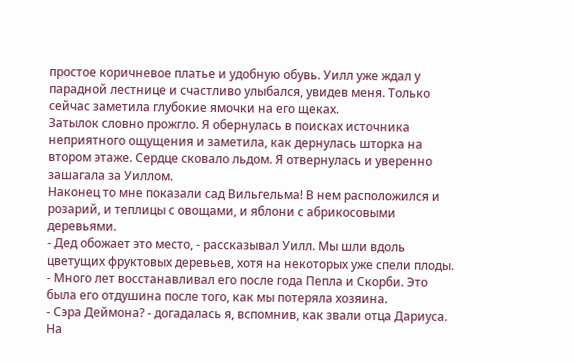простое коричневое платье и удобную обувь. Уилл уже ждал у парадной лестнице и счастливо улыбался, увидев меня. Только сейчас заметила глубокие ямочки на его щеках.
Затылок словно прожгло. Я обернулась в поисках источника неприятного ощущения и заметила, как дернулась шторка на втором этаже. Сердце сковало льдом. Я отвернулась и уверенно зашагала за Уиллом.
Наконец то мне показали сад Вильгельма! В нем расположился и розарий, и теплицы с овощами, и яблони с абрикосовыми деревьями.
- Дед обожает это место, - рассказывал Уилл. Мы шли вдоль цветущих фруктовых деревьев, хотя на некоторых уже спели плоды. - Много лет восстанавливал его после года Пепла и Скорби. Это была его отдушина после того, как мы потеряла хозяина.
- Сэра Деймона? - догадалась я, вспомнив, как звали отца Дариуса. На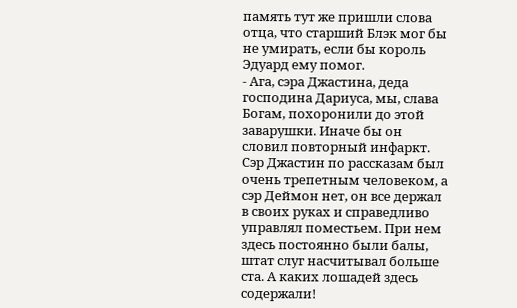память тут же пришли слова отца, что старший Блэк мог бы не умирать, если бы король Эдуард ему помог.
- Ага, сэра Джастина, деда господина Дариуса, мы, слава Богам, похоронили до этой заварушки. Иначе бы он словил повторный инфаркт. Сэр Джастин по рассказам был очень трепетным человеком, а сэр Деймон нет, он все держал в своих руках и справедливо управлял поместьем. При нем здесь постоянно были балы, штат слуг насчитывал больше ста. А каких лошадей здесь содержали!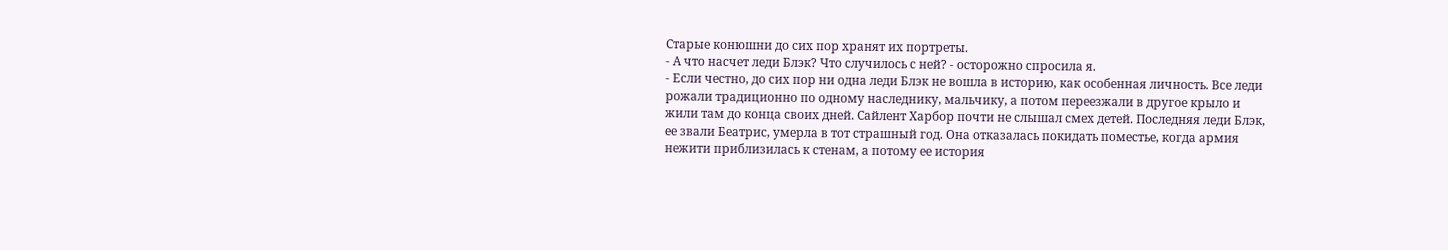Старые конюшни до сих пор хранят их портреты.
- А что насчет леди Блэк? Что случилось с ней? - осторожно спросила я.
- Если честно, до сих пор ни одна леди Блэк не вошла в историю, как особенная личность. Все леди рожали традиционно по одному наследнику, мальчику, а потом переезжали в другое крыло и жили там до конца своих дней. Сайлент Харбор почти не слышал смех детей. Последняя леди Блэк, ее звали Беатрис, умерла в тот страшный год. Она отказалась покидать поместье, когда армия нежити приблизилась к стенам, а потому ее история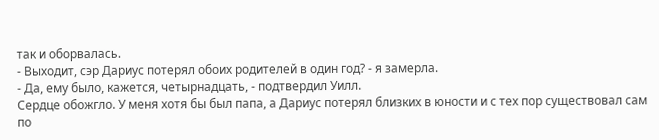так и оборвалась.
- Выходит, сэр Дариус потерял обоих родителей в один год? - я замерла.
- Да, ему было, кажется, четырнадцать, - подтвердил Уилл.
Сердце обожгло. У меня хотя бы был папа, а Дариус потерял близких в юности и с тех пор существовал сам по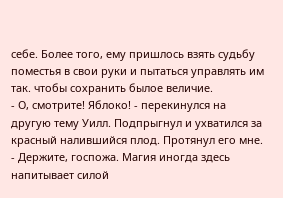себе. Более того, ему пришлось взять судьбу поместья в свои руки и пытаться управлять им так. чтобы сохранить былое величие.
- О, смотрите! Яблоко! - перекинулся на другую тему Уилл. Подпрыгнул и ухватился за красный налившийся плод. Протянул его мне. - Держите, госпожа. Магия иногда здесь напитывает силой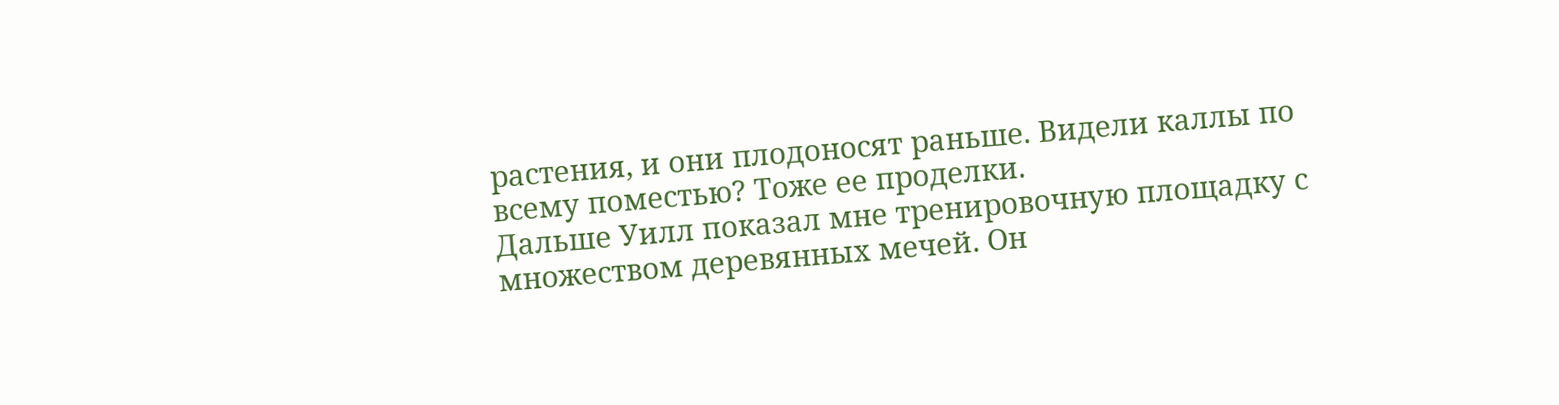растения, и они плодоносят раньше. Видели каллы по всему поместью? Тоже ее проделки.
Дальше Уилл показал мне тренировочную площадку с множеством деревянных мечей. Он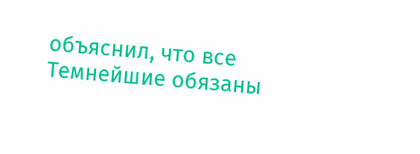объяснил, что все Темнейшие обязаны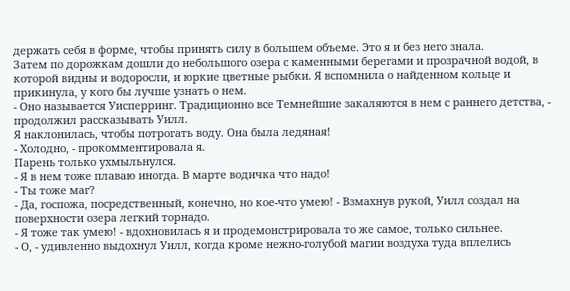держать себя в форме, чтобы принять силу в большем объеме. Это я и без него знала.
Затем по дорожкам дошли до небольшого озера с каменными берегами и прозрачной водой, в которой видны и водоросли, и юркие цветные рыбки. Я вспомнила о найденном кольце и прикинула, у кого бы лучше узнать о нем.
- Оно называется Уисперринг. Традиционно все Темнейшие закаляются в нем с раннего детства, - продолжил рассказывать Уилл.
Я наклонилась, чтобы потрогать воду. Она была ледяная!
- Холодно, - прокомментировала я.
Парень только ухмыльнулся.
- Я в нем тоже плаваю иногда. В марте водичка что надо!
- Ты тоже маг?
- Да, госпожа, посредственный, конечно, но кое-что умею! - Взмахнув рукой, Уилл создал на поверхности озера легкий торнадо.
- Я тоже так умею! - вдохновилась я и продемонстрировала то же самое, только сильнее.
- О, - удивленно выдохнул Уилл, когда кроме нежно-голубой магии воздуха туда вплелись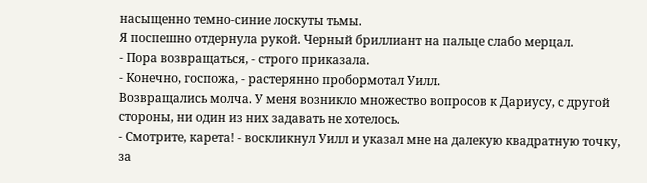насыщенно темно-синие лоскуты тьмы.
Я поспешно отдернула рукой. Черный бриллиант на пальце слабо мерцал.
- Пора возвращаться, - строго приказала.
- Конечно, госпожа, - растерянно пробормотал Уилл.
Возвращались молча. У меня возникло множество вопросов к Дариусу, с другой стороны, ни один из них задавать не хотелось.
- Смотрите, карета! - воскликнул Уилл и указал мне на далекую квадратную точку, за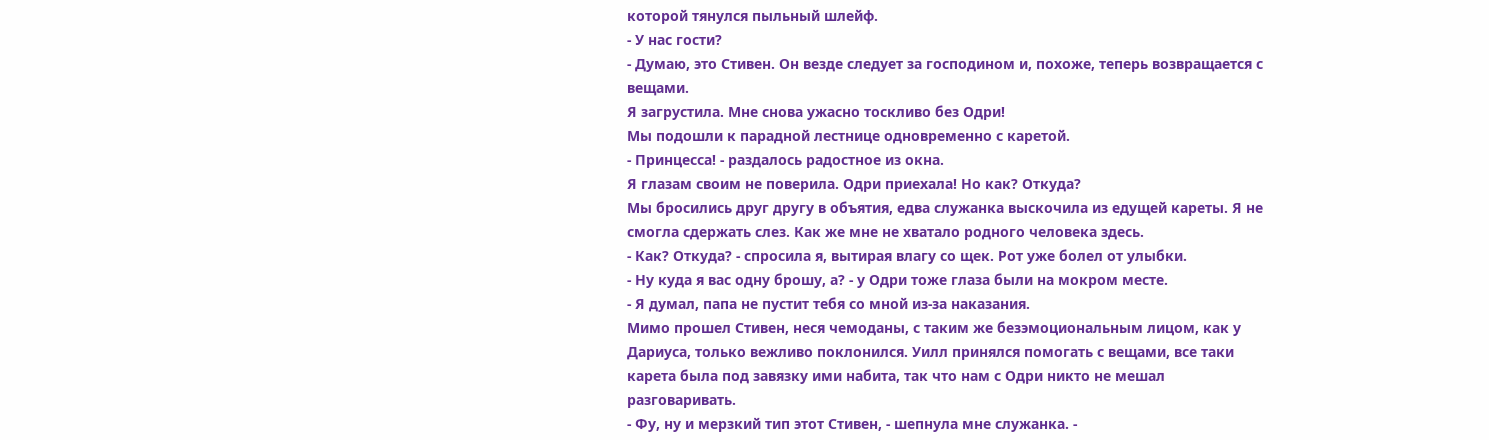которой тянулся пыльный шлейф.
- У нас гости?
- Думаю, это Стивен. Он везде следует за господином и, похоже, теперь возвращается с вещами.
Я загрустила. Мне снова ужасно тоскливо без Одри!
Мы подошли к парадной лестнице одновременно с каретой.
- Принцесса! - раздалось радостное из окна.
Я глазам своим не поверила. Одри приехала! Но как? Откуда?
Мы бросились друг другу в объятия, едва служанка выскочила из едущей кареты. Я не смогла сдержать слез. Как же мне не хватало родного человека здесь.
- Как? Откуда? - спросила я, вытирая влагу со щек. Рот уже болел от улыбки.
- Ну куда я вас одну брошу, а? - у Одри тоже глаза были на мокром месте.
- Я думал, папа не пустит тебя со мной из-за наказания.
Мимо прошел Стивен, неся чемоданы, с таким же безэмоциональным лицом, как у Дариуса, только вежливо поклонился. Уилл принялся помогать с вещами, все таки карета была под завязку ими набита, так что нам с Одри никто не мешал разговаривать.
- Фу, ну и мерзкий тип этот Стивен, - шепнула мне служанка. -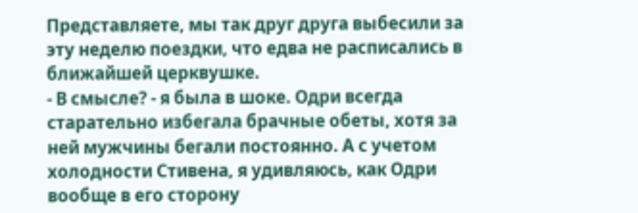Представляете, мы так друг друга выбесили за эту неделю поездки, что едва не расписались в ближайшей церквушке.
- В смысле? - я была в шоке. Одри всегда старательно избегала брачные обеты, хотя за ней мужчины бегали постоянно. А с учетом холодности Стивена, я удивляюсь, как Одри вообще в его сторону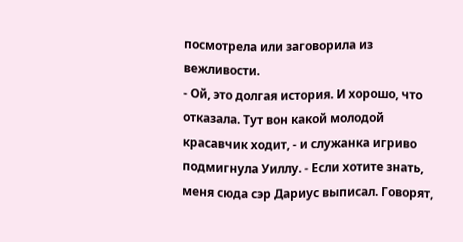посмотрела или заговорила из вежливости.
- Ой, это долгая история. И хорошо, что отказала. Тут вон какой молодой красавчик ходит, - и служанка игриво подмигнула Уиллу. - Если хотите знать, меня сюда сэр Дариус выписал. Говорят,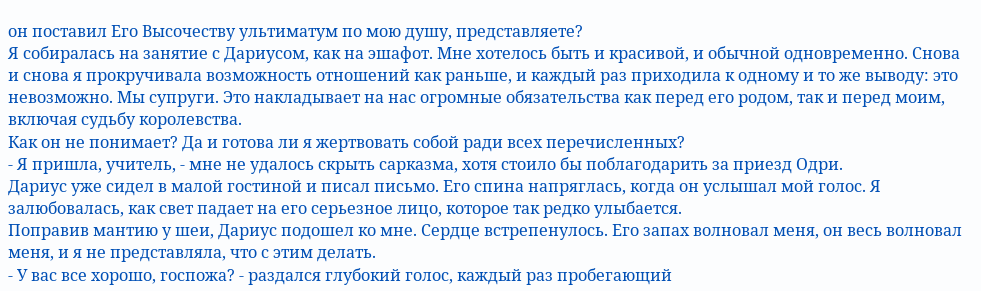он поставил Его Высочеству ультиматум по мою душу, представляете?
Я собиралась на занятие с Дариусом, как на эшафот. Мне хотелось быть и красивой, и обычной одновременно. Снова и снова я прокручивала возможность отношений как раньше, и каждый раз приходила к одному и то же выводу: это невозможно. Мы супруги. Это накладывает на нас огромные обязательства как перед его родом, так и перед моим, включая судьбу королевства.
Как он не понимает? Да и готова ли я жертвовать собой ради всех перечисленных?
- Я пришла, учитель, - мне не удалось скрыть сарказма, хотя стоило бы поблагодарить за приезд Одри.
Дариус уже сидел в малой гостиной и писал письмо. Его спина напряглась, когда он услышал мой голос. Я залюбовалась, как свет падает на его серьезное лицо, которое так редко улыбается.
Поправив мантию у шеи, Дариус подошел ко мне. Сердце встрепенулось. Его запах волновал меня, он весь волновал меня, и я не представляла, что с этим делать.
- У вас все хорошо, госпожа? - раздался глубокий голос, каждый раз пробегающий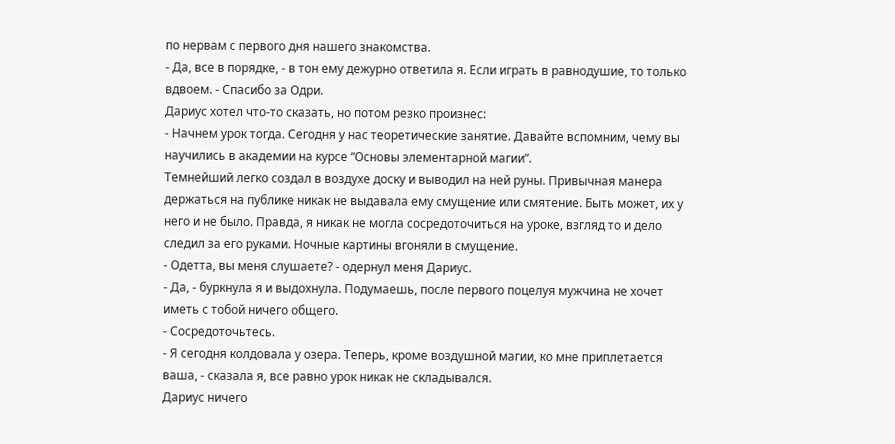по нервам с первого дня нашего знакомства.
- Да, все в порядке, - в тон ему дежурно ответила я. Если играть в равнодушие, то только вдвоем. - Спасибо за Одри.
Дариус хотел что-то сказать, но потом резко произнес:
- Начнем урок тогда. Сегодня у нас теоретические занятие. Давайте вспомним, чему вы научились в академии на курсе “Основы элементарной магии”.
Темнейший легко создал в воздухе доску и выводил на ней руны. Привычная манера держаться на публике никак не выдавала ему смущение или смятение. Быть может, их у него и не было. Правда, я никак не могла сосредоточиться на уроке, взгляд то и дело следил за его руками. Ночные картины вгоняли в смущение.
- Одетта, вы меня слушаете? - одернул меня Дариус.
- Да, - буркнула я и выдохнула. Подумаешь, после первого поцелуя мужчина не хочет иметь с тобой ничего общего.
- Сосредоточьтесь.
- Я сегодня колдовала у озера. Теперь, кроме воздушной магии, ко мне приплетается ваша, - сказала я, все равно урок никак не складывался.
Дариус ничего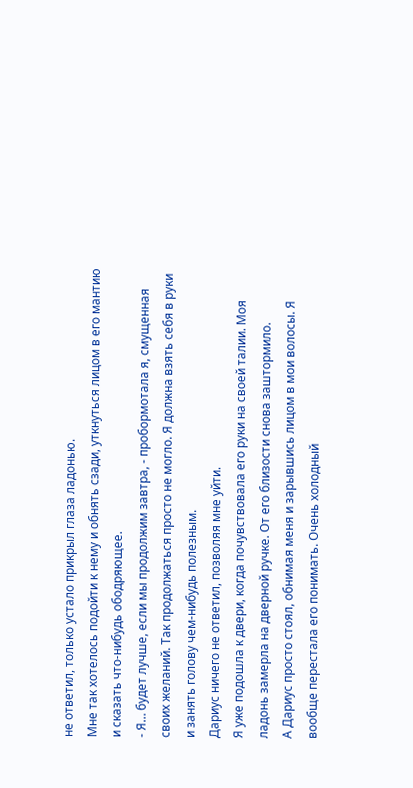не ответил, только устало прикрыл глаза ладонью.
Мне так хотелось подойти к нему и обнять сзади, уткнуться лицом в его мантию и сказать что-нибудь ободряющее.
- Я… будет лучше, если мы продолжим завтра, - пробормотала я, смущенная своих желаний. Так продолжаться просто не могло. Я должна взять себя в руки и занять голову чем-нибудь полезным.
Дариус ничего не ответил, позволяя мне уйти.
Я уже подошла к двери, когда почувствовала его руки на своей талии. Моя ладонь замерла на дверной ручке. От его близости снова заштормило.
А Дариус просто стоял, обнимая меня и зарывшись лицом в мои волосы. Я вообще перестала его понимать. Очень холодный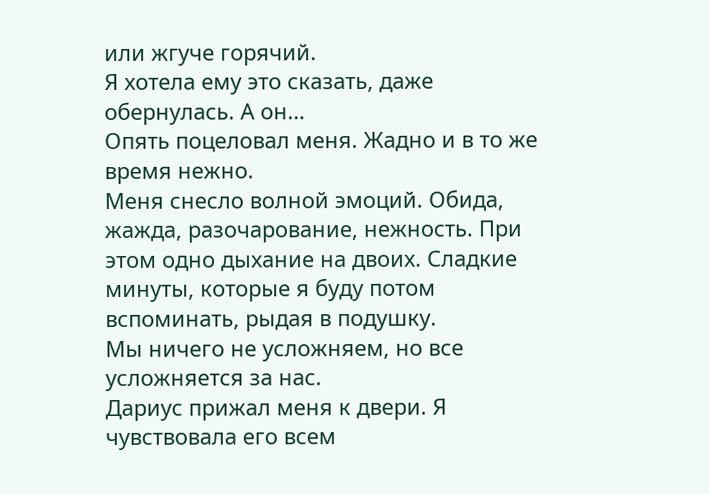или жгуче горячий.
Я хотела ему это сказать, даже обернулась. А он…
Опять поцеловал меня. Жадно и в то же время нежно.
Меня снесло волной эмоций. Обида, жажда, разочарование, нежность. При этом одно дыхание на двоих. Сладкие минуты, которые я буду потом вспоминать, рыдая в подушку.
Мы ничего не усложняем, но все усложняется за нас.
Дариус прижал меня к двери. Я чувствовала его всем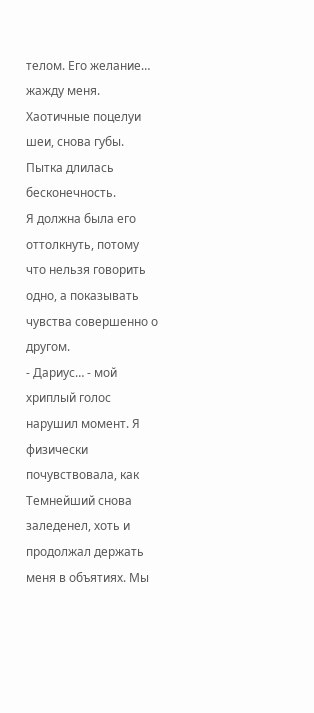телом. Его желание… жажду меня. Хаотичные поцелуи шеи, снова губы. Пытка длилась бесконечность.
Я должна была его оттолкнуть, потому что нельзя говорить одно, а показывать чувства совершенно о другом.
- Дариус… - мой хриплый голос нарушил момент. Я физически почувствовала, как Темнейший снова заледенел, хоть и продолжал держать меня в объятиях. Мы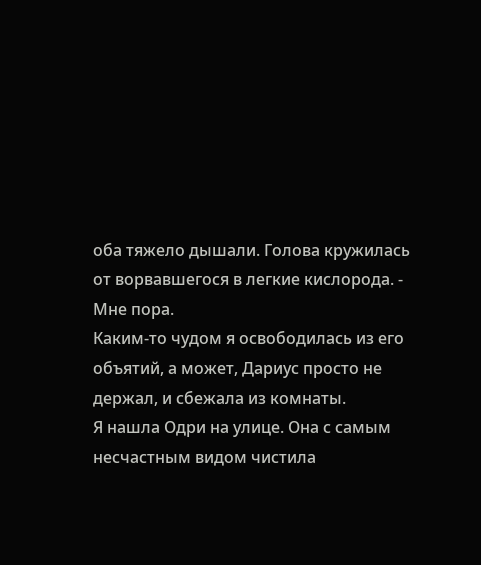оба тяжело дышали. Голова кружилась от ворвавшегося в легкие кислорода. - Мне пора.
Каким-то чудом я освободилась из его объятий, а может, Дариус просто не держал, и сбежала из комнаты.
Я нашла Одри на улице. Она с самым несчастным видом чистила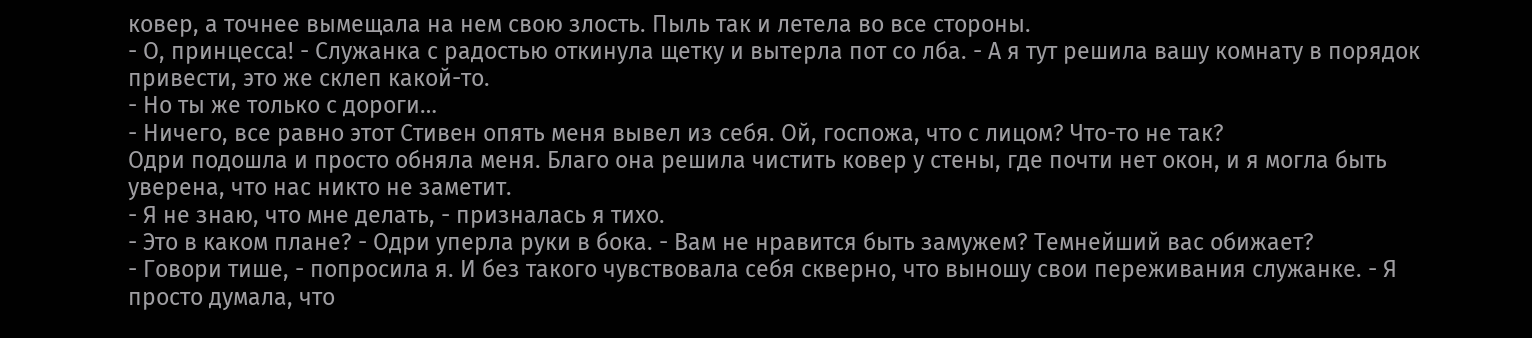ковер, а точнее вымещала на нем свою злость. Пыль так и летела во все стороны.
- О, принцесса! - Служанка с радостью откинула щетку и вытерла пот со лба. - А я тут решила вашу комнату в порядок привести, это же склеп какой-то.
- Но ты же только с дороги…
- Ничего, все равно этот Стивен опять меня вывел из себя. Ой, госпожа, что с лицом? Что-то не так?
Одри подошла и просто обняла меня. Благо она решила чистить ковер у стены, где почти нет окон, и я могла быть уверена, что нас никто не заметит.
- Я не знаю, что мне делать, - призналась я тихо.
- Это в каком плане? - Одри уперла руки в бока. - Вам не нравится быть замужем? Темнейший вас обижает?
- Говори тише, - попросила я. И без такого чувствовала себя скверно, что выношу свои переживания служанке. - Я просто думала, что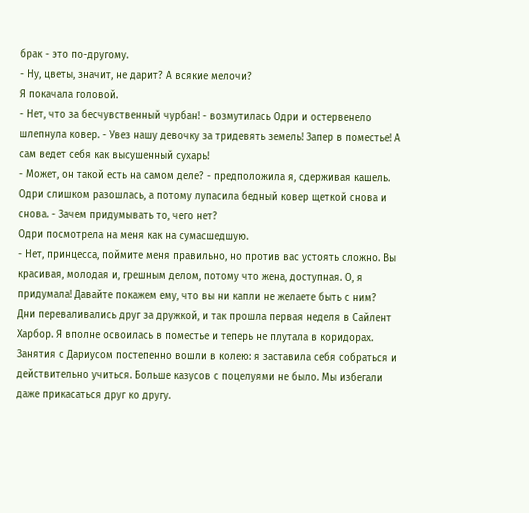брак - это по-другому.
- Ну, цветы, значит, не дарит? А всякие мелочи?
Я покачала головой.
- Нет, что за бесчувственный чурбан! - возмутилась Одри и остервенело шлепнула ковер. - Увез нашу девочку за тридевять земель! Запер в поместье! А сам ведет себя как высушенный сухарь!
- Может, он такой есть на самом деле? - предположила я, сдерживая кашель. Одри слишком разошлась, а потому лупасила бедный ковер щеткой снова и снова. - Зачем придумывать то, чего нет?
Одри посмотрела на меня как на сумасшедшую.
- Нет, принцесса, поймите меня правильно, но против вас устоять сложно. Вы красивая, молодая и, грешным делом, потому что жена, доступная. О, я придумала! Давайте покажем ему, что вы ни капли не желаете быть с ним?
Дни переваливались друг за дружкой, и так прошла первая неделя в Сайлент Харбор. Я вполне освоилась в поместье и теперь не плутала в коридорах. Занятия с Дариусом постепенно вошли в колею: я заставила себя собраться и действительно учиться. Больше казусов с поцелуями не было. Мы избегали даже прикасаться друг ко другу.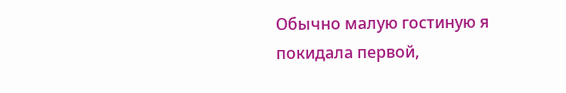Обычно малую гостиную я покидала первой,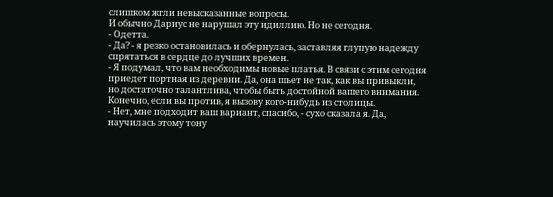слишком жгли невысказанные вопросы.
И обычно Дариус не нарушал эту идиллию. Но не сегодня.
- Одетта.
- Да? - я резко остановилась и обернулась, заставляя глупую надежду спрятаться в сердце до лучших времен.
- Я подумал, что вам необходимы новые платья. В связи с этим сегодня приедет портная из деревни. Да, она шьет не так, как вы привыкли, но достаточно талантлива, чтобы быть достойной вашего внимания. Конечно, если вы против, я вызову кого-нибудь из столицы.
- Нет, мне подходит ваш вариант, спасибо, - сухо сказала я. Да, научилась этому тону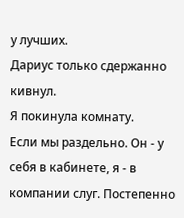у лучших.
Дариус только сдержанно кивнул.
Я покинула комнату.
Если мы раздельно. Он - у себя в кабинете, я - в компании слуг. Постепенно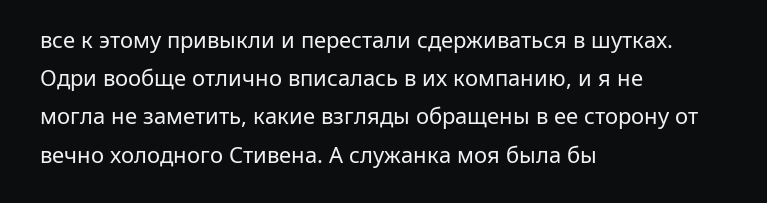все к этому привыкли и перестали сдерживаться в шутках. Одри вообще отлично вписалась в их компанию, и я не могла не заметить, какие взгляды обращены в ее сторону от вечно холодного Стивена. А служанка моя была бы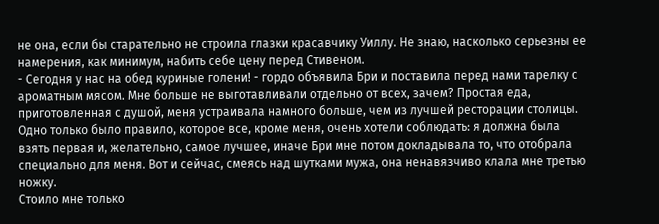не она, если бы старательно не строила глазки красавчику Уиллу. Не знаю, насколько серьезны ее намерения, как минимум, набить себе цену перед Стивеном.
- Сегодня у нас на обед куриные голени! - гордо объявила Бри и поставила перед нами тарелку с ароматным мясом. Мне больше не выготавливали отдельно от всех, зачем? Простая еда, приготовленная с душой, меня устраивала намного больше, чем из лучшей ресторации столицы.
Одно только было правило, которое все, кроме меня, очень хотели соблюдать: я должна была взять первая и, желательно, самое лучшее, иначе Бри мне потом докладывала то, что отобрала специально для меня. Вот и сейчас, смеясь над шутками мужа, она ненавязчиво клала мне третью ножку.
Стоило мне только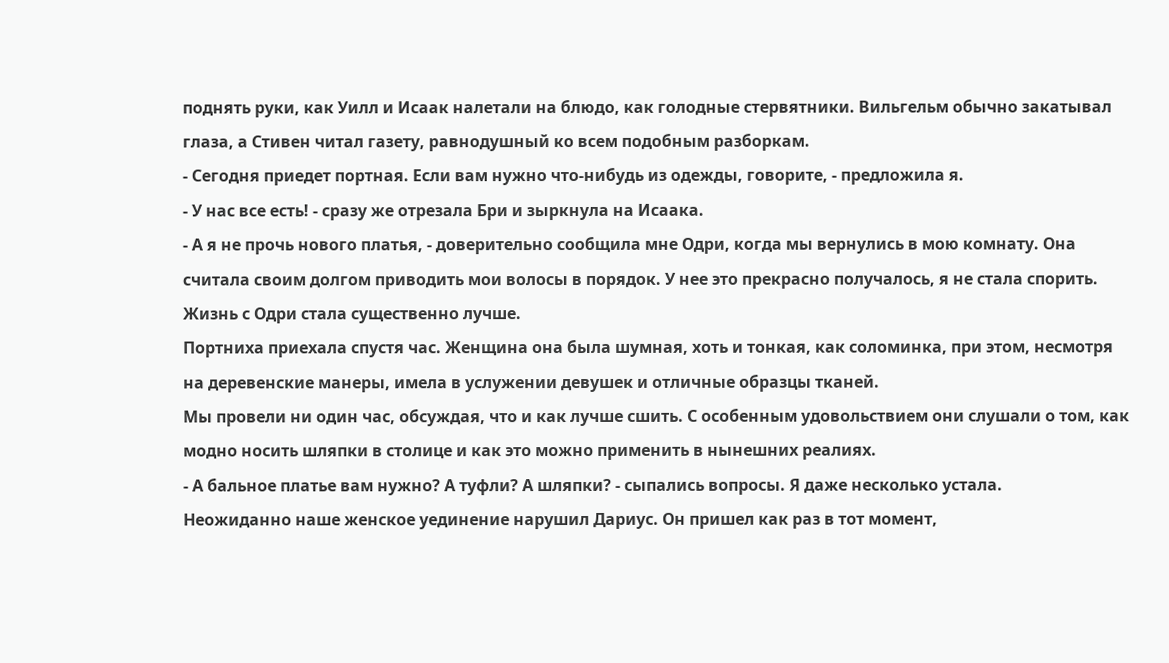поднять руки, как Уилл и Исаак налетали на блюдо, как голодные стервятники. Вильгельм обычно закатывал глаза, а Стивен читал газету, равнодушный ко всем подобным разборкам.
- Сегодня приедет портная. Если вам нужно что-нибудь из одежды, говорите, - предложила я.
- У нас все есть! - сразу же отрезала Бри и зыркнула на Исаака.
- А я не прочь нового платья, - доверительно сообщила мне Одри, когда мы вернулись в мою комнату. Она считала своим долгом приводить мои волосы в порядок. У нее это прекрасно получалось, я не стала спорить. Жизнь с Одри стала существенно лучше.
Портниха приехала спустя час. Женщина она была шумная, хоть и тонкая, как соломинка, при этом, несмотря на деревенские манеры, имела в услужении девушек и отличные образцы тканей.
Мы провели ни один час, обсуждая, что и как лучше сшить. С особенным удовольствием они слушали о том, как модно носить шляпки в столице и как это можно применить в нынешних реалиях.
- А бальное платье вам нужно? А туфли? А шляпки? - сыпались вопросы. Я даже несколько устала.
Неожиданно наше женское уединение нарушил Дариус. Он пришел как раз в тот момент,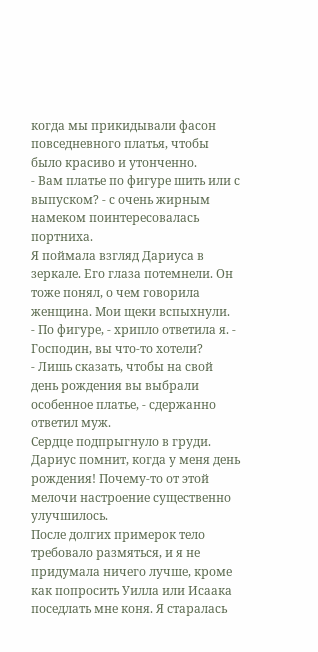когда мы прикидывали фасон повседневного платья, чтобы было красиво и утонченно.
- Вам платье по фигуре шить или с выпуском? - с очень жирным намеком поинтересовалась портниха.
Я поймала взгляд Дариуса в зеркале. Его глаза потемнели. Он тоже понял, о чем говорила женщина. Мои щеки вспыхнули.
- По фигуре, - хрипло ответила я. - Господин, вы что-то хотели?
- Лишь сказать, чтобы на свой день рождения вы выбрали особенное платье, - сдержанно ответил муж.
Сердце подпрыгнуло в груди. Дариус помнит, когда у меня день рождения! Почему-то от этой мелочи настроение существенно улучшилось.
После долгих примерок тело требовало размяться, и я не придумала ничего лучше, кроме как попросить Уилла или Исаака поседлать мне коня. Я старалась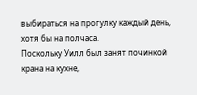выбираться на прогулку каждый день, хотя бы на полчаса.
Поскольку Уилл был занят починкой крана на кухне,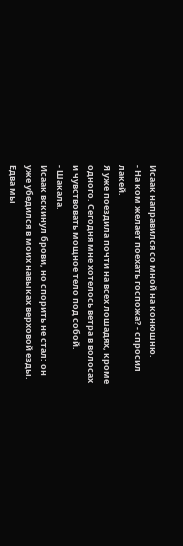Исаак направился со мной на конюшню.
- На ком желает поехать госпожа? - спросил лакей.
Я уже поездила почти на всех лошадях, кроме одного. Сегодня мне хотелось ветра в волосах и чувствовать мощное тело под собой.
- Шакала.
Исаак вскинул брови, но спорить не стал: он уже убедился в моих навыках верховой езды.
Едва мы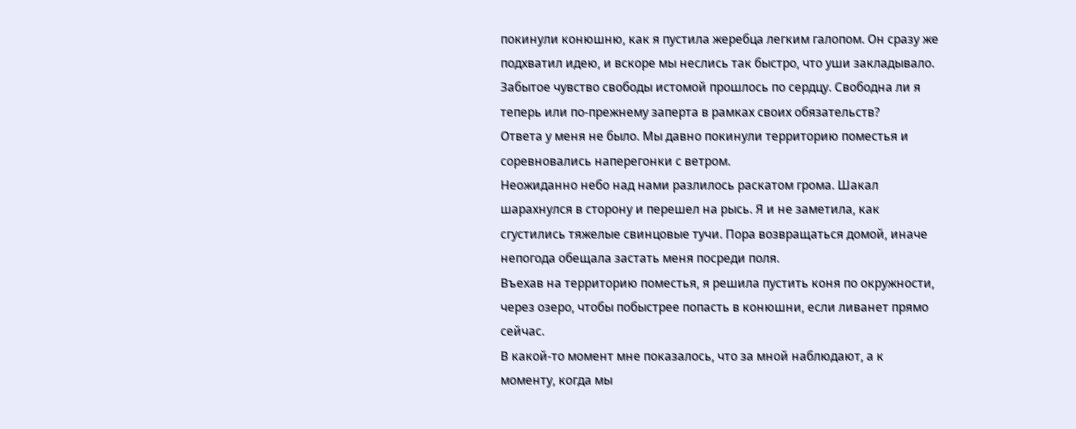покинули конюшню, как я пустила жеребца легким галопом. Он сразу же подхватил идею, и вскоре мы неслись так быстро, что уши закладывало. Забытое чувство свободы истомой прошлось по сердцу. Свободна ли я теперь или по-прежнему заперта в рамках своих обязательств?
Ответа у меня не было. Мы давно покинули территорию поместья и соревновались наперегонки с ветром.
Неожиданно небо над нами разлилось раскатом грома. Шакал шарахнулся в сторону и перешел на рысь. Я и не заметила, как сгустились тяжелые свинцовые тучи. Пора возвращаться домой, иначе непогода обещала застать меня посреди поля.
Въехав на территорию поместья, я решила пустить коня по окружности, через озеро, чтобы побыстрее попасть в конюшни, если ливанет прямо сейчас.
В какой-то момент мне показалось, что за мной наблюдают, а к моменту, когда мы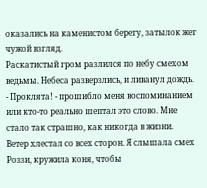оказались на каменистом берегу, затылок жег чужой взгляд.
Раскатистый гром разлился по небу смехом ведьмы. Небеса разверзлись, и ливанул дождь.
- Проклята! - прошибло меня воспоминанием или кто-то реально шептал это слово. Мне стало так страшно, как никогда в жизни.
Ветер хлестал со всех сторон. Я слышала смех Роззи, кружила коня, чтобы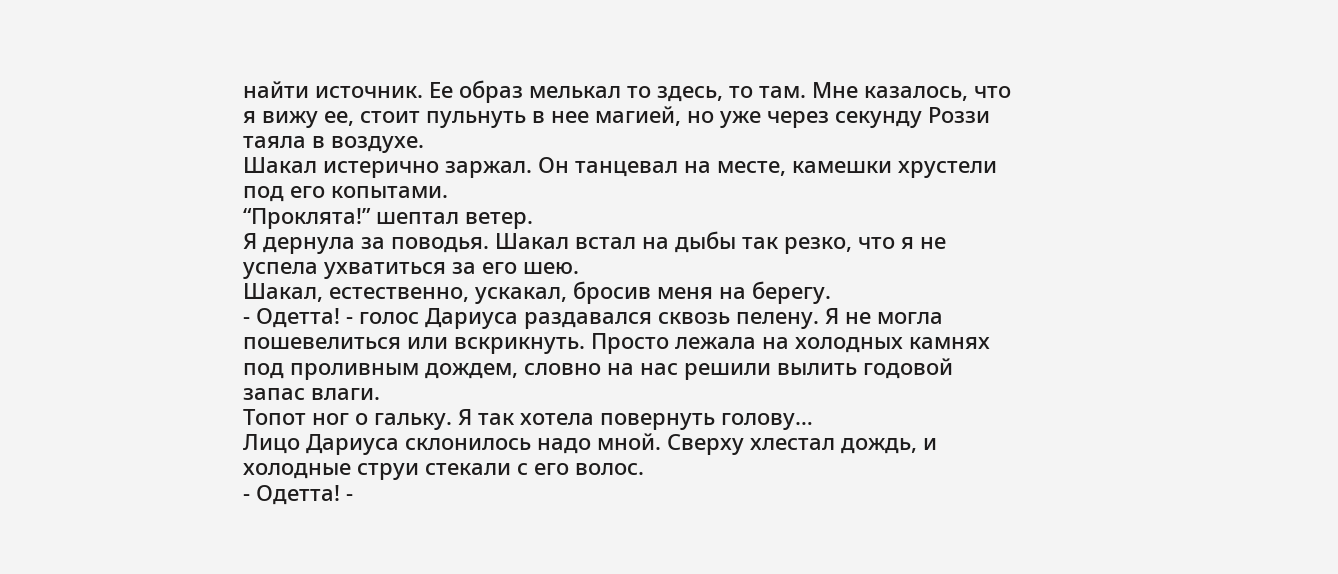найти источник. Ее образ мелькал то здесь, то там. Мне казалось, что я вижу ее, стоит пульнуть в нее магией, но уже через секунду Роззи таяла в воздухе.
Шакал истерично заржал. Он танцевал на месте, камешки хрустели под его копытами.
“Проклята!” шептал ветер.
Я дернула за поводья. Шакал встал на дыбы так резко, что я не успела ухватиться за его шею.
Шакал, естественно, ускакал, бросив меня на берегу.
- Одетта! - голос Дариуса раздавался сквозь пелену. Я не могла пошевелиться или вскрикнуть. Просто лежала на холодных камнях под проливным дождем, словно на нас решили вылить годовой запас влаги.
Топот ног о гальку. Я так хотела повернуть голову…
Лицо Дариуса склонилось надо мной. Сверху хлестал дождь, и холодные струи стекали с его волос.
- Одетта! -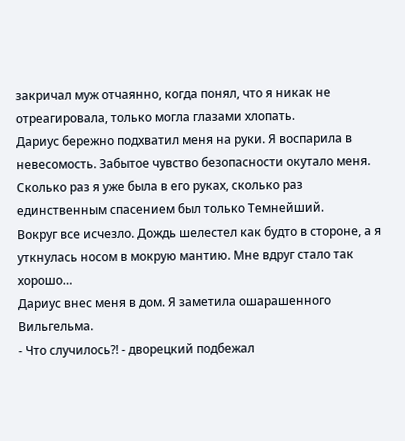закричал муж отчаянно, когда понял, что я никак не отреагировала, только могла глазами хлопать.
Дариус бережно подхватил меня на руки. Я воспарила в невесомость. Забытое чувство безопасности окутало меня. Сколько раз я уже была в его руках, сколько раз единственным спасением был только Темнейший.
Вокруг все исчезло. Дождь шелестел как будто в стороне, а я уткнулась носом в мокрую мантию. Мне вдруг стало так хорошо…
Дариус внес меня в дом. Я заметила ошарашенного Вильгельма.
- Что случилось?! - дворецкий подбежал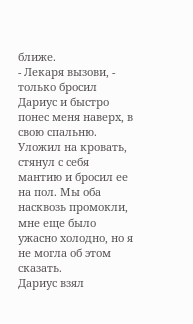ближе.
- Лекаря вызови, - только бросил Дариус и быстро понес меня наверх, в свою спальню.
Уложил на кровать, стянул с себя мантию и бросил ее на пол. Мы оба насквозь промокли, мне еще было ужасно холодно, но я не могла об этом сказать.
Дариус взял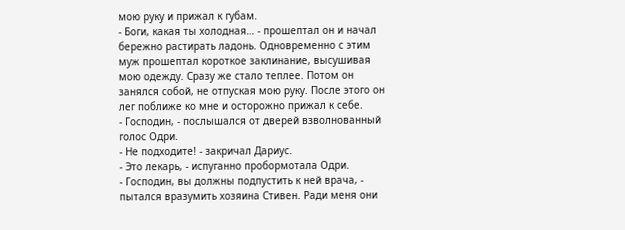мою руку и прижал к губам.
- Боги, какая ты холодная… - прошептал он и начал бережно растирать ладонь. Одновременно с этим муж прошептал короткое заклинание, высушивая мою одежду. Сразу же стало теплее. Потом он занялся собой, не отпуская мою руку. После этого он лег поближе ко мне и осторожно прижал к себе.
- Господин, - послышался от дверей взволнованный голос Одри.
- Не подходите! - закричал Дариус.
- Это лекарь, - испуганно пробормотала Одри.
- Господин, вы должны подпустить к ней врача, - пытался вразумить хозяина Стивен. Ради меня они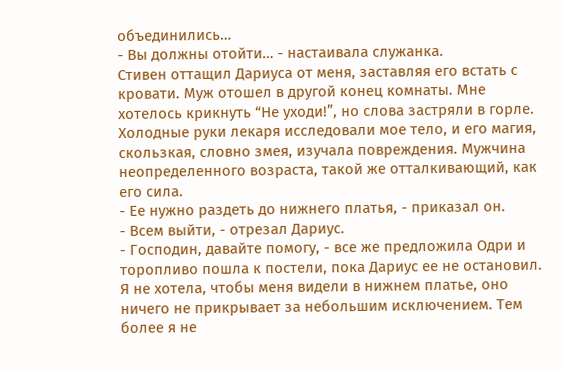объединились…
- Вы должны отойти… - настаивала служанка.
Стивен оттащил Дариуса от меня, заставляя его встать с кровати. Муж отошел в другой конец комнаты. Мне хотелось крикнуть “Не уходи!”, но слова застряли в горле.
Холодные руки лекаря исследовали мое тело, и его магия, скользкая, словно змея, изучала повреждения. Мужчина неопределенного возраста, такой же отталкивающий, как его сила.
- Ее нужно раздеть до нижнего платья, - приказал он.
- Всем выйти, - отрезал Дариус.
- Господин, давайте помогу, - все же предложила Одри и торопливо пошла к постели, пока Дариус ее не остановил.
Я не хотела, чтобы меня видели в нижнем платье, оно ничего не прикрывает за небольшим исключением. Тем более я не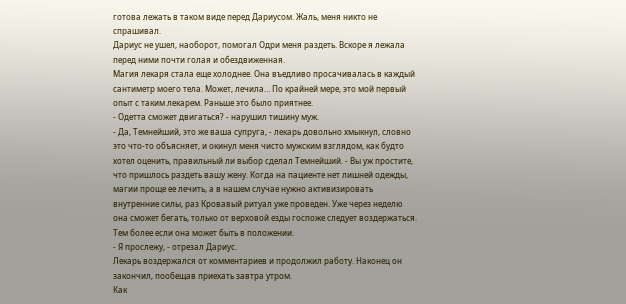готова лежать в таком виде перед Дариусом. Жаль, меня никто не спрашивал.
Дариус не ушел, наоборот, помогал Одри меня раздеть. Вскоре я лежала перед ними почти голая и обездвиженная.
Магия лекаря стала еще холоднее. Она въедливо просачивалась в каждый сантиметр моего тела. Может, лечила… По крайней мере, это мой первый опыт с таким лекарем. Раньше это было приятнее.
- Одетта сможет двигаться? - нарушил тишину муж.
- Да, Темнейший, это же ваша супруга, - лекарь довольно хмыкнул, словно это что-то объясняет, и окинул меня чисто мужским взглядом, как будто хотел оценить, правильный ли выбор сделал Темнейший. - Вы уж простите, что пришлось раздеть вашу жену. Когда на пациенте нет лишней одежды, магии проще ее лечить, а в нашем случае нужно активизировать внутренние силы, раз Кровавый ритуал уже проведен. Уже через неделю она сможет бегать, только от верховой езды госпоже следует воздержаться. Тем более если она может быть в положении.
- Я прослежу, - отрезал Дариус.
Лекарь воздержался от комментариев и продолжил работу. Наконец он закончил, пообещав приехать завтра утром.
Как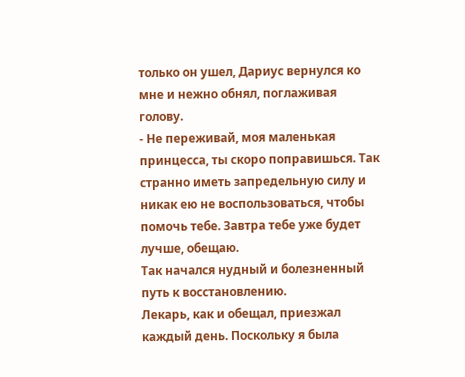только он ушел, Дариус вернулся ко мне и нежно обнял, поглаживая голову.
- Не переживай, моя маленькая принцесса, ты скоро поправишься. Так странно иметь запредельную силу и никак ею не воспользоваться, чтобы помочь тебе. Завтра тебе уже будет лучше, обещаю.
Так начался нудный и болезненный путь к восстановлению.
Лекарь, как и обещал, приезжал каждый день. Поскольку я была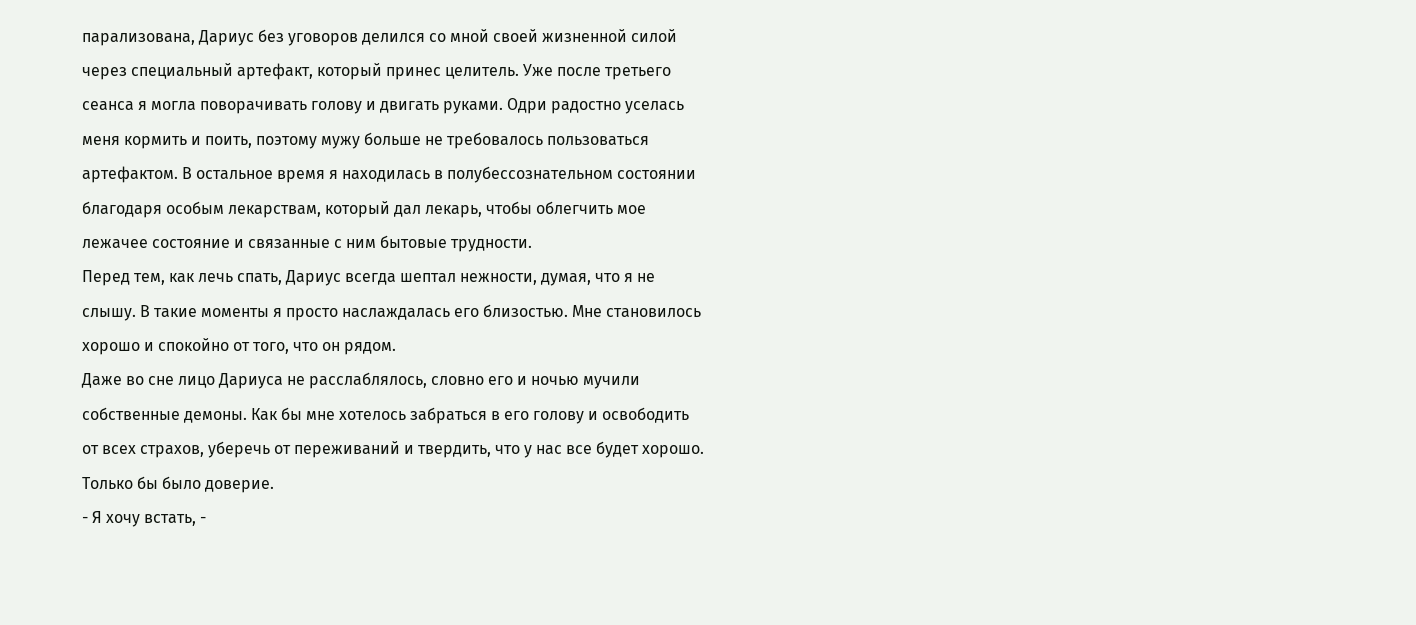парализована, Дариус без уговоров делился со мной своей жизненной силой через специальный артефакт, который принес целитель. Уже после третьего сеанса я могла поворачивать голову и двигать руками. Одри радостно уселась меня кормить и поить, поэтому мужу больше не требовалось пользоваться артефактом. В остальное время я находилась в полубессознательном состоянии благодаря особым лекарствам, который дал лекарь, чтобы облегчить мое лежачее состояние и связанные с ним бытовые трудности.
Перед тем, как лечь спать, Дариус всегда шептал нежности, думая, что я не слышу. В такие моменты я просто наслаждалась его близостью. Мне становилось хорошо и спокойно от того, что он рядом.
Даже во сне лицо Дариуса не расслаблялось, словно его и ночью мучили собственные демоны. Как бы мне хотелось забраться в его голову и освободить от всех страхов, уберечь от переживаний и твердить, что у нас все будет хорошо. Только бы было доверие.
- Я хочу встать, -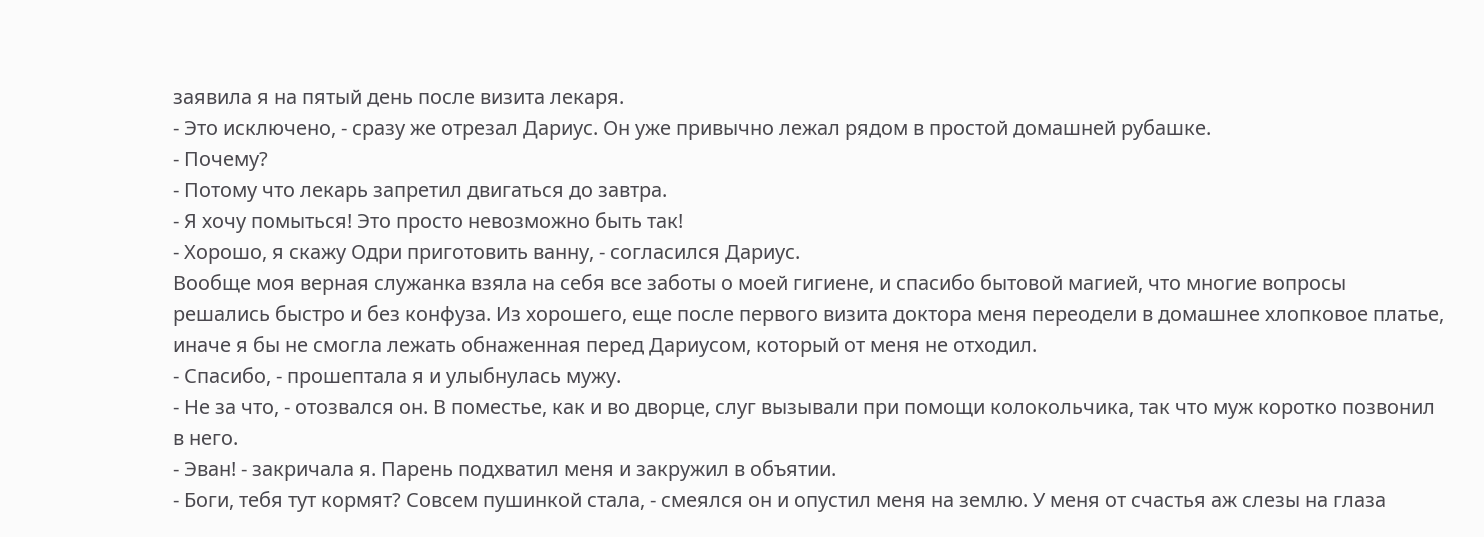заявила я на пятый день после визита лекаря.
- Это исключено, - сразу же отрезал Дариус. Он уже привычно лежал рядом в простой домашней рубашке.
- Почему?
- Потому что лекарь запретил двигаться до завтра.
- Я хочу помыться! Это просто невозможно быть так!
- Хорошо, я скажу Одри приготовить ванну, - согласился Дариус.
Вообще моя верная служанка взяла на себя все заботы о моей гигиене, и спасибо бытовой магией, что многие вопросы решались быстро и без конфуза. Из хорошего, еще после первого визита доктора меня переодели в домашнее хлопковое платье, иначе я бы не смогла лежать обнаженная перед Дариусом, который от меня не отходил.
- Спасибо, - прошептала я и улыбнулась мужу.
- Не за что, - отозвался он. В поместье, как и во дворце, слуг вызывали при помощи колокольчика, так что муж коротко позвонил в него.
- Эван! - закричала я. Парень подхватил меня и закружил в объятии.
- Боги, тебя тут кормят? Совсем пушинкой стала, - смеялся он и опустил меня на землю. У меня от счастья аж слезы на глаза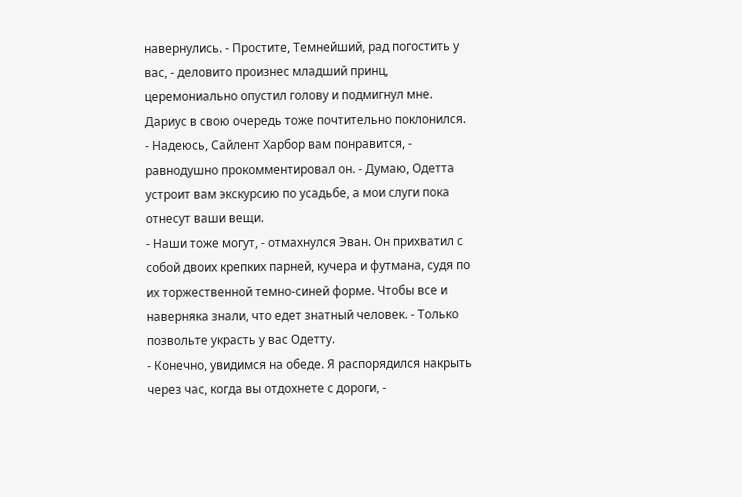навернулись. - Простите, Темнейший, рад погостить у вас, - деловито произнес младший принц, церемониально опустил голову и подмигнул мне.
Дариус в свою очередь тоже почтительно поклонился.
- Надеюсь, Сайлент Харбор вам понравится, - равнодушно прокомментировал он. - Думаю, Одетта устроит вам экскурсию по усадьбе, а мои слуги пока отнесут ваши вещи.
- Наши тоже могут, - отмахнулся Эван. Он прихватил с собой двоих крепких парней, кучера и футмана, судя по их торжественной темно-синей форме. Чтобы все и наверняка знали, что едет знатный человек. - Только позвольте украсть у вас Одетту.
- Конечно, увидимся на обеде. Я распорядился накрыть через час, когда вы отдохнете с дороги, -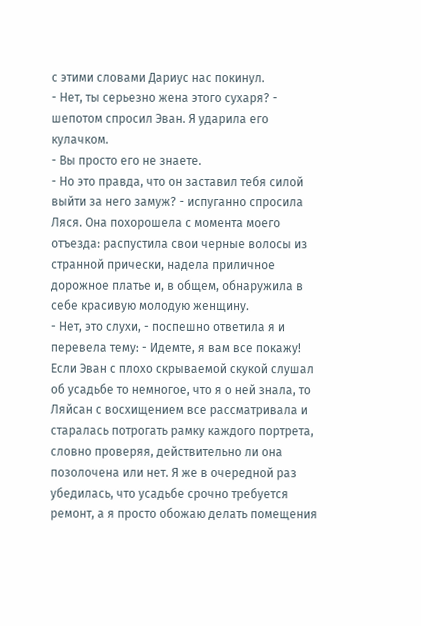с этими словами Дариус нас покинул.
- Нет, ты серьезно жена этого сухаря? - шепотом спросил Эван. Я ударила его кулачком.
- Вы просто его не знаете.
- Но это правда, что он заставил тебя силой выйти за него замуж? - испуганно спросила Ляся. Она похорошела с момента моего отъезда: распустила свои черные волосы из странной прически, надела приличное дорожное платье и, в общем, обнаружила в себе красивую молодую женщину.
- Нет, это слухи, - поспешно ответила я и перевела тему: - Идемте, я вам все покажу!
Если Эван с плохо скрываемой скукой слушал об усадьбе то немногое, что я о ней знала, то Ляйсан с восхищением все рассматривала и старалась потрогать рамку каждого портрета, словно проверяя, действительно ли она позолочена или нет. Я же в очередной раз убедилась, что усадьбе срочно требуется ремонт, а я просто обожаю делать помещения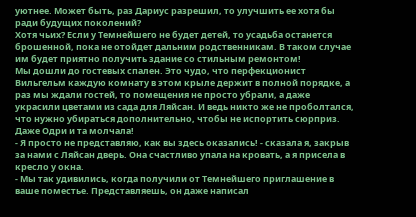уютнее. Может быть, раз Дариус разрешил, то улучшить ее хотя бы ради будущих поколений?
Хотя чьих? Если у Темнейшего не будет детей, то усадьба останется брошенной, пока не отойдет дальним родственникам. В таком случае им будет приятно получить здание со стильным ремонтом!
Мы дошли до гостевых спален. Это чудо, что перфекционист Вильгельм каждую комнату в этом крыле держит в полной порядке, а раз мы ждали гостей, то помещения не просто убрали, а даже украсили цветами из сада для Ляйсан. И ведь никто же не проболтался, что нужно убираться дополнительно, чтобы не испортить сюрприз. Даже Одри и та молчала!
- Я просто не представляю, как вы здесь оказались! - сказала я, закрыв за нами с Ляйсан дверь. Она счастливо упала на кровать, а я присела в кресло у окна.
- Мы так удивились, когда получили от Темнейшего приглашение в ваше поместье. Представляешь, он даже написал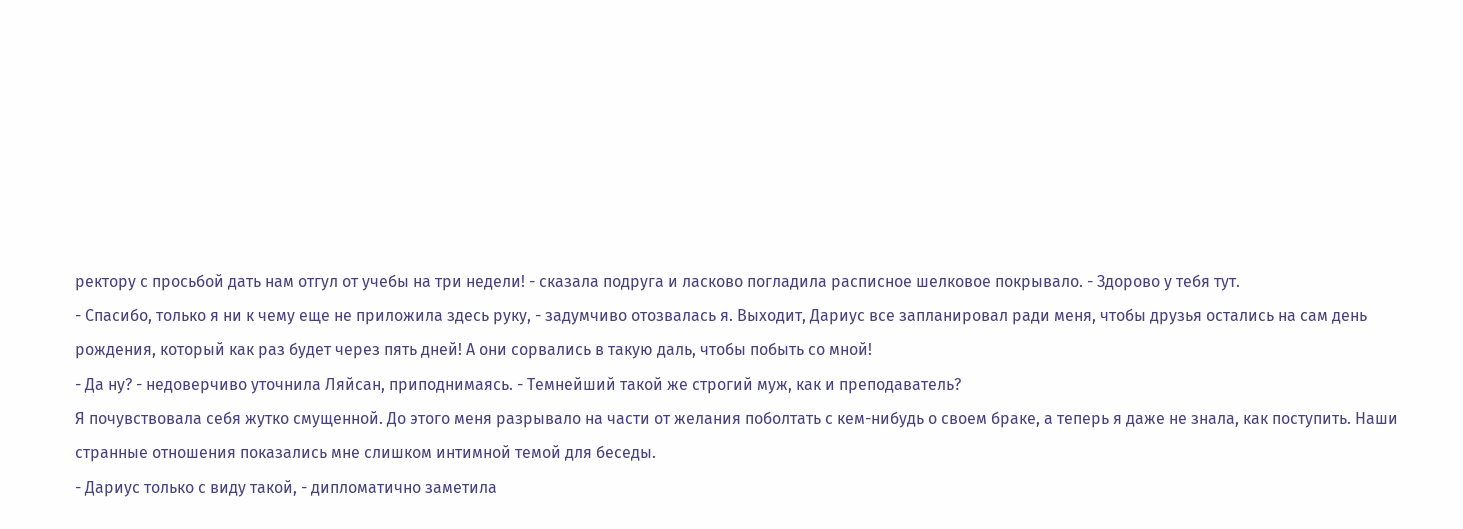ректору с просьбой дать нам отгул от учебы на три недели! - сказала подруга и ласково погладила расписное шелковое покрывало. - Здорово у тебя тут.
- Спасибо, только я ни к чему еще не приложила здесь руку, - задумчиво отозвалась я. Выходит, Дариус все запланировал ради меня, чтобы друзья остались на сам день рождения, который как раз будет через пять дней! А они сорвались в такую даль, чтобы побыть со мной!
- Да ну? - недоверчиво уточнила Ляйсан, приподнимаясь. - Темнейший такой же строгий муж, как и преподаватель?
Я почувствовала себя жутко смущенной. До этого меня разрывало на части от желания поболтать с кем-нибудь о своем браке, а теперь я даже не знала, как поступить. Наши странные отношения показались мне слишком интимной темой для беседы.
- Дариус только с виду такой, - дипломатично заметила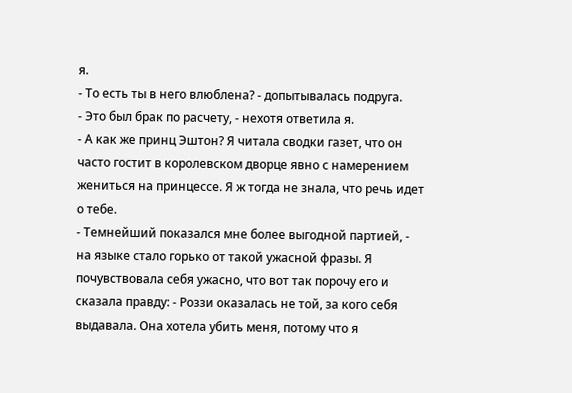я.
- То есть ты в него влюблена? - допытывалась подруга.
- Это был брак по расчету, - нехотя ответила я.
- А как же принц Эштон? Я читала сводки газет, что он часто гостит в королевском дворце явно с намерением жениться на принцессе. Я ж тогда не знала, что речь идет о тебе.
- Темнейший показался мне более выгодной партией, - на языке стало горько от такой ужасной фразы. Я почувствовала себя ужасно, что вот так порочу его и сказала правду: - Роззи оказалась не той, за кого себя выдавала. Она хотела убить меня, потому что я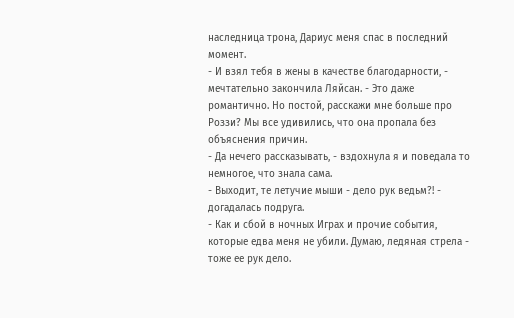наследница трона, Дариус меня спас в последний момент.
- И взял тебя в жены в качестве благодарности, - мечтательно закончила Ляйсан. - Это даже романтично. Но постой, расскажи мне больше про Роззи? Мы все удивились, что она пропала без объяснения причин.
- Да нечего рассказывать, - вздохнула я и поведала то немногое, что знала сама.
- Выходит, те летучие мыши - дело рук ведьм?! - догадалась подруга.
- Как и сбой в ночных Играх и прочие события, которые едва меня не убили. Думаю, ледяная стрела - тоже ее рук дело.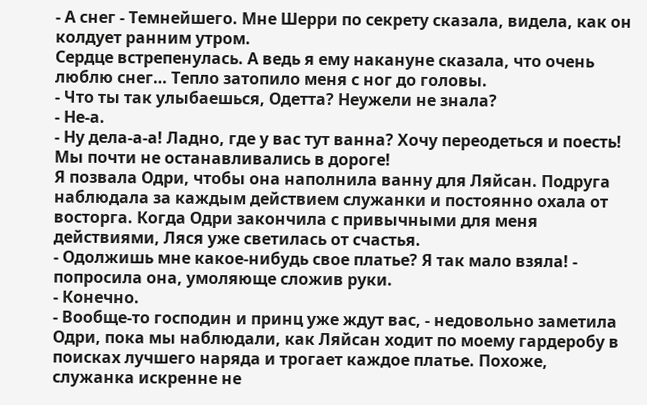- А снег - Темнейшего. Мне Шерри по секрету сказала, видела, как он колдует ранним утром.
Сердце встрепенулась. А ведь я ему накануне сказала, что очень люблю снег… Тепло затопило меня с ног до головы.
- Что ты так улыбаешься, Одетта? Неужели не знала?
- Не-а.
- Ну дела-а-а! Ладно, где у вас тут ванна? Хочу переодеться и поесть! Мы почти не останавливались в дороге!
Я позвала Одри, чтобы она наполнила ванну для Ляйсан. Подруга наблюдала за каждым действием служанки и постоянно охала от восторга. Когда Одри закончила с привычными для меня действиями, Ляся уже светилась от счастья.
- Одолжишь мне какое-нибудь свое платье? Я так мало взяла! - попросила она, умоляюще сложив руки.
- Конечно.
- Вообще-то господин и принц уже ждут вас, - недовольно заметила Одри, пока мы наблюдали, как Ляйсан ходит по моему гардеробу в поисках лучшего наряда и трогает каждое платье. Похоже, служанка искренне не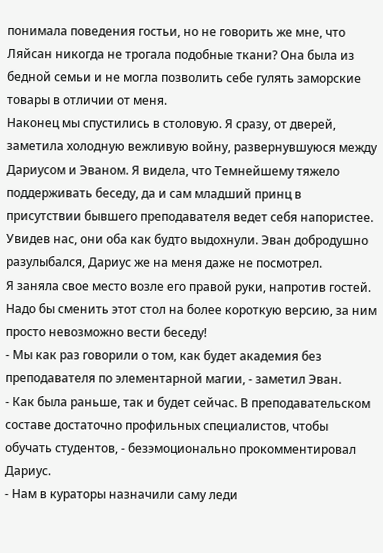понимала поведения гостьи, но не говорить же мне, что Ляйсан никогда не трогала подобные ткани? Она была из бедной семьи и не могла позволить себе гулять заморские товары в отличии от меня.
Наконец мы спустились в столовую. Я сразу, от дверей, заметила холодную вежливую войну, развернувшуюся между Дариусом и Эваном. Я видела, что Темнейшему тяжело поддерживать беседу, да и сам младший принц в присутствии бывшего преподавателя ведет себя напористее.
Увидев нас, они оба как будто выдохнули. Эван добродушно разулыбался, Дариус же на меня даже не посмотрел.
Я заняла свое место возле его правой руки, напротив гостей. Надо бы сменить этот стол на более короткую версию, за ним просто невозможно вести беседу!
- Мы как раз говорили о том, как будет академия без преподавателя по элементарной магии, - заметил Эван.
- Как была раньше, так и будет сейчас. В преподавательском составе достаточно профильных специалистов, чтобы обучать студентов, - безэмоционально прокомментировал Дариус.
- Нам в кураторы назначили саму леди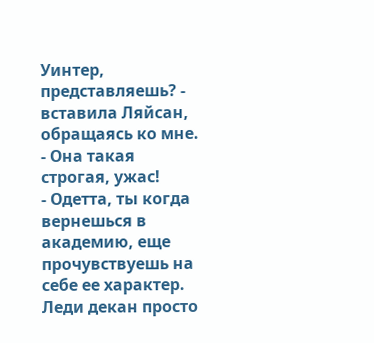Уинтер, представляешь? - вставила Ляйсан, обращаясь ко мне. - Она такая строгая, ужас!
- Одетта, ты когда вернешься в академию, еще прочувствуешь на себе ее характер. Леди декан просто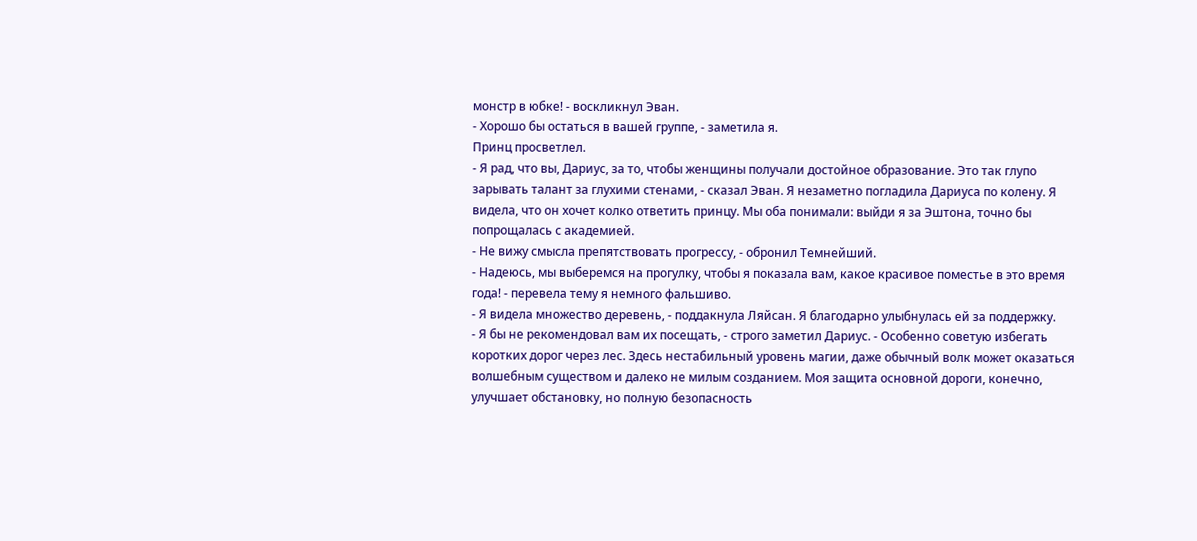монстр в юбке! - воскликнул Эван.
- Хорошо бы остаться в вашей группе, - заметила я.
Принц просветлел.
- Я рад, что вы, Дариус, за то, чтобы женщины получали достойное образование. Это так глупо зарывать талант за глухими стенами, - сказал Эван. Я незаметно погладила Дариуса по колену. Я видела, что он хочет колко ответить принцу. Мы оба понимали: выйди я за Эштона, точно бы попрощалась с академией.
- Не вижу смысла препятствовать прогрессу, - обронил Темнейший.
- Надеюсь, мы выберемся на прогулку, чтобы я показала вам, какое красивое поместье в это время года! - перевела тему я немного фальшиво.
- Я видела множество деревень, - поддакнула Ляйсан. Я благодарно улыбнулась ей за поддержку.
- Я бы не рекомендовал вам их посещать, - строго заметил Дариус. - Особенно советую избегать коротких дорог через лес. Здесь нестабильный уровень магии, даже обычный волк может оказаться волшебным существом и далеко не милым созданием. Моя защита основной дороги, конечно, улучшает обстановку, но полную безопасность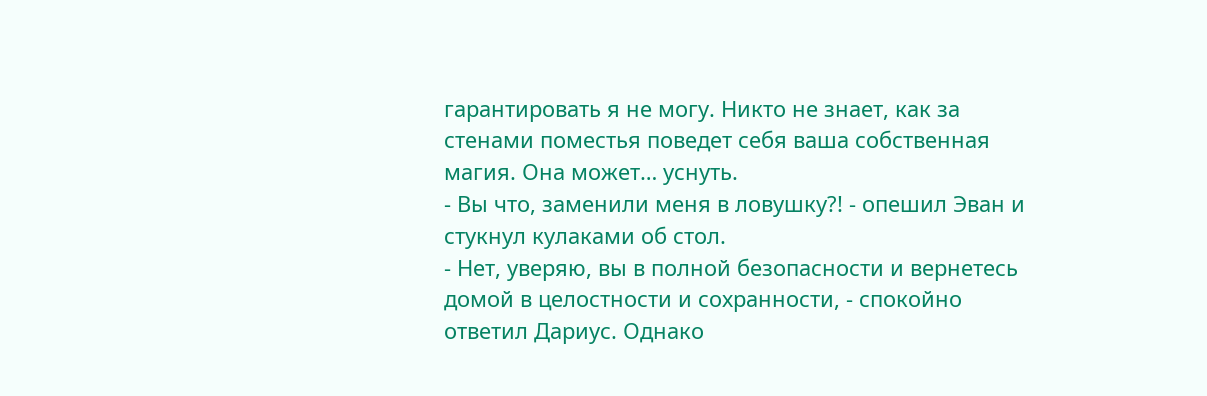гарантировать я не могу. Никто не знает, как за стенами поместья поведет себя ваша собственная магия. Она может… уснуть.
- Вы что, заменили меня в ловушку?! - опешил Эван и стукнул кулаками об стол.
- Нет, уверяю, вы в полной безопасности и вернетесь домой в целостности и сохранности, - спокойно ответил Дариус. Однако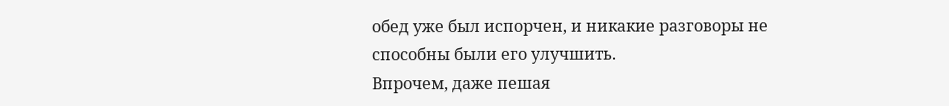обед уже был испорчен, и никакие разговоры не способны были его улучшить.
Впрочем, даже пешая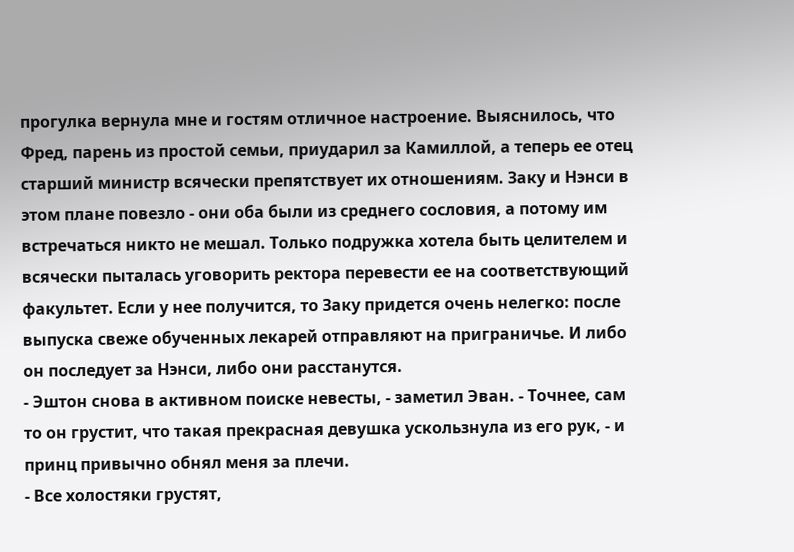прогулка вернула мне и гостям отличное настроение. Выяснилось, что Фред, парень из простой семьи, приударил за Камиллой, а теперь ее отец старший министр всячески препятствует их отношениям. Заку и Нэнси в этом плане повезло - они оба были из среднего сословия, а потому им встречаться никто не мешал. Только подружка хотела быть целителем и всячески пыталась уговорить ректора перевести ее на соответствующий факультет. Если у нее получится, то Заку придется очень нелегко: после выпуска свеже обученных лекарей отправляют на приграничье. И либо он последует за Нэнси, либо они расстанутся.
- Эштон снова в активном поиске невесты, - заметил Эван. - Точнее, сам то он грустит, что такая прекрасная девушка ускользнула из его рук, - и принц привычно обнял меня за плечи.
- Все холостяки грустят,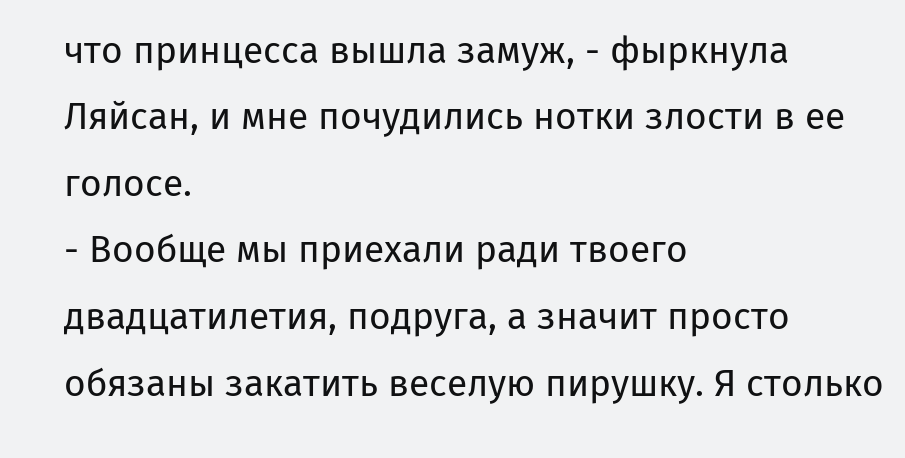что принцесса вышла замуж, - фыркнула Ляйсан, и мне почудились нотки злости в ее голосе.
- Вообще мы приехали ради твоего двадцатилетия, подруга, а значит просто обязаны закатить веселую пирушку. Я столько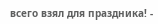всего взял для праздника! -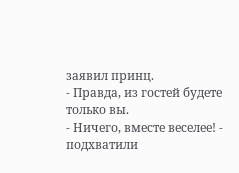заявил принц.
- Правда, из гостей будете только вы.
- Ничего, вместе веселее! - подхватили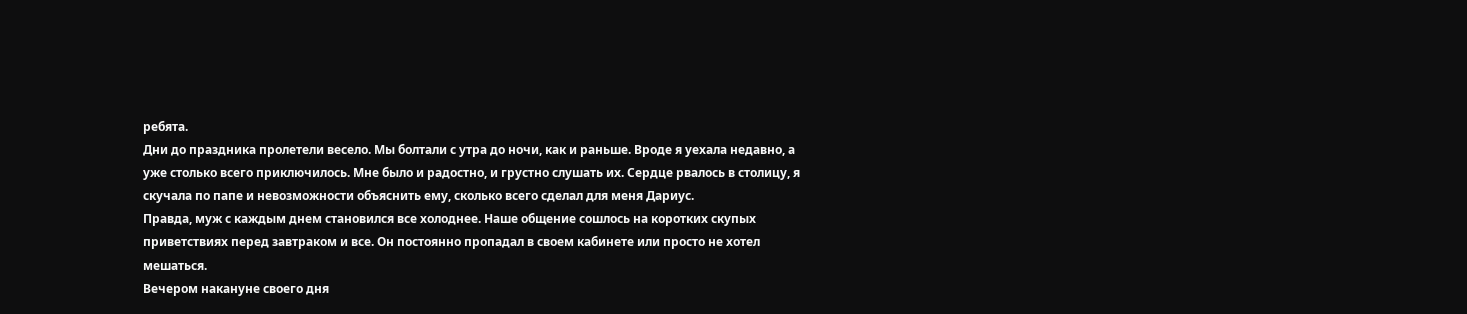ребята.
Дни до праздника пролетели весело. Мы болтали с утра до ночи, как и раньше. Вроде я уехала недавно, а уже столько всего приключилось. Мне было и радостно, и грустно слушать их. Сердце рвалось в столицу, я скучала по папе и невозможности объяснить ему, сколько всего сделал для меня Дариус.
Правда, муж с каждым днем становился все холоднее. Наше общение сошлось на коротких скупых приветствиях перед завтраком и все. Он постоянно пропадал в своем кабинете или просто не хотел мешаться.
Вечером накануне своего дня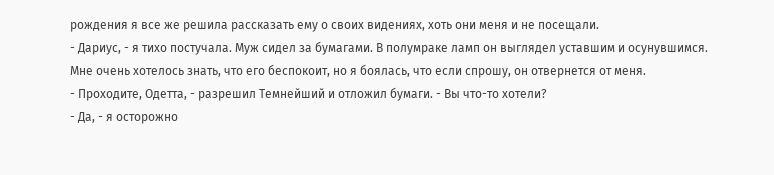рождения я все же решила рассказать ему о своих видениях, хоть они меня и не посещали.
- Дариус, - я тихо постучала. Муж сидел за бумагами. В полумраке ламп он выглядел уставшим и осунувшимся. Мне очень хотелось знать, что его беспокоит, но я боялась, что если спрошу, он отвернется от меня.
- Проходите, Одетта, - разрешил Темнейший и отложил бумаги. - Вы что-то хотели?
- Да, - я осторожно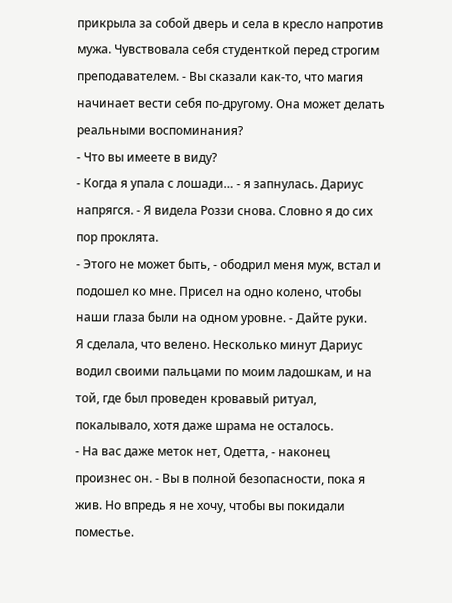прикрыла за собой дверь и села в кресло напротив мужа. Чувствовала себя студенткой перед строгим преподавателем. - Вы сказали как-то, что магия начинает вести себя по-другому. Она может делать реальными воспоминания?
- Что вы имеете в виду?
- Когда я упала с лошади… - я запнулась. Дариус напрягся. - Я видела Роззи снова. Словно я до сих пор проклята.
- Этого не может быть, - ободрил меня муж, встал и подошел ко мне. Присел на одно колено, чтобы наши глаза были на одном уровне. - Дайте руки.
Я сделала, что велено. Несколько минут Дариус водил своими пальцами по моим ладошкам, и на той, где был проведен кровавый ритуал, покалывало, хотя даже шрама не осталось.
- На вас даже меток нет, Одетта, - наконец произнес он. - Вы в полной безопасности, пока я жив. Но впредь я не хочу, чтобы вы покидали поместье.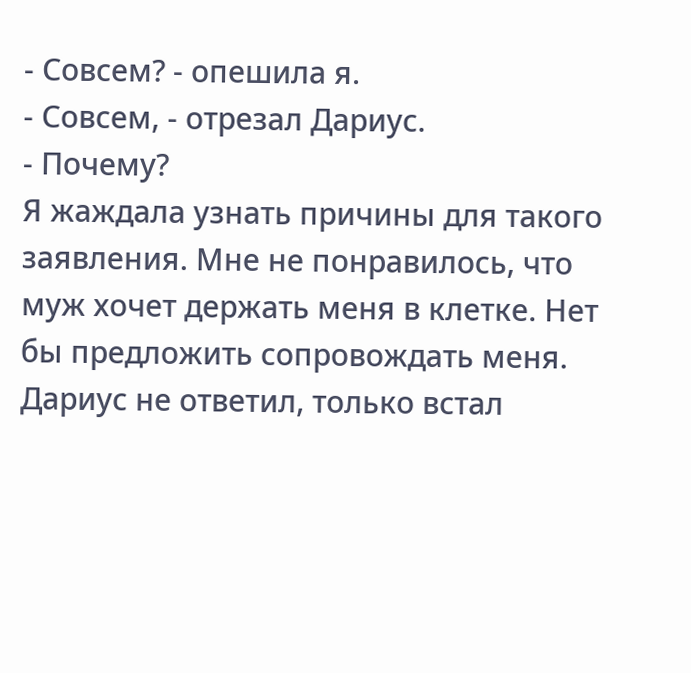- Совсем? - опешила я.
- Совсем, - отрезал Дариус.
- Почему?
Я жаждала узнать причины для такого заявления. Мне не понравилось, что муж хочет держать меня в клетке. Нет бы предложить сопровождать меня.
Дариус не ответил, только встал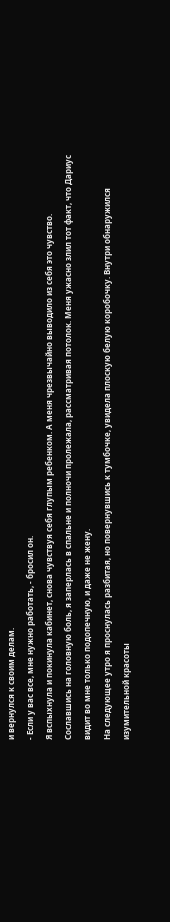и вернулся к своим делам.
- Если у вас все, мне нужно работать, - бросил он.
Я вспыхнула и покинула кабинет, снова чувствуя себя глупым ребенком. А меня чрезвычайно выводило из себя это чувство.
Сославшись на головную боль, я заперлась в спальне и полночи пролежала, рассматривая потолок. Меня ужасно злил тот факт, что Дариус видит во мне только подопечную, и даже не жену.
На следующее утро я проснулась разбитая, но повернувшись к тумбочке, увидела плоскую белую коробочку. Внутри обнаружился изумительной красоты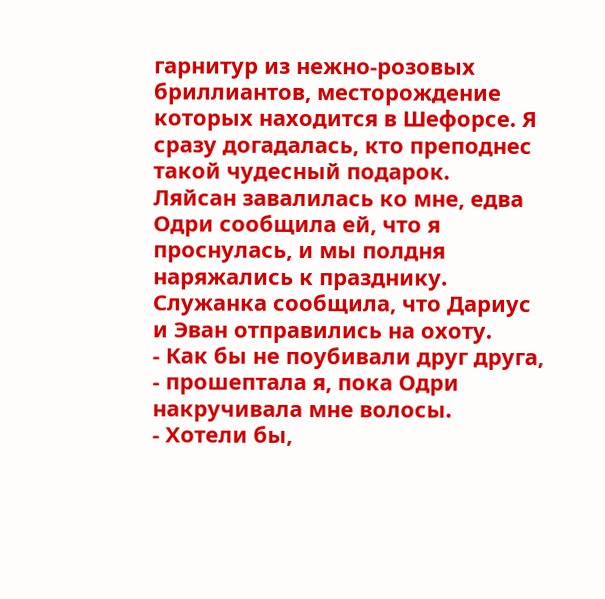гарнитур из нежно-розовых бриллиантов, месторождение которых находится в Шефорсе. Я сразу догадалась, кто преподнес такой чудесный подарок.
Ляйсан завалилась ко мне, едва Одри сообщила ей, что я проснулась, и мы полдня наряжались к празднику. Служанка сообщила, что Дариус и Эван отправились на охоту.
- Как бы не поубивали друг друга, - прошептала я, пока Одри накручивала мне волосы.
- Хотели бы,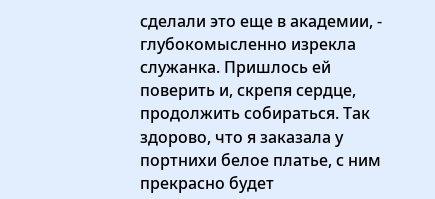сделали это еще в академии, - глубокомысленно изрекла служанка. Пришлось ей поверить и, скрепя сердце, продолжить собираться. Так здорово, что я заказала у портнихи белое платье, с ним прекрасно будет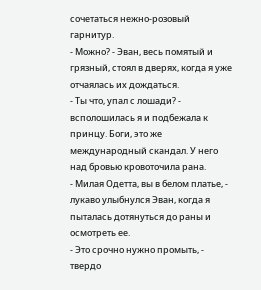сочетаться нежно-розовый гарнитур.
- Можно? - Эван, весь помятый и грязный, стоял в дверях, когда я уже отчаялась их дождаться.
- Ты что, упал с лошади? - всполошилась я и подбежала к принцу. Боги, это же международный скандал. У него над бровью кровоточила рана.
- Милая Одетта, вы в белом платье, - лукаво улыбнулся Эван, когда я пыталась дотянуться до раны и осмотреть ее.
- Это срочно нужно промыть, - твердо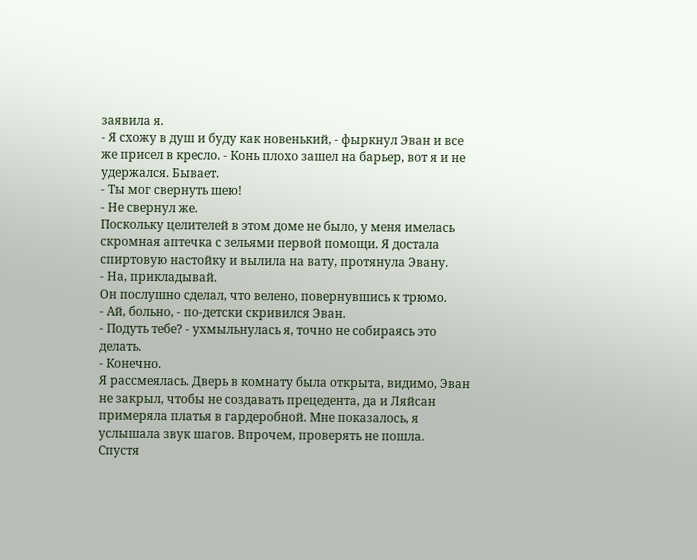заявила я.
- Я схожу в душ и буду как новенький, - фыркнул Эван и все же присел в кресло. - Конь плохо зашел на барьер, вот я и не удержался. Бывает.
- Ты мог свернуть шею!
- Не свернул же.
Поскольку целителей в этом доме не было, у меня имелась скромная аптечка с зельями первой помощи. Я достала спиртовую настойку и вылила на вату, протянула Эвану.
- На, прикладывай.
Он послушно сделал, что велено, повернувшись к трюмо.
- Ай, больно, - по-детски скривился Эван.
- Подуть тебе? - ухмыльнулась я, точно не собираясь это делать.
- Конечно.
Я рассмеялась. Дверь в комнату была открыта, видимо, Эван не закрыл, чтобы не создавать прецедента, да и Ляйсан примеряла платья в гардеробной. Мне показалось, я услышала звук шагов. Впрочем, проверять не пошла.
Спустя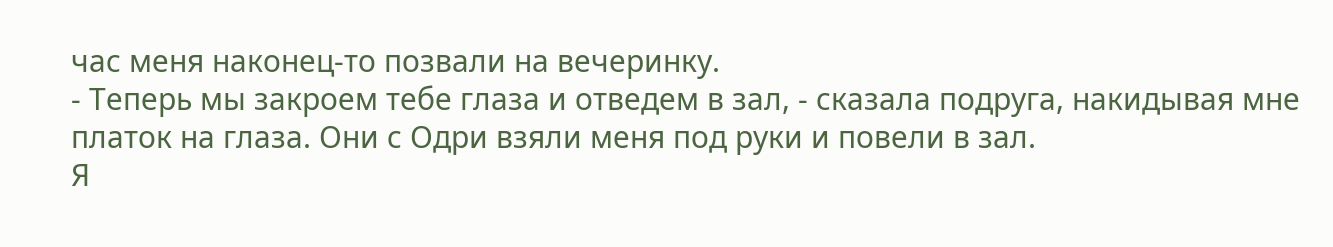час меня наконец-то позвали на вечеринку.
- Теперь мы закроем тебе глаза и отведем в зал, - сказала подруга, накидывая мне платок на глаза. Они с Одри взяли меня под руки и повели в зал.
Я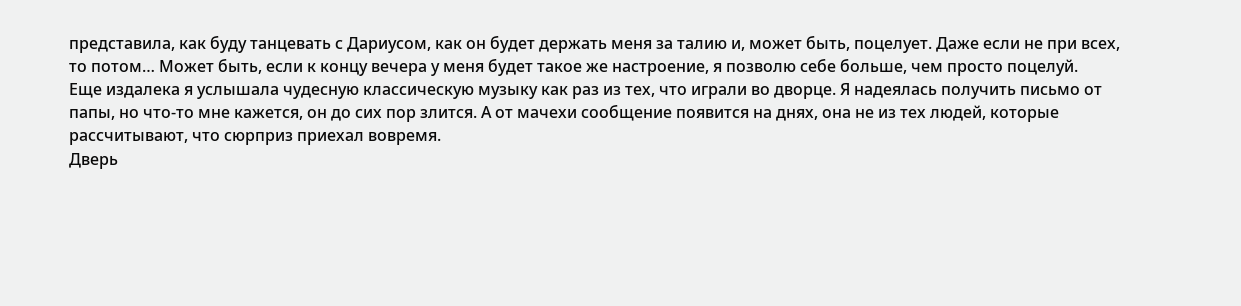представила, как буду танцевать с Дариусом, как он будет держать меня за талию и, может быть, поцелует. Даже если не при всех, то потом… Может быть, если к концу вечера у меня будет такое же настроение, я позволю себе больше, чем просто поцелуй.
Еще издалека я услышала чудесную классическую музыку как раз из тех, что играли во дворце. Я надеялась получить письмо от папы, но что-то мне кажется, он до сих пор злится. А от мачехи сообщение появится на днях, она не из тех людей, которые рассчитывают, что сюрприз приехал вовремя.
Дверь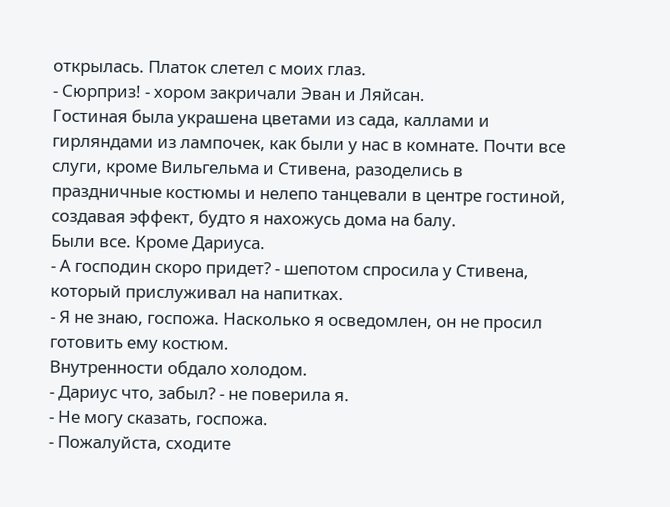открылась. Платок слетел с моих глаз.
- Сюрприз! - хором закричали Эван и Ляйсан.
Гостиная была украшена цветами из сада, каллами и гирляндами из лампочек, как были у нас в комнате. Почти все слуги, кроме Вильгельма и Стивена, разоделись в праздничные костюмы и нелепо танцевали в центре гостиной, создавая эффект, будто я нахожусь дома на балу.
Были все. Кроме Дариуса.
- А господин скоро придет? - шепотом спросила у Стивена, который прислуживал на напитках.
- Я не знаю, госпожа. Насколько я осведомлен, он не просил готовить ему костюм.
Внутренности обдало холодом.
- Дариус что, забыл? - не поверила я.
- Не могу сказать, госпожа.
- Пожалуйста, сходите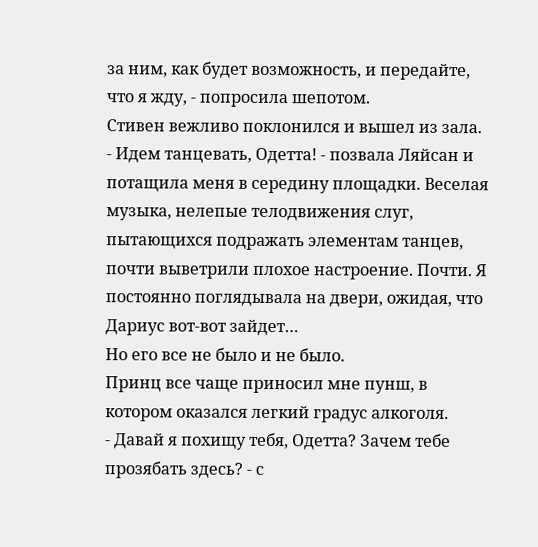за ним, как будет возможность, и передайте, что я жду, - попросила шепотом.
Стивен вежливо поклонился и вышел из зала.
- Идем танцевать, Одетта! - позвала Ляйсан и потащила меня в середину площадки. Веселая музыка, нелепые телодвижения слуг, пытающихся подражать элементам танцев, почти выветрили плохое настроение. Почти. Я постоянно поглядывала на двери, ожидая, что Дариус вот-вот зайдет…
Но его все не было и не было.
Принц все чаще приносил мне пунш, в котором оказался легкий градус алкоголя.
- Давай я похищу тебя, Одетта? Зачем тебе прозябать здесь? - с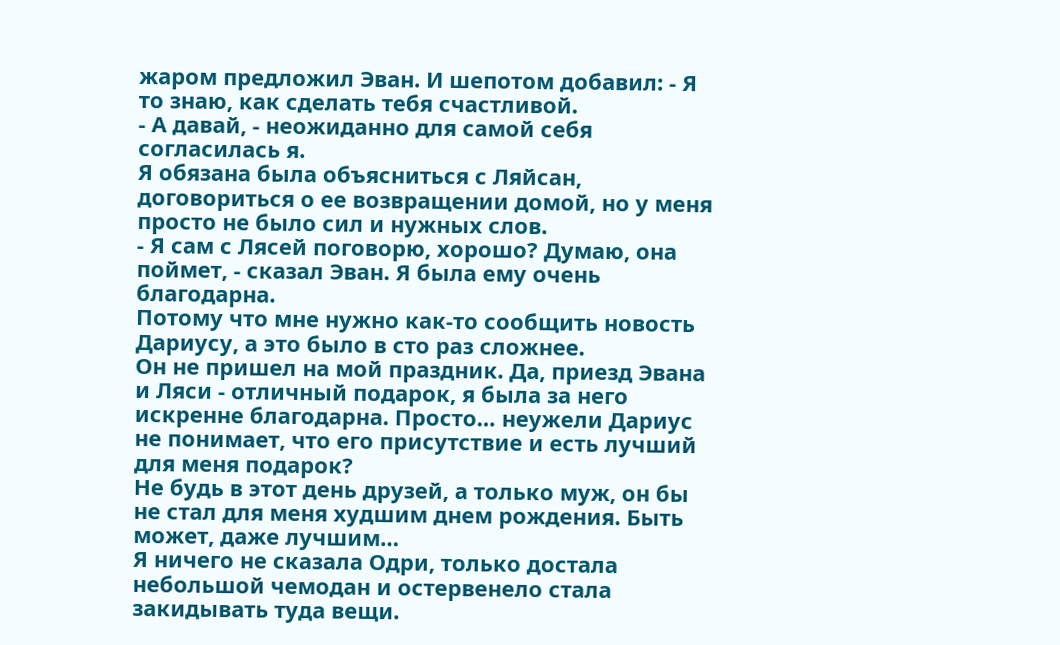жаром предложил Эван. И шепотом добавил: - Я то знаю, как сделать тебя счастливой.
- А давай, - неожиданно для самой себя согласилась я.
Я обязана была объясниться с Ляйсан, договориться о ее возвращении домой, но у меня просто не было сил и нужных слов.
- Я сам с Лясей поговорю, хорошо? Думаю, она поймет, - сказал Эван. Я была ему очень благодарна.
Потому что мне нужно как-то сообщить новость Дариусу, а это было в сто раз сложнее.
Он не пришел на мой праздник. Да, приезд Эвана и Ляси - отличный подарок, я была за него искренне благодарна. Просто… неужели Дариус не понимает, что его присутствие и есть лучший для меня подарок?
Не будь в этот день друзей, а только муж, он бы не стал для меня худшим днем рождения. Быть может, даже лучшим…
Я ничего не сказала Одри, только достала небольшой чемодан и остервенело стала закидывать туда вещи.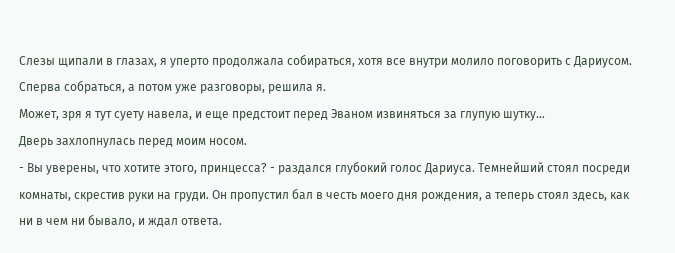Слезы щипали в глазах, я уперто продолжала собираться, хотя все внутри молило поговорить с Дариусом.
Сперва собраться, а потом уже разговоры, решила я.
Может, зря я тут суету навела, и еще предстоит перед Эваном извиняться за глупую шутку…
Дверь захлопнулась перед моим носом.
- Вы уверены, что хотите этого, принцесса? - раздался глубокий голос Дариуса. Темнейший стоял посреди комнаты, скрестив руки на груди. Он пропустил бал в честь моего дня рождения, а теперь стоял здесь, как ни в чем ни бывало, и ждал ответа.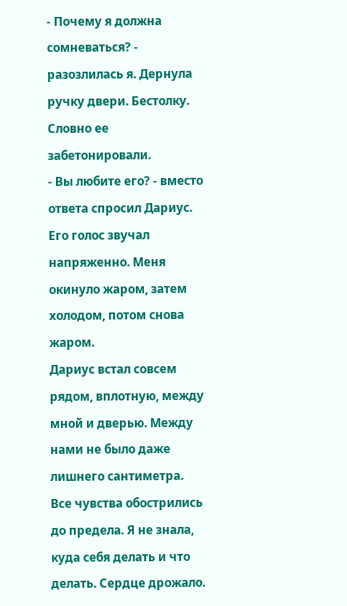- Почему я должна сомневаться? - разозлилась я. Дернула ручку двери. Бестолку. Словно ее забетонировали.
- Вы любите его? - вместо ответа спросил Дариус. Его голос звучал напряженно. Меня окинуло жаром, затем холодом, потом снова жаром.
Дариус встал совсем рядом, вплотную, между мной и дверью. Между нами не было даже лишнего сантиметра.
Все чувства обострились до предела. Я не знала, куда себя делать и что делать. Сердце дрожало.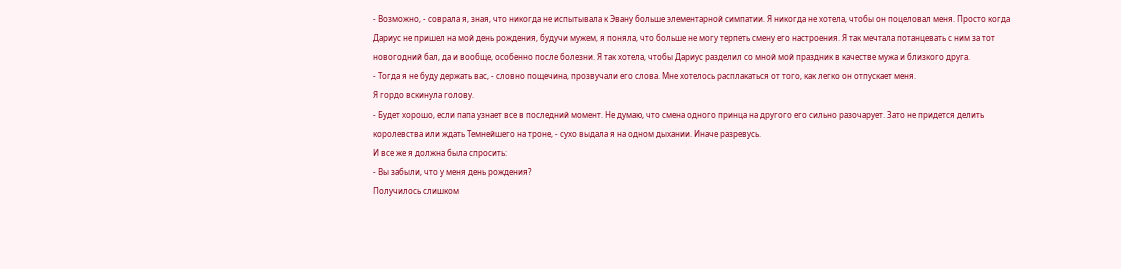- Возможно, - соврала я, зная, что никогда не испытывала к Эвану больше элементарной симпатии. Я никогда не хотела, чтобы он поцеловал меня. Просто когда Дариус не пришел на мой день рождения, будучи мужем, я поняла, что больше не могу терпеть смену его настроения. Я так мечтала потанцевать с ним за тот новогодний бал, да и вообще, особенно после болезни. Я так хотела, чтобы Дариус разделил со мной мой праздник в качестве мужа и близкого друга.
- Тогда я не буду держать вас, - словно пощечина, прозвучали его слова. Мне хотелось расплакаться от того, как легко он отпускает меня.
Я гордо вскинула голову.
- Будет хорошо, если папа узнает все в последний момент. Не думаю, что смена одного принца на другого его сильно разочарует. Зато не придется делить королевства или ждать Темнейшего на троне, - сухо выдала я на одном дыхании. Иначе разревусь.
И все же я должна была спросить:
- Вы забыли, что у меня день рождения?
Получилось слишком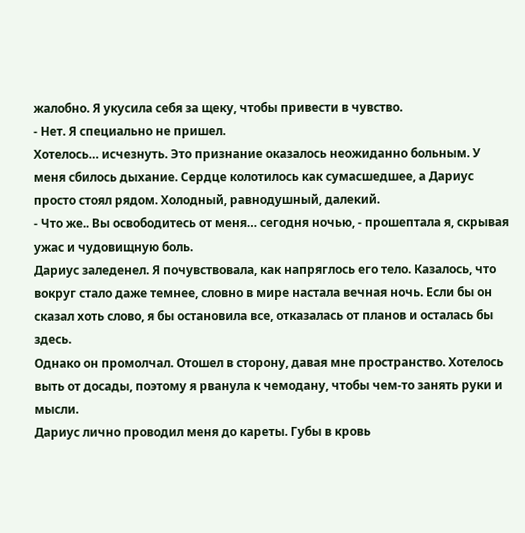жалобно. Я укусила себя за щеку, чтобы привести в чувство.
- Нет. Я специально не пришел.
Хотелось… исчезнуть. Это признание оказалось неожиданно больным. У меня сбилось дыхание. Сердце колотилось как сумасшедшее, а Дариус просто стоял рядом. Холодный, равнодушный, далекий.
- Что же.. Вы освободитесь от меня… сегодня ночью, - прошептала я, скрывая ужас и чудовищную боль.
Дариус заледенел. Я почувствовала, как напряглось его тело. Казалось, что вокруг стало даже темнее, словно в мире настала вечная ночь. Если бы он сказал хоть слово, я бы остановила все, отказалась от планов и осталась бы здесь.
Однако он промолчал. Отошел в сторону, давая мне пространство. Хотелось выть от досады, поэтому я рванула к чемодану, чтобы чем-то занять руки и мысли.
Дариус лично проводил меня до кареты. Губы в кровь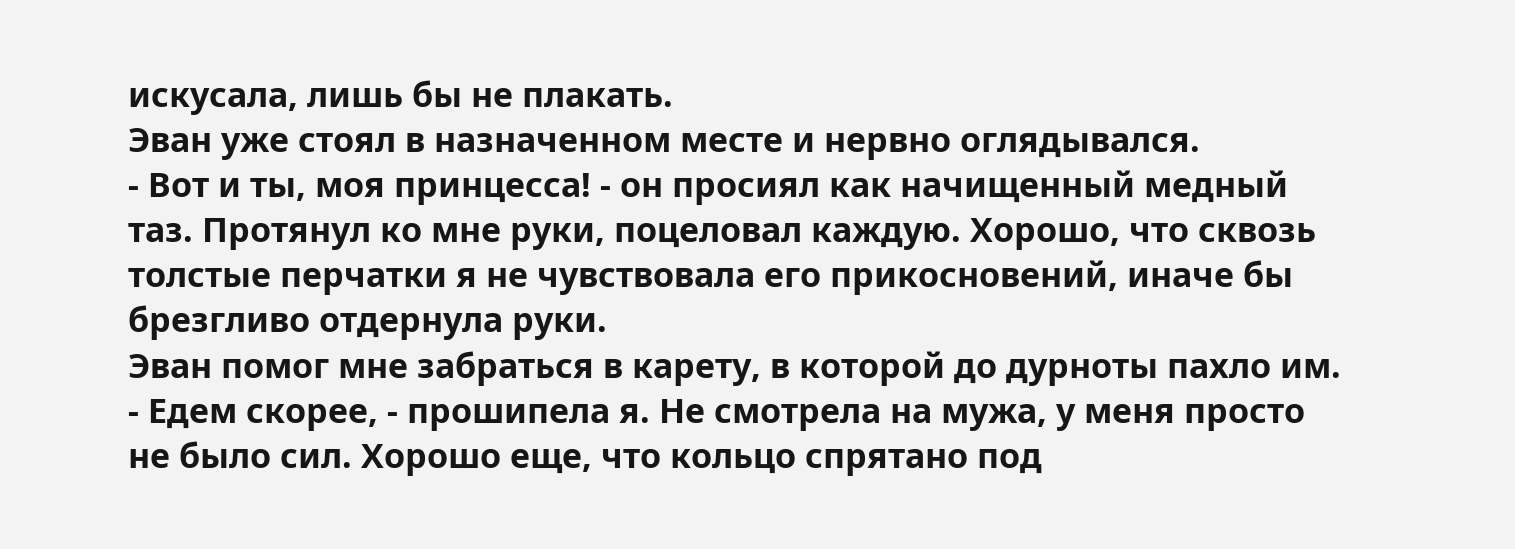искусала, лишь бы не плакать.
Эван уже стоял в назначенном месте и нервно оглядывался.
- Вот и ты, моя принцесса! - он просиял как начищенный медный таз. Протянул ко мне руки, поцеловал каждую. Хорошо, что сквозь толстые перчатки я не чувствовала его прикосновений, иначе бы брезгливо отдернула руки.
Эван помог мне забраться в карету, в которой до дурноты пахло им.
- Едем скорее, - прошипела я. Не смотрела на мужа, у меня просто не было сил. Хорошо еще, что кольцо спрятано под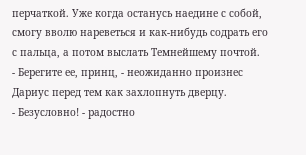перчаткой. Уже когда останусь наедине с собой, смогу вволю нареветься и как-нибудь содрать его с пальца, а потом выслать Темнейшему почтой.
- Берегите ее, принц, - неожиданно произнес Дариус перед тем как захлопнуть дверцу.
- Безусловно! - радостно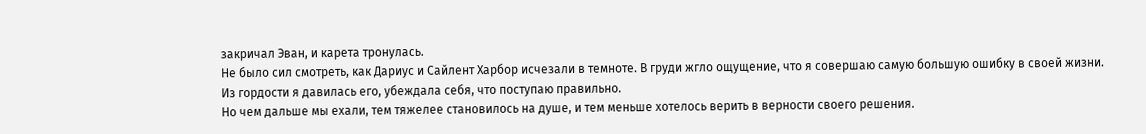закричал Эван, и карета тронулась.
Не было сил смотреть, как Дариус и Сайлент Харбор исчезали в темноте. В груди жгло ощущение, что я совершаю самую большую ошибку в своей жизни.
Из гордости я давилась его, убеждала себя, что поступаю правильно.
Но чем дальше мы ехали, тем тяжелее становилось на душе, и тем меньше хотелось верить в верности своего решения.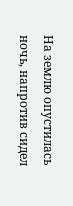На землю опустилась ночь, напротив сидел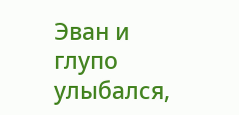Эван и глупо улыбался,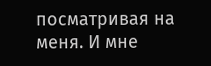посматривая на меня. И мне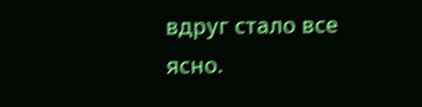вдруг стало все ясно.